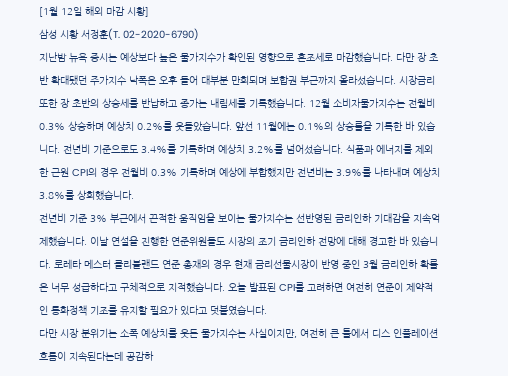[1월 12일 해외 마감 시황]
삼성 시황 서정훈(T. 02-2020-6790)
지난밤 뉴욕 증시는 예상보다 높은 물가지수가 확인된 영향으로 혼조세로 마감했습니다. 다만 장 초반 확대됐던 주가지수 낙폭은 오후 들어 대부분 만회되며 보합권 부근까지 올라섰습니다. 시장금리 또한 장 초반의 상승세를 반납하고 종가는 내림세를 기록했습니다. 12월 소비자물가지수는 전월비 0.3% 상승하며 예상치 0.2%를 웃돌았습니다. 앞선 11월에는 0.1%의 상승률을 기록한 바 있습니다. 전년비 기준으로도 3.4%를 기록하며 예상치 3.2%를 넘어섰습니다. 식품과 에너지를 제외한 근원 CPI의 경우 전월비 0.3% 기록하며 예상에 부합했지만 전년비는 3.9%를 나타내며 예상치 3.8%를 상회했습니다.
전년비 기준 3% 부근에서 끈적한 움직임을 보이는 물가지수는 선반영된 금리인하 기대감을 지속억제했습니다. 이날 연설을 진행한 연준위원들도 시장의 조기 금리인하 전망에 대해 경고한 바 있습니다. 로레타 메스터 클리블랜드 연준 총재의 경우 현재 금리선물시장이 반영 중인 3월 금리인하 확률은 너무 성급하다고 구체적으로 지적했습니다. 오늘 발표된 CPI를 고려하면 여전히 연준이 제약적인 통화정책 기조를 유지할 필요가 있다고 덧붙였습니다.
다만 시장 분위기는 소폭 예상치를 웃돈 물가지수는 사실이지만, 여전히 큰 틀에서 디스 인플레이션 흐름이 지속된다는데 공감하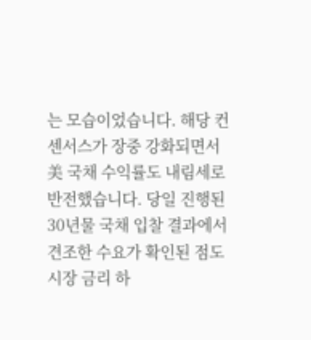는 모습이었습니다. 해당 컨센서스가 장중 강화되면서 美 국채 수익률도 내림세로 반전했습니다. 당일 진행된 30년물 국채 입찰 결과에서 견조한 수요가 확인된 점도 시장 금리 하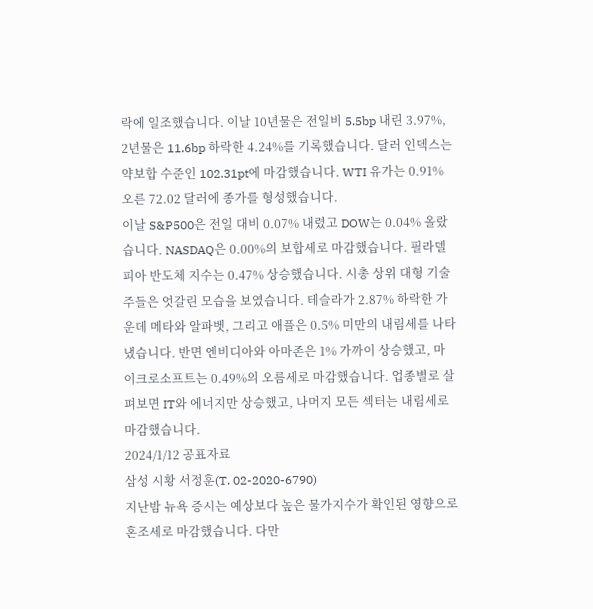락에 일조했습니다. 이날 10년물은 전일비 5.5bp 내린 3.97%, 2년물은 11.6bp 하락한 4.24%를 기록했습니다. 달러 인덱스는 약보합 수준인 102.31pt에 마감했습니다. WTI 유가는 0.91%오른 72.02 달러에 종가를 형성했습니다.
이날 S&P500은 전일 대비 0.07% 내렸고 DOW는 0.04% 올랐습니다. NASDAQ은 0.00%의 보합세로 마감했습니다. 필라델피아 반도체 지수는 0.47% 상승했습니다. 시총 상위 대형 기술주들은 엇갈린 모습을 보였습니다. 테슬라가 2.87% 하락한 가운데 메타와 알파벳, 그리고 애플은 0.5% 미만의 내림세를 나타냈습니다. 반면 엔비디아와 아마존은 1% 가까이 상승했고, 마이크로소프트는 0.49%의 오름세로 마감했습니다. 업종별로 살펴보면 IT와 에너지만 상승했고, 나머지 모든 섹터는 내림세로 마감했습니다.
2024/1/12 공표자료
삼성 시황 서정훈(T. 02-2020-6790)
지난밤 뉴욕 증시는 예상보다 높은 물가지수가 확인된 영향으로 혼조세로 마감했습니다. 다만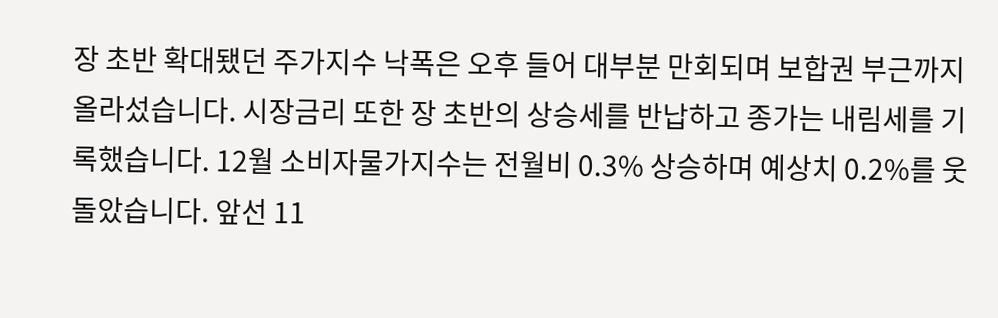장 초반 확대됐던 주가지수 낙폭은 오후 들어 대부분 만회되며 보합권 부근까지 올라섰습니다. 시장금리 또한 장 초반의 상승세를 반납하고 종가는 내림세를 기록했습니다. 12월 소비자물가지수는 전월비 0.3% 상승하며 예상치 0.2%를 웃돌았습니다. 앞선 11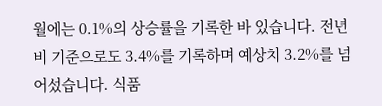월에는 0.1%의 상승률을 기록한 바 있습니다. 전년비 기준으로도 3.4%를 기록하며 예상치 3.2%를 넘어섰습니다. 식품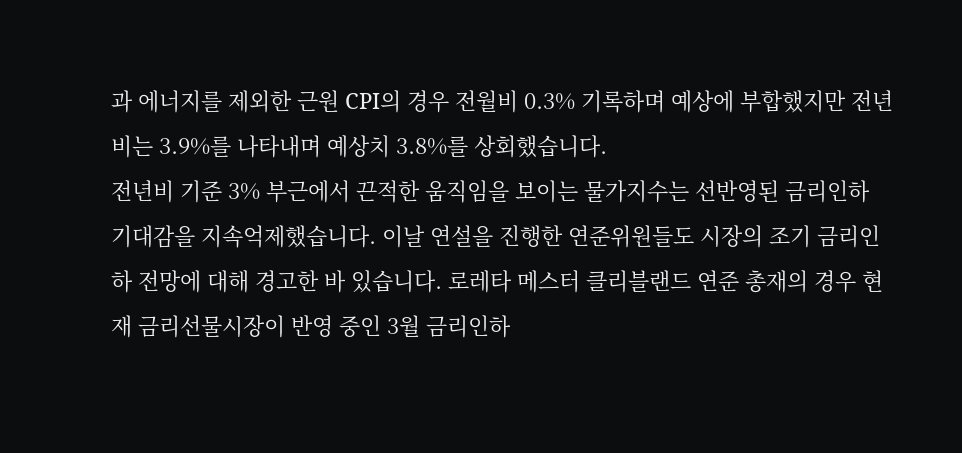과 에너지를 제외한 근원 CPI의 경우 전월비 0.3% 기록하며 예상에 부합했지만 전년비는 3.9%를 나타내며 예상치 3.8%를 상회했습니다.
전년비 기준 3% 부근에서 끈적한 움직임을 보이는 물가지수는 선반영된 금리인하 기대감을 지속억제했습니다. 이날 연설을 진행한 연준위원들도 시장의 조기 금리인하 전망에 대해 경고한 바 있습니다. 로레타 메스터 클리블랜드 연준 총재의 경우 현재 금리선물시장이 반영 중인 3월 금리인하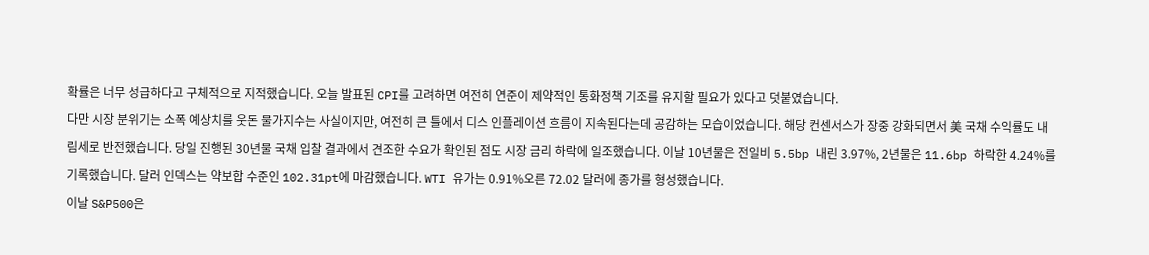확률은 너무 성급하다고 구체적으로 지적했습니다. 오늘 발표된 CPI를 고려하면 여전히 연준이 제약적인 통화정책 기조를 유지할 필요가 있다고 덧붙였습니다.
다만 시장 분위기는 소폭 예상치를 웃돈 물가지수는 사실이지만, 여전히 큰 틀에서 디스 인플레이션 흐름이 지속된다는데 공감하는 모습이었습니다. 해당 컨센서스가 장중 강화되면서 美 국채 수익률도 내림세로 반전했습니다. 당일 진행된 30년물 국채 입찰 결과에서 견조한 수요가 확인된 점도 시장 금리 하락에 일조했습니다. 이날 10년물은 전일비 5.5bp 내린 3.97%, 2년물은 11.6bp 하락한 4.24%를 기록했습니다. 달러 인덱스는 약보합 수준인 102.31pt에 마감했습니다. WTI 유가는 0.91%오른 72.02 달러에 종가를 형성했습니다.
이날 S&P500은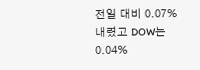전일 대비 0.07% 내렸고 DOW는 0.04%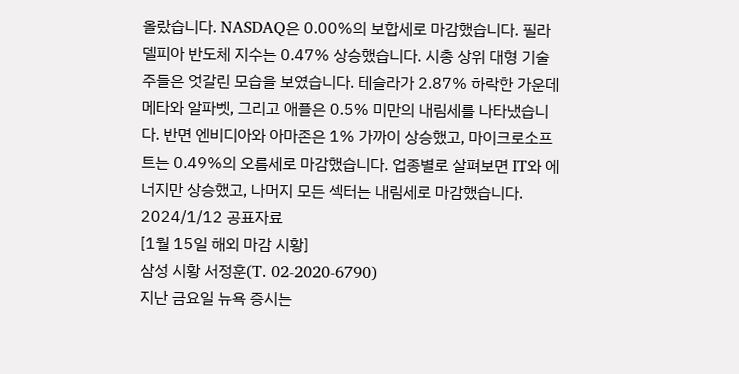올랐습니다. NASDAQ은 0.00%의 보합세로 마감했습니다. 필라델피아 반도체 지수는 0.47% 상승했습니다. 시총 상위 대형 기술주들은 엇갈린 모습을 보였습니다. 테슬라가 2.87% 하락한 가운데 메타와 알파벳, 그리고 애플은 0.5% 미만의 내림세를 나타냈습니다. 반면 엔비디아와 아마존은 1% 가까이 상승했고, 마이크로소프트는 0.49%의 오름세로 마감했습니다. 업종별로 살펴보면 IT와 에너지만 상승했고, 나머지 모든 섹터는 내림세로 마감했습니다.
2024/1/12 공표자료
[1월 15일 해외 마감 시황]
삼성 시황 서정훈(T. 02-2020-6790)
지난 금요일 뉴욕 증시는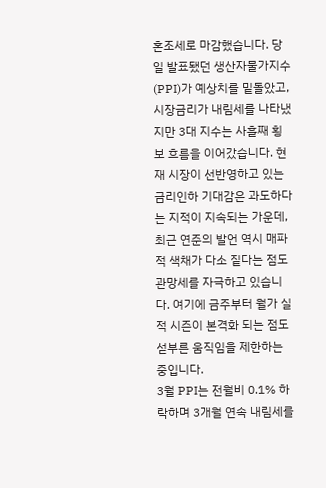혼조세로 마감했습니다. 당일 발표됐던 생산자물가지수(PPI)가 예상치를 밑돌았고, 시장금리가 내림세를 나타냈지만 3대 지수는 사흘째 횡보 흐름을 이어갔습니다. 현재 시장이 선반영하고 있는 금리인하 기대감은 과도하다는 지적이 지속되는 가운데, 최근 연준의 발언 역시 매파적 색채가 다소 짙다는 점도 관망세를 자극하고 있습니다. 여기에 금주부터 월가 실적 시즌이 본격화 되는 점도 섣부른 움직임을 제한하는 중입니다.
3월 PPI는 전월비 0.1% 하락하며 3개월 연속 내림세를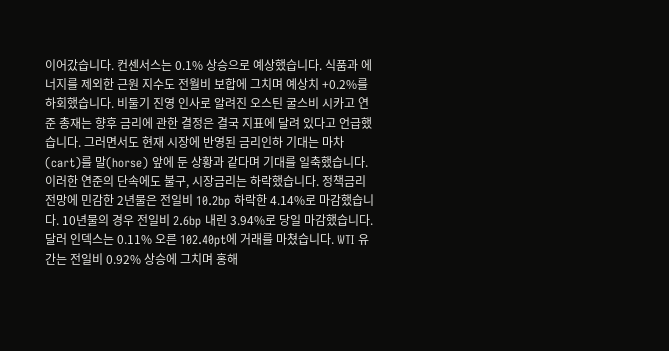이어갔습니다. 컨센서스는 0.1% 상승으로 예상했습니다. 식품과 에너지를 제외한 근원 지수도 전월비 보합에 그치며 예상치 +0.2%를 하회했습니다. 비둘기 진영 인사로 알려진 오스틴 굴스비 시카고 연준 총재는 향후 금리에 관한 결정은 결국 지표에 달려 있다고 언급했습니다. 그러면서도 현재 시장에 반영된 금리인하 기대는 마차(cart)를 말(horse) 앞에 둔 상황과 같다며 기대를 일축했습니다.
이러한 연준의 단속에도 불구, 시장금리는 하락했습니다. 정책금리 전망에 민감한 2년물은 전일비 10.2bp 하락한 4.14%로 마감했습니다. 10년물의 경우 전일비 2.6bp 내린 3.94%로 당일 마감했습니다. 달러 인덱스는 0.11% 오른 102.40pt에 거래를 마쳤습니다. WTI 유간는 전일비 0.92% 상승에 그치며 홍해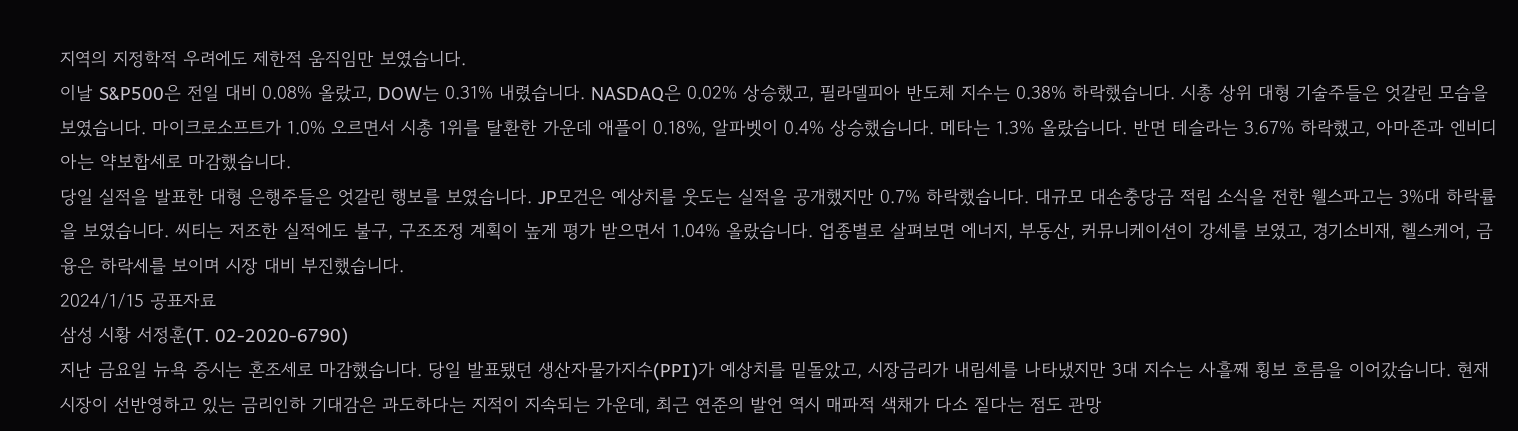지역의 지정학적 우려에도 제한적 움직임만 보였습니다.
이날 S&P500은 전일 대비 0.08% 올랐고, DOW는 0.31% 내렸습니다. NASDAQ은 0.02% 상승했고, 필라델피아 반도체 지수는 0.38% 하락했습니다. 시총 상위 대형 기술주들은 엇갈린 모습을 보였습니다. 마이크로소프트가 1.0% 오르면서 시총 1위를 탈환한 가운데 애플이 0.18%, 알파벳이 0.4% 상승했습니다. 메타는 1.3% 올랐습니다. 반면 테슬라는 3.67% 하락했고, 아마존과 엔비디아는 약보합세로 마감했습니다.
당일 실적을 발표한 대형 은행주들은 엇갈린 행보를 보였습니다. JP모건은 예상치를 웃도는 실적을 공개했지만 0.7% 하락했습니다. 대규모 대손충당금 적립 소식을 전한 웰스파고는 3%대 하락률을 보였습니다. 씨티는 저조한 실적에도 불구, 구조조정 계획이 높게 평가 받으면서 1.04% 올랐습니다. 업종별로 살펴보면 에너지, 부동산, 커뮤니케이션이 강세를 보였고, 경기소비재, 헬스케어, 금융은 하락세를 보이며 시장 대비 부진했습니다.
2024/1/15 공표자료
삼성 시황 서정훈(T. 02-2020-6790)
지난 금요일 뉴욕 증시는 혼조세로 마감했습니다. 당일 발표됐던 생산자물가지수(PPI)가 예상치를 밑돌았고, 시장금리가 내림세를 나타냈지만 3대 지수는 사흘째 횡보 흐름을 이어갔습니다. 현재 시장이 선반영하고 있는 금리인하 기대감은 과도하다는 지적이 지속되는 가운데, 최근 연준의 발언 역시 매파적 색채가 다소 짙다는 점도 관망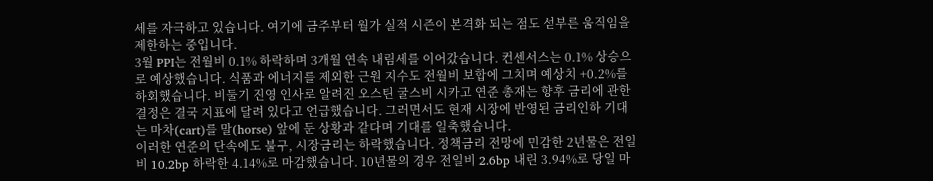세를 자극하고 있습니다. 여기에 금주부터 월가 실적 시즌이 본격화 되는 점도 섣부른 움직임을 제한하는 중입니다.
3월 PPI는 전월비 0.1% 하락하며 3개월 연속 내림세를 이어갔습니다. 컨센서스는 0.1% 상승으로 예상했습니다. 식품과 에너지를 제외한 근원 지수도 전월비 보합에 그치며 예상치 +0.2%를 하회했습니다. 비둘기 진영 인사로 알려진 오스틴 굴스비 시카고 연준 총재는 향후 금리에 관한 결정은 결국 지표에 달려 있다고 언급했습니다. 그러면서도 현재 시장에 반영된 금리인하 기대는 마차(cart)를 말(horse) 앞에 둔 상황과 같다며 기대를 일축했습니다.
이러한 연준의 단속에도 불구, 시장금리는 하락했습니다. 정책금리 전망에 민감한 2년물은 전일비 10.2bp 하락한 4.14%로 마감했습니다. 10년물의 경우 전일비 2.6bp 내린 3.94%로 당일 마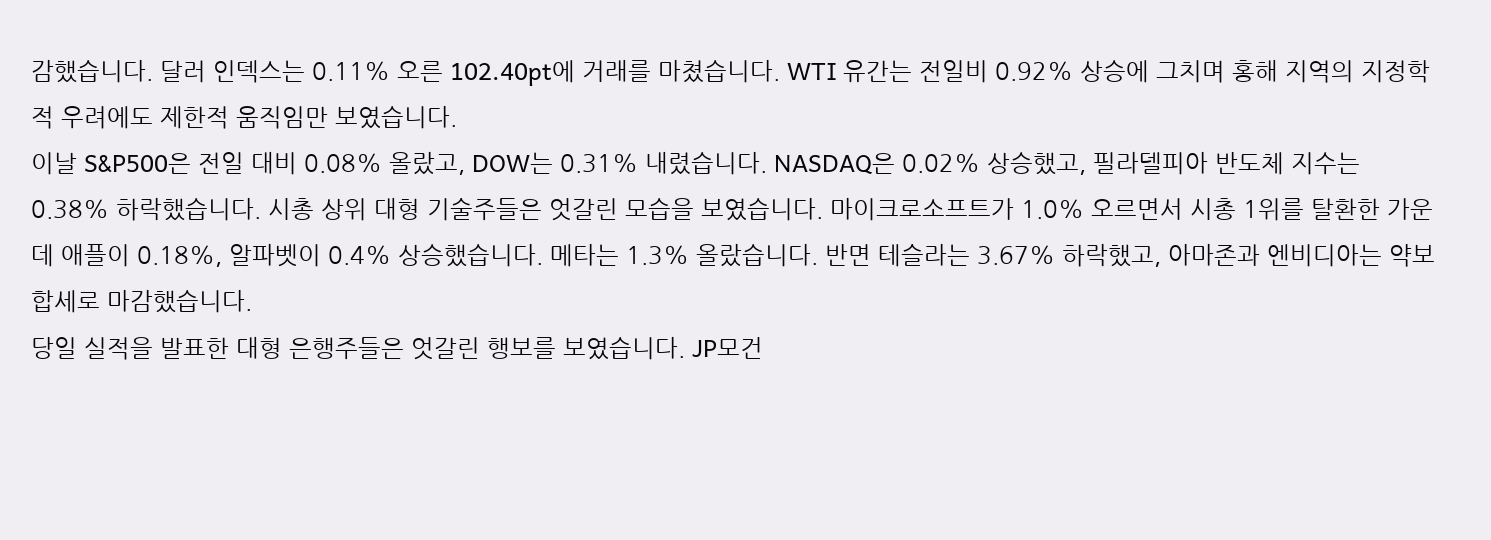감했습니다. 달러 인덱스는 0.11% 오른 102.40pt에 거래를 마쳤습니다. WTI 유간는 전일비 0.92% 상승에 그치며 홍해 지역의 지정학적 우려에도 제한적 움직임만 보였습니다.
이날 S&P500은 전일 대비 0.08% 올랐고, DOW는 0.31% 내렸습니다. NASDAQ은 0.02% 상승했고, 필라델피아 반도체 지수는 0.38% 하락했습니다. 시총 상위 대형 기술주들은 엇갈린 모습을 보였습니다. 마이크로소프트가 1.0% 오르면서 시총 1위를 탈환한 가운데 애플이 0.18%, 알파벳이 0.4% 상승했습니다. 메타는 1.3% 올랐습니다. 반면 테슬라는 3.67% 하락했고, 아마존과 엔비디아는 약보합세로 마감했습니다.
당일 실적을 발표한 대형 은행주들은 엇갈린 행보를 보였습니다. JP모건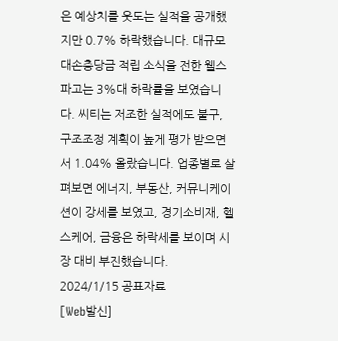은 예상치를 웃도는 실적을 공개했지만 0.7% 하락했습니다. 대규모 대손충당금 적립 소식을 전한 웰스파고는 3%대 하락률을 보였습니다. 씨티는 저조한 실적에도 불구, 구조조정 계획이 높게 평가 받으면서 1.04% 올랐습니다. 업종별로 살펴보면 에너지, 부동산, 커뮤니케이션이 강세를 보였고, 경기소비재, 헬스케어, 금융은 하락세를 보이며 시장 대비 부진했습니다.
2024/1/15 공표자료
[Web발신]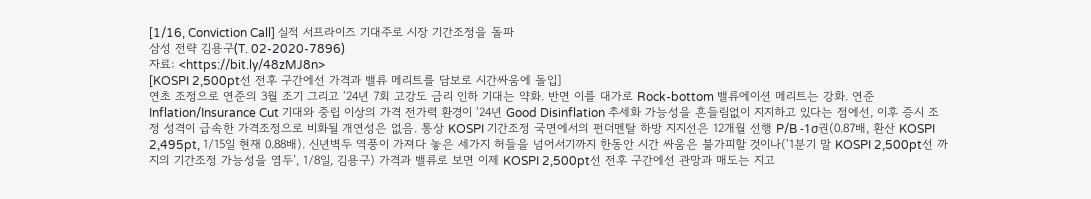[1/16, Conviction Call] 실적 서프라이즈 기대주로 시장 기간조정을 돌파
삼성 전략 김용구(T. 02-2020-7896)
자료: <https://bit.ly/48zMJ8n>
[KOSPI 2,500pt선 전후 구간에선 가격과 밸류 메리트를 담보로 시간싸움에 돌입]
연초 조정으로 연준의 3월 조기 그리고 ‘24년 7회 고강도 금리 인하 기대는 약화. 반면 이를 대가로 Rock-bottom 밸류에이션 메리트는 강화. 연준 Inflation/Insurance Cut 기대와 중립 이상의 가격 전가력 환경이 ‘24년 Good Disinflation 추세화 가능성을 흔들림없이 지지하고 있다는 점에선, 이후 증시 조정 성격이 급속한 가격조정으로 비화될 개연성은 없음. 통상 KOSPI 기간조정 국면에서의 펀더멘탈 하방 지지선은 12개월 선행 P/B -1σ권(0.87배, 환산 KOSPI 2,495pt, 1/15일 현재 0.88배). 신년벽두 역풍이 가져다 놓은 세가지 허들을 넘어서기까지 한동안 시간 싸움은 불가피할 것이나(‘1분기 말 KOSPI 2,500pt선 까지의 기간조정 가능성을 염두’, 1/8일, 김용구) 가격과 밸류로 보면 이제 KOSPI 2,500pt선 전후 구간에선 관망과 매도는 지고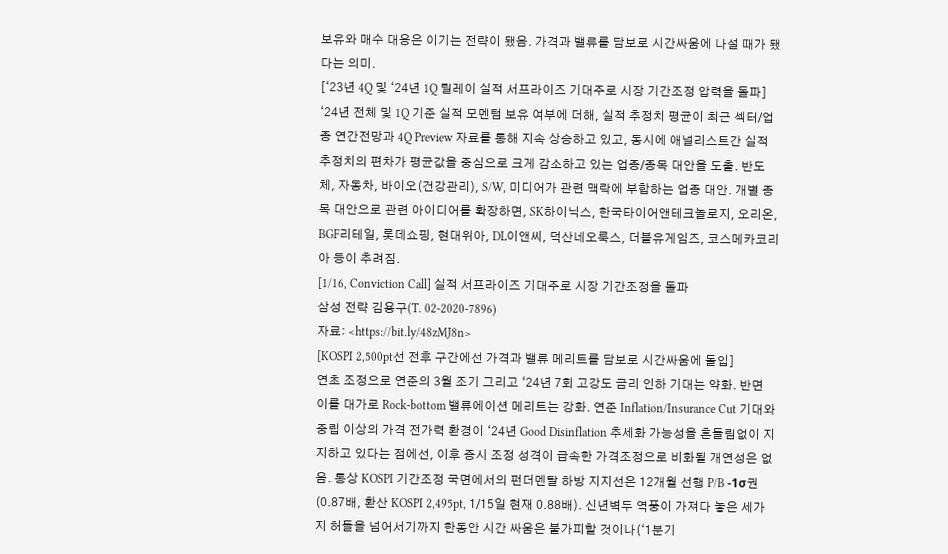보유와 매수 대응은 이기는 전략이 됐음. 가격과 밸류를 담보로 시간싸움에 나설 때가 됐다는 의미.
[‘23년 4Q 및 ‘24년 1Q 릴레이 실적 서프라이즈 기대주로 시장 기간조정 압력을 돌파]
‘24년 전체 및 1Q 기준 실적 모멘텀 보유 여부에 더해, 실적 추정치 평균이 최근 섹터/업종 연간전망과 4Q Preview 자료를 통해 지속 상승하고 있고, 동시에 애널리스트간 실적 추정치의 편차가 평균값을 중심으로 크게 감소하고 있는 업종/종목 대안을 도출. 반도체, 자동차, 바이오(건강관리), S/W, 미디어가 관련 맥락에 부합하는 업종 대안. 개별 종목 대안으로 관련 아이디어를 확장하면, SK하이닉스, 한국타이어앤테크놀로지, 오리온, BGF리테일, 롯데쇼핑, 현대위아, DL이앤씨, 덕산네오룩스, 더블유게임즈, 코스메카코리아 등이 추려짐.
[1/16, Conviction Call] 실적 서프라이즈 기대주로 시장 기간조정을 돌파
삼성 전략 김용구(T. 02-2020-7896)
자료: <https://bit.ly/48zMJ8n>
[KOSPI 2,500pt선 전후 구간에선 가격과 밸류 메리트를 담보로 시간싸움에 돌입]
연초 조정으로 연준의 3월 조기 그리고 ‘24년 7회 고강도 금리 인하 기대는 약화. 반면 이를 대가로 Rock-bottom 밸류에이션 메리트는 강화. 연준 Inflation/Insurance Cut 기대와 중립 이상의 가격 전가력 환경이 ‘24년 Good Disinflation 추세화 가능성을 흔들림없이 지지하고 있다는 점에선, 이후 증시 조정 성격이 급속한 가격조정으로 비화될 개연성은 없음. 통상 KOSPI 기간조정 국면에서의 펀더멘탈 하방 지지선은 12개월 선행 P/B -1σ권(0.87배, 환산 KOSPI 2,495pt, 1/15일 현재 0.88배). 신년벽두 역풍이 가져다 놓은 세가지 허들을 넘어서기까지 한동안 시간 싸움은 불가피할 것이나(‘1분기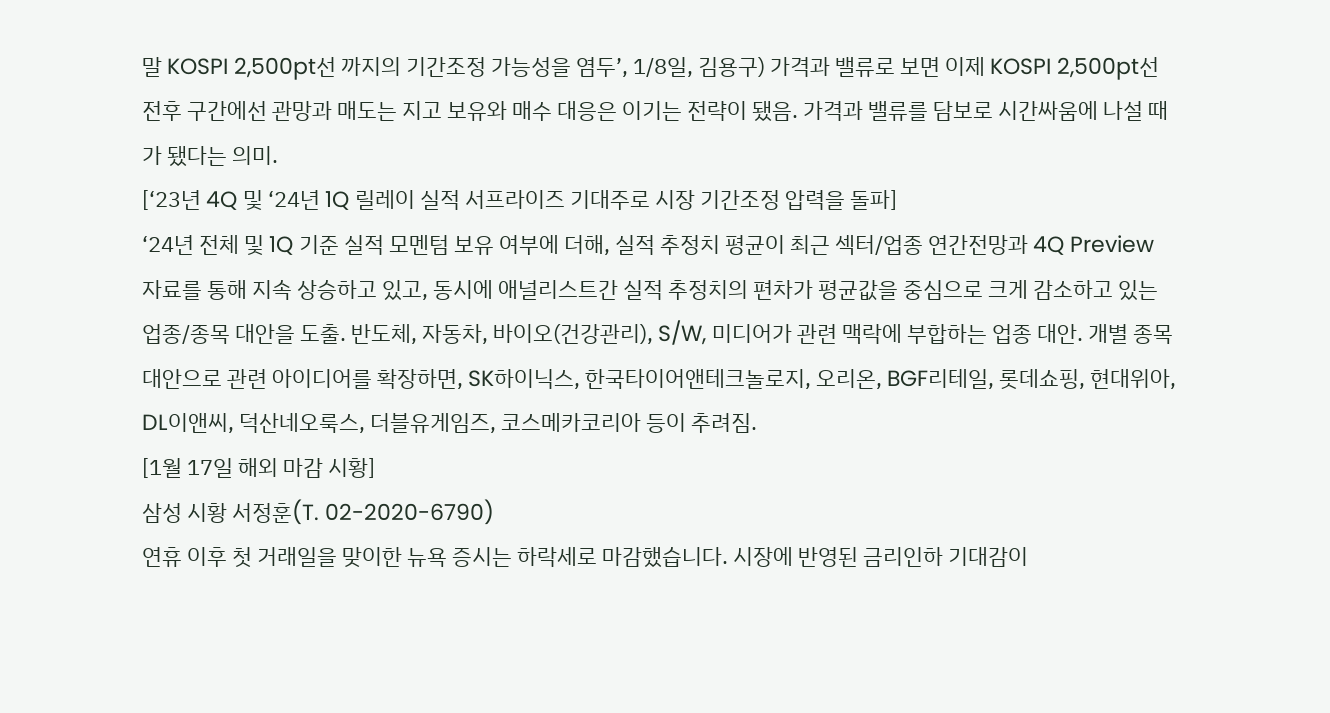말 KOSPI 2,500pt선 까지의 기간조정 가능성을 염두’, 1/8일, 김용구) 가격과 밸류로 보면 이제 KOSPI 2,500pt선 전후 구간에선 관망과 매도는 지고 보유와 매수 대응은 이기는 전략이 됐음. 가격과 밸류를 담보로 시간싸움에 나설 때가 됐다는 의미.
[‘23년 4Q 및 ‘24년 1Q 릴레이 실적 서프라이즈 기대주로 시장 기간조정 압력을 돌파]
‘24년 전체 및 1Q 기준 실적 모멘텀 보유 여부에 더해, 실적 추정치 평균이 최근 섹터/업종 연간전망과 4Q Preview 자료를 통해 지속 상승하고 있고, 동시에 애널리스트간 실적 추정치의 편차가 평균값을 중심으로 크게 감소하고 있는 업종/종목 대안을 도출. 반도체, 자동차, 바이오(건강관리), S/W, 미디어가 관련 맥락에 부합하는 업종 대안. 개별 종목 대안으로 관련 아이디어를 확장하면, SK하이닉스, 한국타이어앤테크놀로지, 오리온, BGF리테일, 롯데쇼핑, 현대위아, DL이앤씨, 덕산네오룩스, 더블유게임즈, 코스메카코리아 등이 추려짐.
[1월 17일 해외 마감 시황]
삼성 시황 서정훈(T. 02-2020-6790)
연휴 이후 첫 거래일을 맞이한 뉴욕 증시는 하락세로 마감했습니다. 시장에 반영된 금리인하 기대감이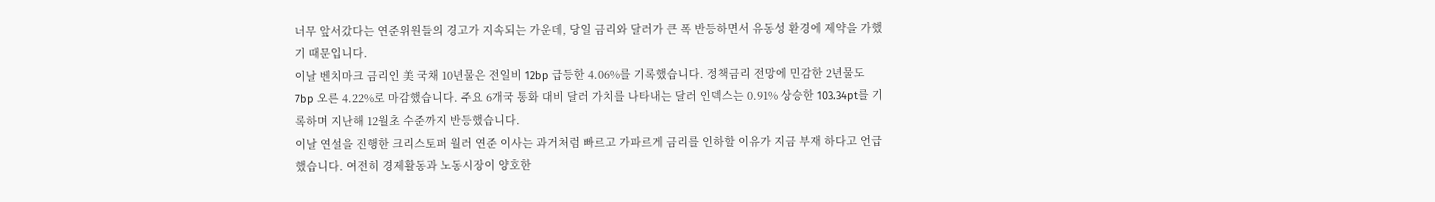너무 앞서갔다는 연준위원들의 경고가 지속되는 가운데, 당일 금리와 달러가 큰 폭 반등하면서 유동성 환경에 제약을 가했기 때문입니다.
이날 벤치마크 금리인 美 국채 10년물은 전일비 12bp 급등한 4.06%를 기록했습니다. 정책금리 전망에 민감한 2년물도 7bp 오른 4.22%로 마감했습니다. 주요 6개국 통화 대비 달러 가치를 나타내는 달러 인덱스는 0.91% 상승한 103.34pt를 기록하며 지난해 12월초 수준까지 반등했습니다.
이날 연설을 진행한 크리스토퍼 월러 연준 이사는 과거처럼 빠르고 가파르게 금리를 인하할 이유가 지금 부재 하다고 언급했습니다. 여전히 경제활동과 노동시장이 양호한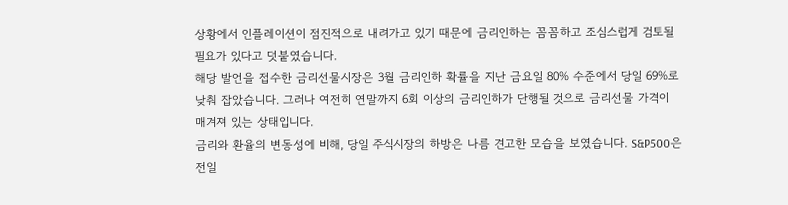상황에서 인플레이션이 점진적으로 내려가고 있기 때문에 금리인하는 꼼꼼하고 조심스럽게 검토될 필요가 있다고 덧붙였습니다.
해당 발언을 접수한 금리선물시장은 3월 금리인하 확률을 지난 금요일 80% 수준에서 당일 69%로 낮춰 잡았습니다. 그러나 여전히 연말까지 6회 이상의 금리인하가 단행될 것으로 금리선물 가격이 매겨져 있는 상태입니다.
금리와 환율의 변동성에 비해, 당일 주식시장의 하방은 나름 견고한 모습을 보였습니다. S&P500은 전일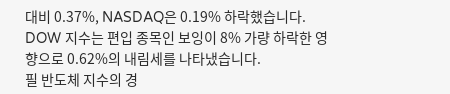대비 0.37%, NASDAQ은 0.19% 하락했습니다. DOW 지수는 편입 종목인 보잉이 8% 가량 하락한 영향으로 0.62%의 내림세를 나타냈습니다.
필 반도체 지수의 경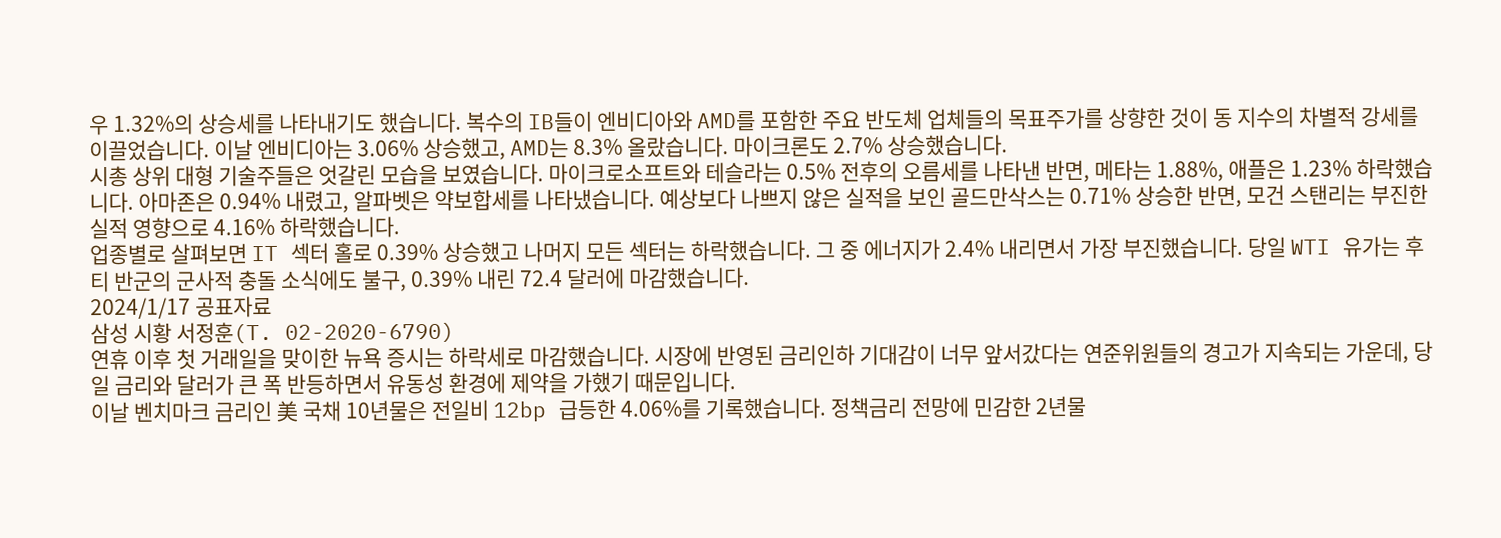우 1.32%의 상승세를 나타내기도 했습니다. 복수의 IB들이 엔비디아와 AMD를 포함한 주요 반도체 업체들의 목표주가를 상향한 것이 동 지수의 차별적 강세를 이끌었습니다. 이날 엔비디아는 3.06% 상승했고, AMD는 8.3% 올랐습니다. 마이크론도 2.7% 상승했습니다.
시총 상위 대형 기술주들은 엇갈린 모습을 보였습니다. 마이크로소프트와 테슬라는 0.5% 전후의 오름세를 나타낸 반면, 메타는 1.88%, 애플은 1.23% 하락했습니다. 아마존은 0.94% 내렸고, 알파벳은 약보합세를 나타냈습니다. 예상보다 나쁘지 않은 실적을 보인 골드만삭스는 0.71% 상승한 반면, 모건 스탠리는 부진한 실적 영향으로 4.16% 하락했습니다.
업종별로 살펴보면 IT 섹터 홀로 0.39% 상승했고 나머지 모든 섹터는 하락했습니다. 그 중 에너지가 2.4% 내리면서 가장 부진했습니다. 당일 WTI 유가는 후티 반군의 군사적 충돌 소식에도 불구, 0.39% 내린 72.4 달러에 마감했습니다.
2024/1/17 공표자료
삼성 시황 서정훈(T. 02-2020-6790)
연휴 이후 첫 거래일을 맞이한 뉴욕 증시는 하락세로 마감했습니다. 시장에 반영된 금리인하 기대감이 너무 앞서갔다는 연준위원들의 경고가 지속되는 가운데, 당일 금리와 달러가 큰 폭 반등하면서 유동성 환경에 제약을 가했기 때문입니다.
이날 벤치마크 금리인 美 국채 10년물은 전일비 12bp 급등한 4.06%를 기록했습니다. 정책금리 전망에 민감한 2년물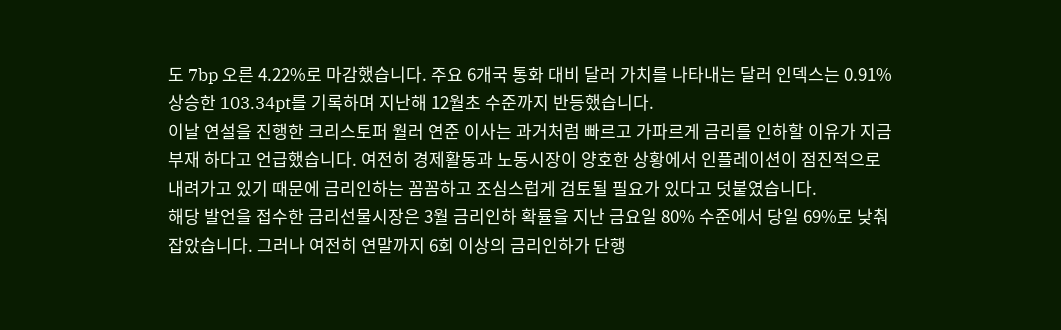도 7bp 오른 4.22%로 마감했습니다. 주요 6개국 통화 대비 달러 가치를 나타내는 달러 인덱스는 0.91% 상승한 103.34pt를 기록하며 지난해 12월초 수준까지 반등했습니다.
이날 연설을 진행한 크리스토퍼 월러 연준 이사는 과거처럼 빠르고 가파르게 금리를 인하할 이유가 지금 부재 하다고 언급했습니다. 여전히 경제활동과 노동시장이 양호한 상황에서 인플레이션이 점진적으로 내려가고 있기 때문에 금리인하는 꼼꼼하고 조심스럽게 검토될 필요가 있다고 덧붙였습니다.
해당 발언을 접수한 금리선물시장은 3월 금리인하 확률을 지난 금요일 80% 수준에서 당일 69%로 낮춰 잡았습니다. 그러나 여전히 연말까지 6회 이상의 금리인하가 단행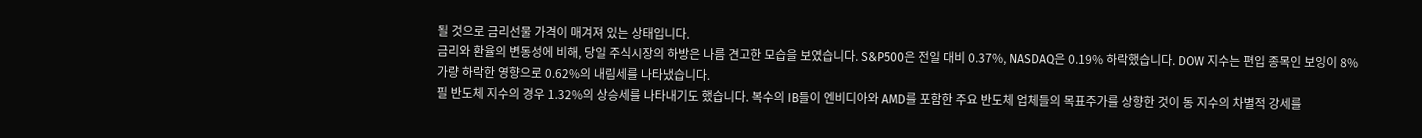될 것으로 금리선물 가격이 매겨져 있는 상태입니다.
금리와 환율의 변동성에 비해, 당일 주식시장의 하방은 나름 견고한 모습을 보였습니다. S&P500은 전일 대비 0.37%, NASDAQ은 0.19% 하락했습니다. DOW 지수는 편입 종목인 보잉이 8% 가량 하락한 영향으로 0.62%의 내림세를 나타냈습니다.
필 반도체 지수의 경우 1.32%의 상승세를 나타내기도 했습니다. 복수의 IB들이 엔비디아와 AMD를 포함한 주요 반도체 업체들의 목표주가를 상향한 것이 동 지수의 차별적 강세를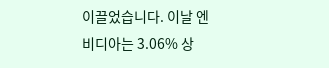이끌었습니다. 이날 엔비디아는 3.06% 상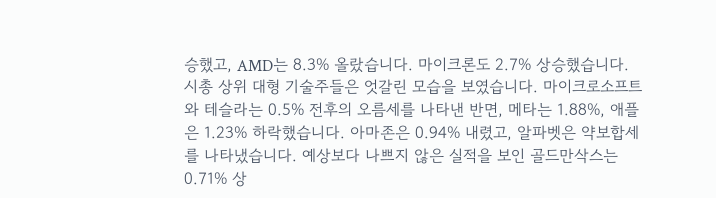승했고, AMD는 8.3% 올랐습니다. 마이크론도 2.7% 상승했습니다.
시총 상위 대형 기술주들은 엇갈린 모습을 보였습니다. 마이크로소프트와 테슬라는 0.5% 전후의 오름세를 나타낸 반면, 메타는 1.88%, 애플은 1.23% 하락했습니다. 아마존은 0.94% 내렸고, 알파벳은 약보합세를 나타냈습니다. 예상보다 나쁘지 않은 실적을 보인 골드만삭스는 0.71% 상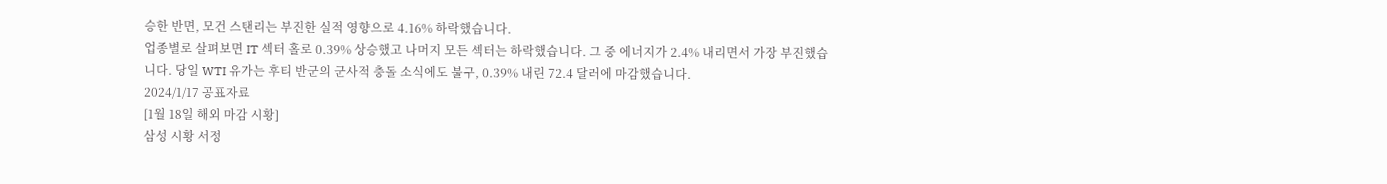승한 반면, 모건 스탠리는 부진한 실적 영향으로 4.16% 하락했습니다.
업종별로 살펴보면 IT 섹터 홀로 0.39% 상승했고 나머지 모든 섹터는 하락했습니다. 그 중 에너지가 2.4% 내리면서 가장 부진했습니다. 당일 WTI 유가는 후티 반군의 군사적 충돌 소식에도 불구, 0.39% 내린 72.4 달러에 마감했습니다.
2024/1/17 공표자료
[1월 18일 해외 마감 시황]
삼성 시황 서정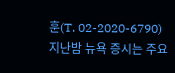훈(T. 02-2020-6790)
지난밤 뉴욕 증시는 주요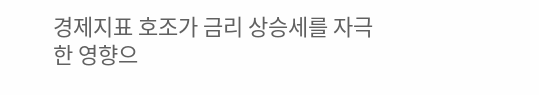경제지표 호조가 금리 상승세를 자극한 영향으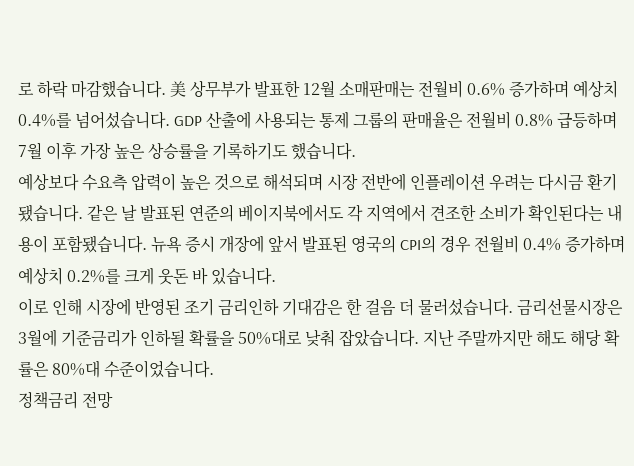로 하락 마감했습니다. 美 상무부가 발표한 12월 소매판매는 전월비 0.6% 증가하며 예상치 0.4%를 넘어섰습니다. GDP 산출에 사용되는 통제 그룹의 판매율은 전월비 0.8% 급등하며 7월 이후 가장 높은 상승률을 기록하기도 했습니다.
예상보다 수요측 압력이 높은 것으로 해석되며 시장 전반에 인플레이션 우려는 다시금 환기됐습니다. 같은 날 발표된 연준의 베이지북에서도 각 지역에서 견조한 소비가 확인된다는 내용이 포함됐습니다. 뉴욕 증시 개장에 앞서 발표된 영국의 CPI의 경우 전월비 0.4% 증가하며 예상치 0.2%를 크게 웃돈 바 있습니다.
이로 인해 시장에 반영된 조기 금리인하 기대감은 한 걸음 더 물러섰습니다. 금리선물시장은 3월에 기준금리가 인하될 확률을 50%대로 낮춰 잡았습니다. 지난 주말까지만 해도 해당 확률은 80%대 수준이었습니다.
정책금리 전망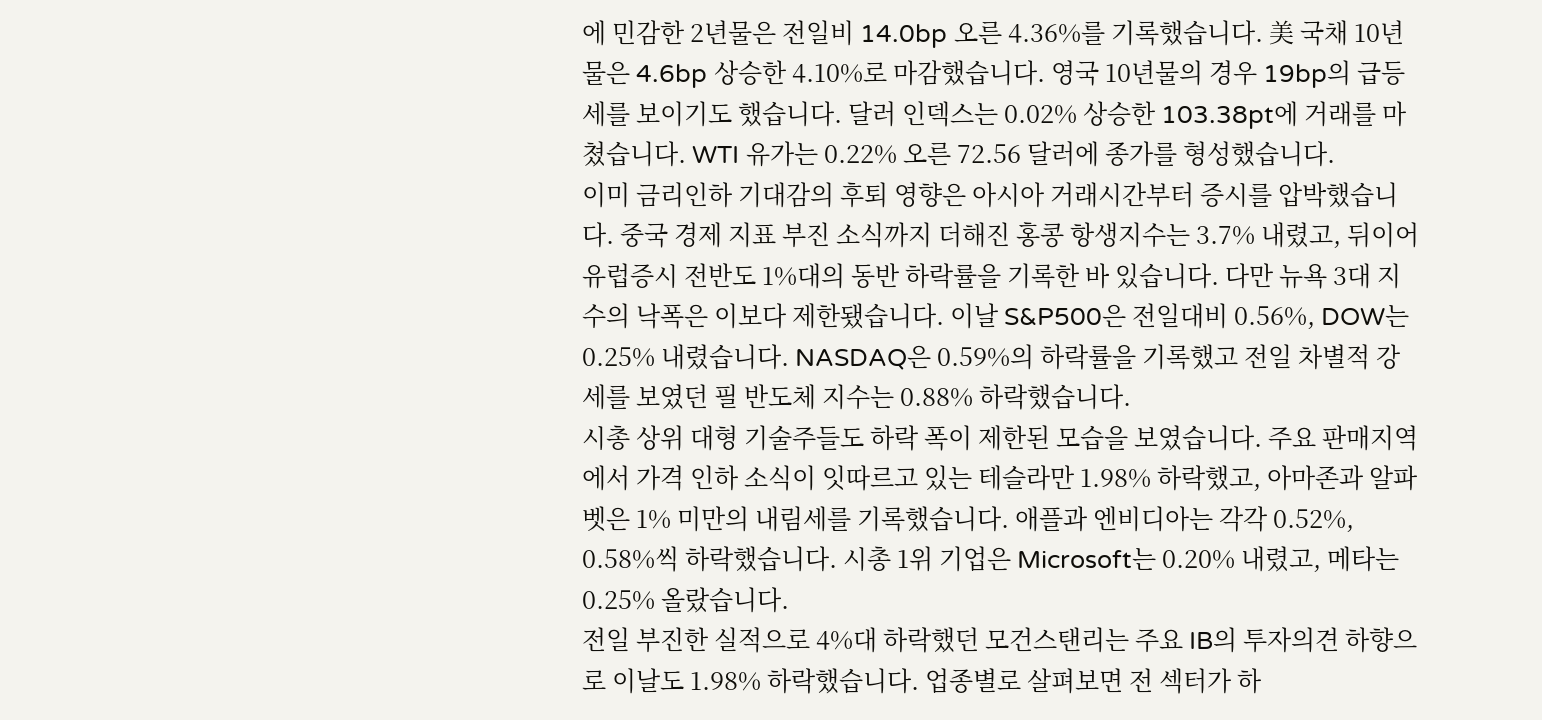에 민감한 2년물은 전일비 14.0bp 오른 4.36%를 기록했습니다. 美 국채 10년물은 4.6bp 상승한 4.10%로 마감했습니다. 영국 10년물의 경우 19bp의 급등세를 보이기도 했습니다. 달러 인덱스는 0.02% 상승한 103.38pt에 거래를 마쳤습니다. WTI 유가는 0.22% 오른 72.56 달러에 종가를 형성했습니다.
이미 금리인하 기대감의 후퇴 영향은 아시아 거래시간부터 증시를 압박했습니다. 중국 경제 지표 부진 소식까지 더해진 홍콩 항생지수는 3.7% 내렸고, 뒤이어 유럽증시 전반도 1%대의 동반 하락률을 기록한 바 있습니다. 다만 뉴욕 3대 지수의 낙폭은 이보다 제한됐습니다. 이날 S&P500은 전일대비 0.56%, DOW는 0.25% 내렸습니다. NASDAQ은 0.59%의 하락률을 기록했고 전일 차별적 강세를 보였던 필 반도체 지수는 0.88% 하락했습니다.
시총 상위 대형 기술주들도 하락 폭이 제한된 모습을 보였습니다. 주요 판매지역에서 가격 인하 소식이 잇따르고 있는 테슬라만 1.98% 하락했고, 아마존과 알파벳은 1% 미만의 내림세를 기록했습니다. 애플과 엔비디아는 각각 0.52%, 0.58%씩 하락했습니다. 시총 1위 기업은 Microsoft는 0.20% 내렸고, 메타는 0.25% 올랐습니다.
전일 부진한 실적으로 4%대 하락했던 모건스탠리는 주요 IB의 투자의견 하향으로 이날도 1.98% 하락했습니다. 업종별로 살펴보면 전 섹터가 하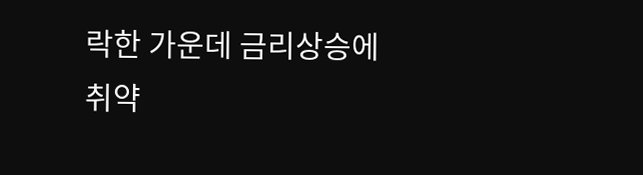락한 가운데 금리상승에 취약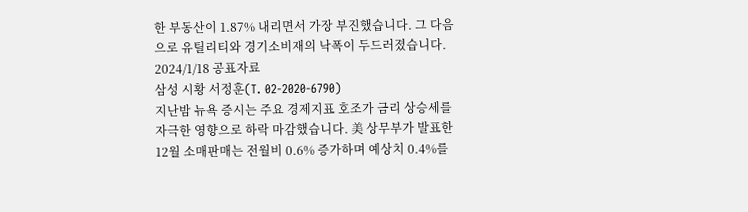한 부동산이 1.87% 내리면서 가장 부진했습니다. 그 다음으로 유틸리티와 경기소비재의 낙폭이 두드러졌습니다.
2024/1/18 공표자료
삼성 시황 서정훈(T. 02-2020-6790)
지난밤 뉴욕 증시는 주요 경제지표 호조가 금리 상승세를 자극한 영향으로 하락 마감했습니다. 美 상무부가 발표한 12월 소매판매는 전월비 0.6% 증가하며 예상치 0.4%를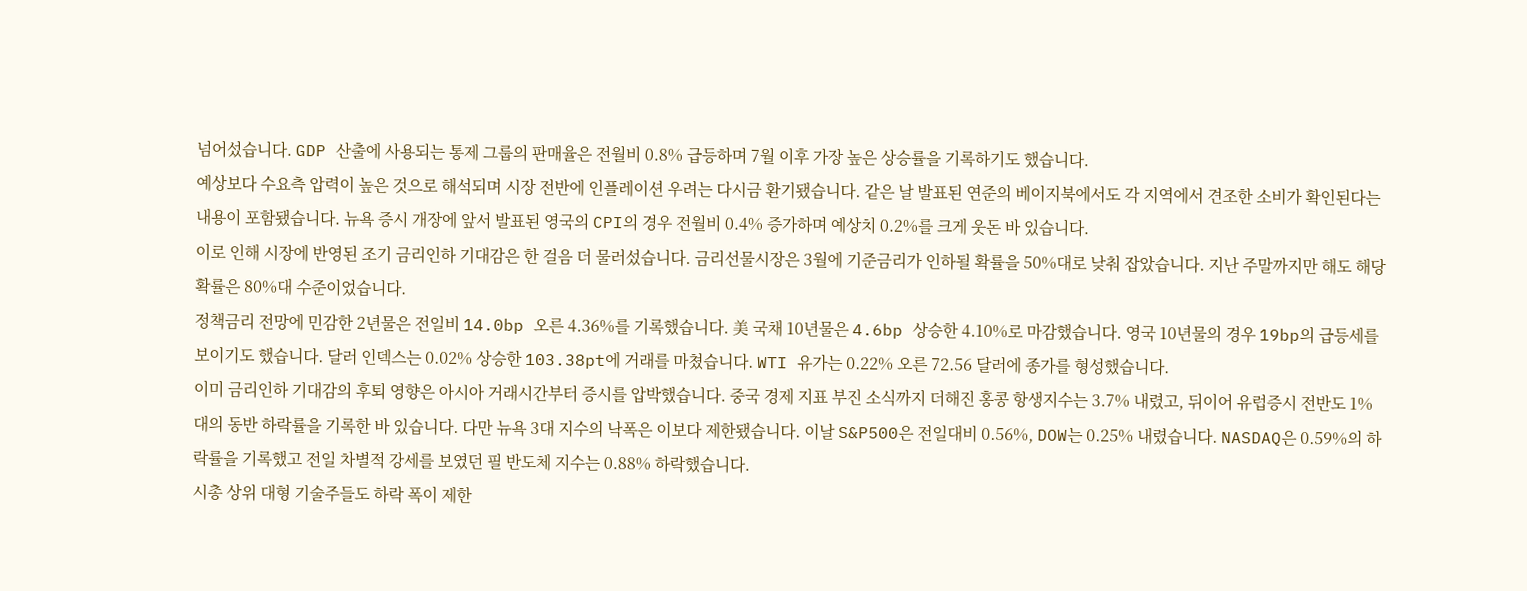넘어섰습니다. GDP 산출에 사용되는 통제 그룹의 판매율은 전월비 0.8% 급등하며 7월 이후 가장 높은 상승률을 기록하기도 했습니다.
예상보다 수요측 압력이 높은 것으로 해석되며 시장 전반에 인플레이션 우려는 다시금 환기됐습니다. 같은 날 발표된 연준의 베이지북에서도 각 지역에서 견조한 소비가 확인된다는 내용이 포함됐습니다. 뉴욕 증시 개장에 앞서 발표된 영국의 CPI의 경우 전월비 0.4% 증가하며 예상치 0.2%를 크게 웃돈 바 있습니다.
이로 인해 시장에 반영된 조기 금리인하 기대감은 한 걸음 더 물러섰습니다. 금리선물시장은 3월에 기준금리가 인하될 확률을 50%대로 낮춰 잡았습니다. 지난 주말까지만 해도 해당 확률은 80%대 수준이었습니다.
정책금리 전망에 민감한 2년물은 전일비 14.0bp 오른 4.36%를 기록했습니다. 美 국채 10년물은 4.6bp 상승한 4.10%로 마감했습니다. 영국 10년물의 경우 19bp의 급등세를 보이기도 했습니다. 달러 인덱스는 0.02% 상승한 103.38pt에 거래를 마쳤습니다. WTI 유가는 0.22% 오른 72.56 달러에 종가를 형성했습니다.
이미 금리인하 기대감의 후퇴 영향은 아시아 거래시간부터 증시를 압박했습니다. 중국 경제 지표 부진 소식까지 더해진 홍콩 항생지수는 3.7% 내렸고, 뒤이어 유럽증시 전반도 1%대의 동반 하락률을 기록한 바 있습니다. 다만 뉴욕 3대 지수의 낙폭은 이보다 제한됐습니다. 이날 S&P500은 전일대비 0.56%, DOW는 0.25% 내렸습니다. NASDAQ은 0.59%의 하락률을 기록했고 전일 차별적 강세를 보였던 필 반도체 지수는 0.88% 하락했습니다.
시총 상위 대형 기술주들도 하락 폭이 제한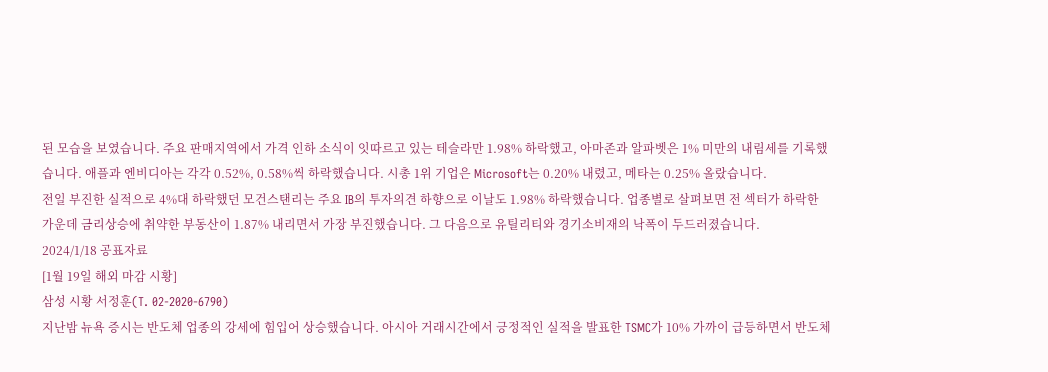된 모습을 보였습니다. 주요 판매지역에서 가격 인하 소식이 잇따르고 있는 테슬라만 1.98% 하락했고, 아마존과 알파벳은 1% 미만의 내림세를 기록했습니다. 애플과 엔비디아는 각각 0.52%, 0.58%씩 하락했습니다. 시총 1위 기업은 Microsoft는 0.20% 내렸고, 메타는 0.25% 올랐습니다.
전일 부진한 실적으로 4%대 하락했던 모건스탠리는 주요 IB의 투자의견 하향으로 이날도 1.98% 하락했습니다. 업종별로 살펴보면 전 섹터가 하락한 가운데 금리상승에 취약한 부동산이 1.87% 내리면서 가장 부진했습니다. 그 다음으로 유틸리티와 경기소비재의 낙폭이 두드러졌습니다.
2024/1/18 공표자료
[1월 19일 해외 마감 시황]
삼성 시황 서정훈(T. 02-2020-6790)
지난밤 뉴욕 증시는 반도체 업종의 강세에 힘입어 상승했습니다. 아시아 거래시간에서 긍정적인 실적을 발표한 TSMC가 10% 가까이 급등하면서 반도체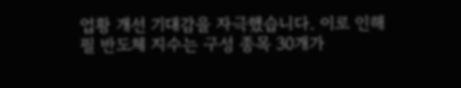업황 개선 기대감을 자극했습니다. 이로 인해 필 반도체 지수는 구성 종목 30개가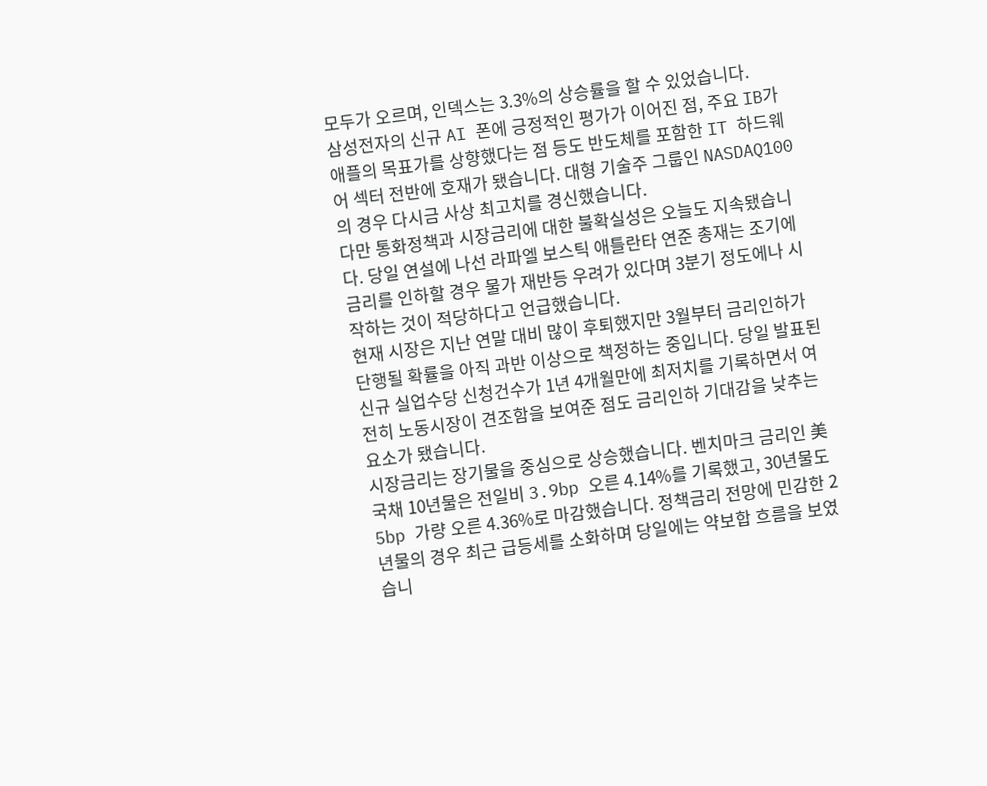모두가 오르며, 인덱스는 3.3%의 상승률을 할 수 있었습니다.
삼성전자의 신규 AI 폰에 긍정적인 평가가 이어진 점, 주요 IB가 애플의 목표가를 상향했다는 점 등도 반도체를 포함한 IT 하드웨어 섹터 전반에 호재가 됐습니다. 대형 기술주 그룹인 NASDAQ100의 경우 다시금 사상 최고치를 경신했습니다.
다만 통화정책과 시장금리에 대한 불확실성은 오늘도 지속됐습니다. 당일 연설에 나선 라파엘 보스틱 애틀란타 연준 총재는 조기에 금리를 인하할 경우 물가 재반등 우려가 있다며 3분기 정도에나 시작하는 것이 적당하다고 언급했습니다.
현재 시장은 지난 연말 대비 많이 후퇴했지만 3월부터 금리인하가 단행될 확률을 아직 과반 이상으로 책정하는 중입니다. 당일 발표된 신규 실업수당 신청건수가 1년 4개월만에 최저치를 기록하면서 여전히 노동시장이 견조함을 보여준 점도 금리인하 기대감을 낮추는 요소가 됐습니다.
시장금리는 장기물을 중심으로 상승했습니다. 벤치마크 금리인 美 국채 10년물은 전일비 3.9bp 오른 4.14%를 기록했고, 30년물도 5bp 가량 오른 4.36%로 마감했습니다. 정책금리 전망에 민감한 2년물의 경우 최근 급등세를 소화하며 당일에는 약보합 흐름을 보였습니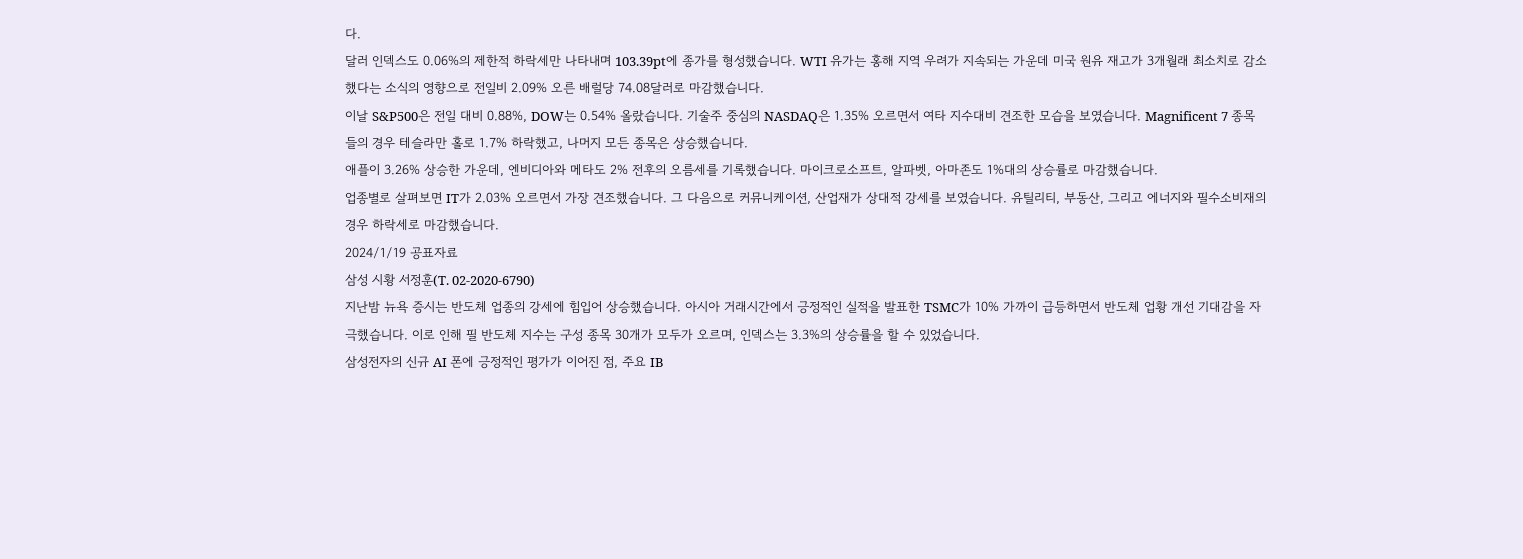다.
달러 인덱스도 0.06%의 제한적 하락세만 나타내며 103.39pt에 종가를 형성했습니다. WTI 유가는 홍해 지역 우려가 지속되는 가운데 미국 원유 재고가 3개월래 최소치로 감소했다는 소식의 영향으로 전일비 2.09% 오른 배럴당 74.08달러로 마감했습니다.
이날 S&P500은 전일 대비 0.88%, DOW는 0.54% 올랐습니다. 기술주 중심의 NASDAQ은 1.35% 오르면서 여타 지수대비 견조한 모습을 보였습니다. Magnificent 7 종목들의 경우 테슬라만 홀로 1.7% 하락했고, 나머지 모든 종목은 상승했습니다.
애플이 3.26% 상승한 가운데, 엔비디아와 메타도 2% 전후의 오름세를 기록했습니다. 마이크로소프트, 알파벳, 아마존도 1%대의 상승률로 마감했습니다.
업종별로 살펴보면 IT가 2.03% 오르면서 가장 견조했습니다. 그 다음으로 커뮤니케이션, 산업재가 상대적 강세를 보였습니다. 유틸리티, 부동산, 그리고 에너지와 필수소비재의 경우 하락세로 마감했습니다.
2024/1/19 공표자료
삼성 시황 서정훈(T. 02-2020-6790)
지난밤 뉴욕 증시는 반도체 업종의 강세에 힘입어 상승했습니다. 아시아 거래시간에서 긍정적인 실적을 발표한 TSMC가 10% 가까이 급등하면서 반도체 업황 개선 기대감을 자극했습니다. 이로 인해 필 반도체 지수는 구성 종목 30개가 모두가 오르며, 인덱스는 3.3%의 상승률을 할 수 있었습니다.
삼성전자의 신규 AI 폰에 긍정적인 평가가 이어진 점, 주요 IB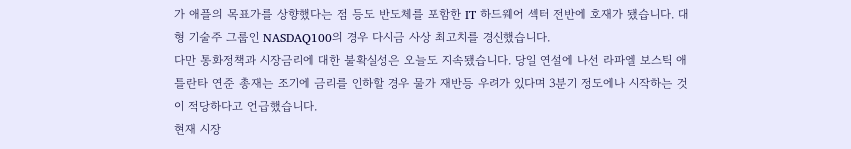가 애플의 목표가를 상향했다는 점 등도 반도체를 포함한 IT 하드웨어 섹터 전반에 호재가 됐습니다. 대형 기술주 그룹인 NASDAQ100의 경우 다시금 사상 최고치를 경신했습니다.
다만 통화정책과 시장금리에 대한 불확실성은 오늘도 지속됐습니다. 당일 연설에 나선 라파엘 보스틱 애틀란타 연준 총재는 조기에 금리를 인하할 경우 물가 재반등 우려가 있다며 3분기 정도에나 시작하는 것이 적당하다고 언급했습니다.
현재 시장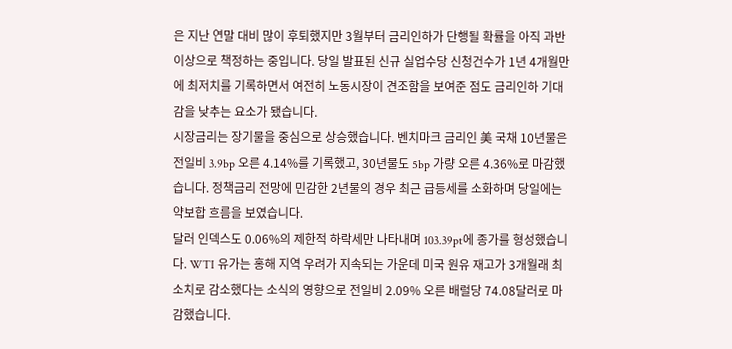은 지난 연말 대비 많이 후퇴했지만 3월부터 금리인하가 단행될 확률을 아직 과반 이상으로 책정하는 중입니다. 당일 발표된 신규 실업수당 신청건수가 1년 4개월만에 최저치를 기록하면서 여전히 노동시장이 견조함을 보여준 점도 금리인하 기대감을 낮추는 요소가 됐습니다.
시장금리는 장기물을 중심으로 상승했습니다. 벤치마크 금리인 美 국채 10년물은 전일비 3.9bp 오른 4.14%를 기록했고, 30년물도 5bp 가량 오른 4.36%로 마감했습니다. 정책금리 전망에 민감한 2년물의 경우 최근 급등세를 소화하며 당일에는 약보합 흐름을 보였습니다.
달러 인덱스도 0.06%의 제한적 하락세만 나타내며 103.39pt에 종가를 형성했습니다. WTI 유가는 홍해 지역 우려가 지속되는 가운데 미국 원유 재고가 3개월래 최소치로 감소했다는 소식의 영향으로 전일비 2.09% 오른 배럴당 74.08달러로 마감했습니다.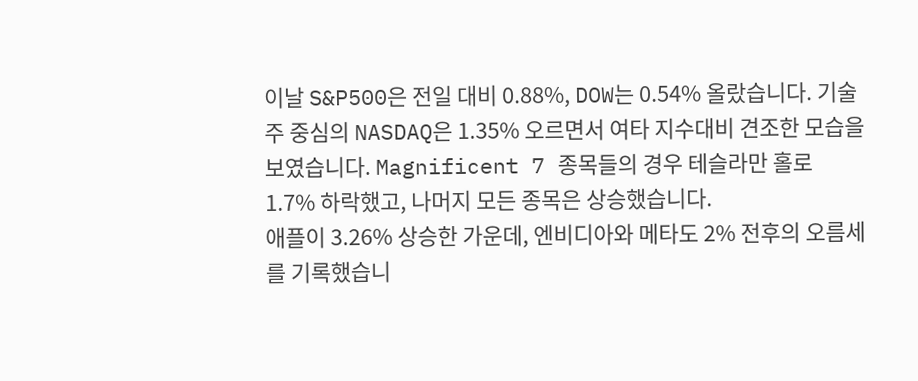이날 S&P500은 전일 대비 0.88%, DOW는 0.54% 올랐습니다. 기술주 중심의 NASDAQ은 1.35% 오르면서 여타 지수대비 견조한 모습을 보였습니다. Magnificent 7 종목들의 경우 테슬라만 홀로 1.7% 하락했고, 나머지 모든 종목은 상승했습니다.
애플이 3.26% 상승한 가운데, 엔비디아와 메타도 2% 전후의 오름세를 기록했습니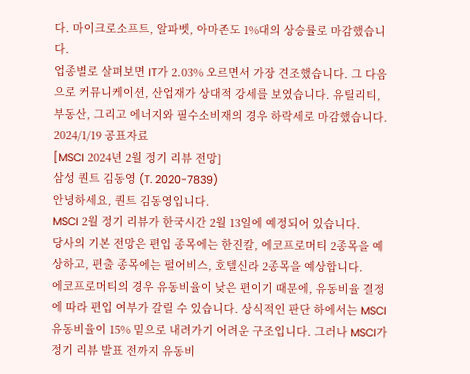다. 마이크로소프트, 알파벳, 아마존도 1%대의 상승률로 마감했습니다.
업종별로 살펴보면 IT가 2.03% 오르면서 가장 견조했습니다. 그 다음으로 커뮤니케이션, 산업재가 상대적 강세를 보였습니다. 유틸리티, 부동산, 그리고 에너지와 필수소비재의 경우 하락세로 마감했습니다.
2024/1/19 공표자료
[MSCI 2024년 2월 정기 리뷰 전망]
삼성 퀀트 김동영 (T. 2020-7839)
안녕하세요, 퀀트 김동영입니다.
MSCI 2월 정기 리뷰가 한국시간 2월 13일에 예정되어 있습니다.
당사의 기본 전망은 편입 종목에는 한진칼, 에코프로머티 2종목을 예상하고, 편출 종목에는 펄어비스, 호텔신라 2종목을 예상합니다.
에코프로머티의 경우 유동비율이 낮은 편이기 때문에, 유동비율 결정에 따라 편입 여부가 갈릴 수 있습니다. 상식적인 판단 하에서는 MSCI 유동비율이 15% 밑으로 내려가기 어려운 구조입니다. 그러나 MSCI가 정기 리뷰 발표 전까지 유동비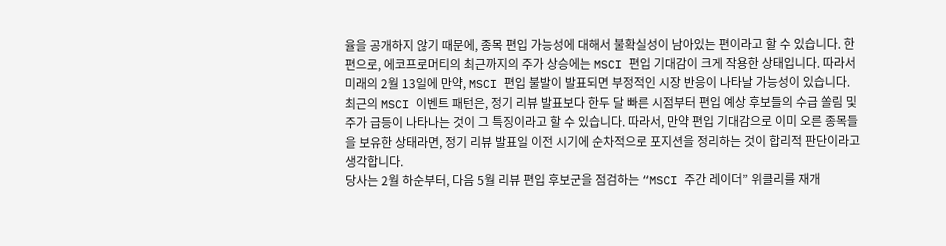율을 공개하지 않기 때문에, 종목 편입 가능성에 대해서 불확실성이 남아있는 편이라고 할 수 있습니다. 한편으로, 에코프로머티의 최근까지의 주가 상승에는 MSCI 편입 기대감이 크게 작용한 상태입니다. 따라서 미래의 2월 13일에 만약, MSCI 편입 불발이 발표되면 부정적인 시장 반응이 나타날 가능성이 있습니다.
최근의 MSCI 이벤트 패턴은, 정기 리뷰 발표보다 한두 달 빠른 시점부터 편입 예상 후보들의 수급 쏠림 및 주가 급등이 나타나는 것이 그 특징이라고 할 수 있습니다. 따라서, 만약 편입 기대감으로 이미 오른 종목들을 보유한 상태라면, 정기 리뷰 발표일 이전 시기에 순차적으로 포지션을 정리하는 것이 합리적 판단이라고 생각합니다.
당사는 2월 하순부터, 다음 5월 리뷰 편입 후보군을 점검하는 “MSCI 주간 레이더” 위클리를 재개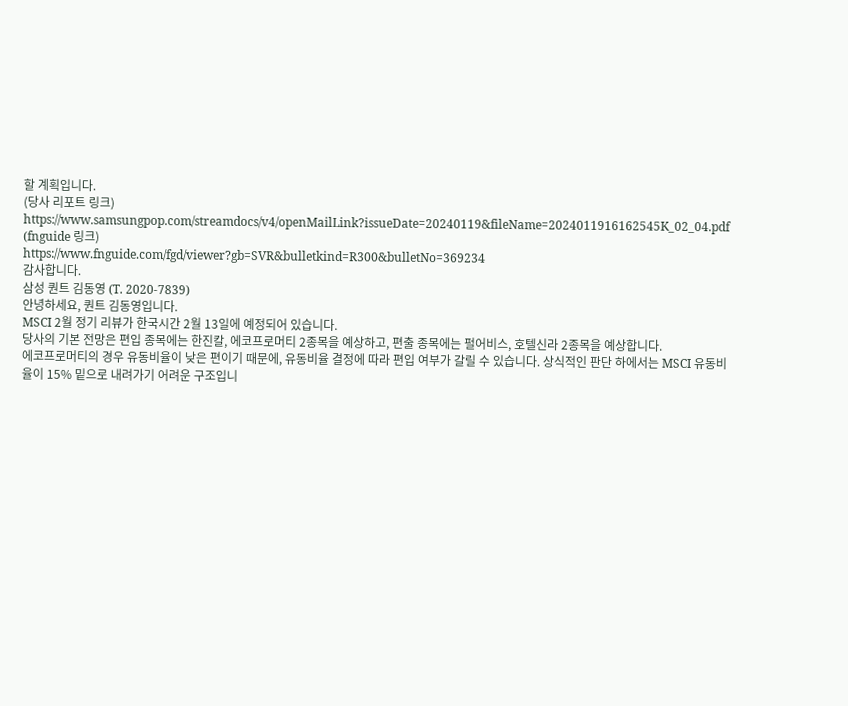할 계획입니다.
(당사 리포트 링크)
https://www.samsungpop.com/streamdocs/v4/openMailLink?issueDate=20240119&fileName=2024011916162545K_02_04.pdf
(fnguide 링크)
https://www.fnguide.com/fgd/viewer?gb=SVR&bulletkind=R300&bulletNo=369234
감사합니다.
삼성 퀀트 김동영 (T. 2020-7839)
안녕하세요, 퀀트 김동영입니다.
MSCI 2월 정기 리뷰가 한국시간 2월 13일에 예정되어 있습니다.
당사의 기본 전망은 편입 종목에는 한진칼, 에코프로머티 2종목을 예상하고, 편출 종목에는 펄어비스, 호텔신라 2종목을 예상합니다.
에코프로머티의 경우 유동비율이 낮은 편이기 때문에, 유동비율 결정에 따라 편입 여부가 갈릴 수 있습니다. 상식적인 판단 하에서는 MSCI 유동비율이 15% 밑으로 내려가기 어려운 구조입니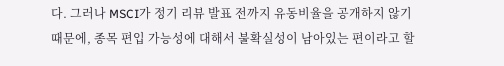다. 그러나 MSCI가 정기 리뷰 발표 전까지 유동비율을 공개하지 않기 때문에, 종목 편입 가능성에 대해서 불확실성이 남아있는 편이라고 할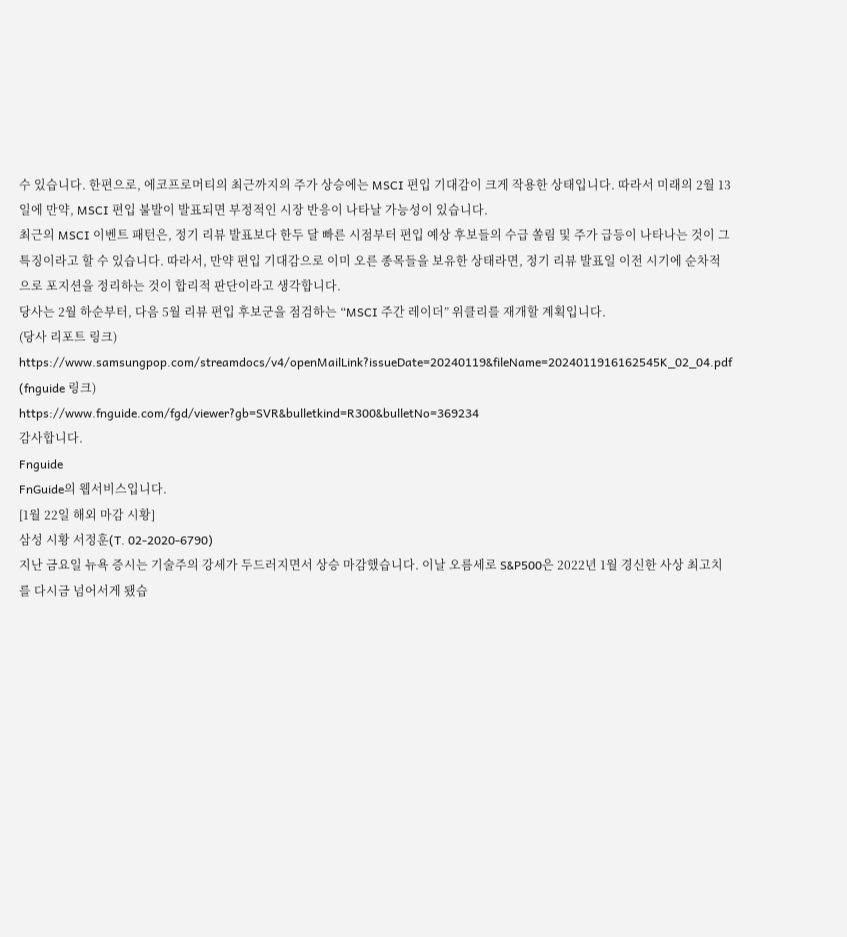수 있습니다. 한편으로, 에코프로머티의 최근까지의 주가 상승에는 MSCI 편입 기대감이 크게 작용한 상태입니다. 따라서 미래의 2월 13일에 만약, MSCI 편입 불발이 발표되면 부정적인 시장 반응이 나타날 가능성이 있습니다.
최근의 MSCI 이벤트 패턴은, 정기 리뷰 발표보다 한두 달 빠른 시점부터 편입 예상 후보들의 수급 쏠림 및 주가 급등이 나타나는 것이 그 특징이라고 할 수 있습니다. 따라서, 만약 편입 기대감으로 이미 오른 종목들을 보유한 상태라면, 정기 리뷰 발표일 이전 시기에 순차적으로 포지션을 정리하는 것이 합리적 판단이라고 생각합니다.
당사는 2월 하순부터, 다음 5월 리뷰 편입 후보군을 점검하는 “MSCI 주간 레이더” 위클리를 재개할 계획입니다.
(당사 리포트 링크)
https://www.samsungpop.com/streamdocs/v4/openMailLink?issueDate=20240119&fileName=2024011916162545K_02_04.pdf
(fnguide 링크)
https://www.fnguide.com/fgd/viewer?gb=SVR&bulletkind=R300&bulletNo=369234
감사합니다.
Fnguide
FnGuide의 웹서비스입니다.
[1월 22일 해외 마감 시황]
삼성 시황 서정훈(T. 02-2020-6790)
지난 금요일 뉴욕 증시는 기술주의 강세가 두드러지면서 상승 마감했습니다. 이날 오름세로 S&P500은 2022년 1월 경신한 사상 최고치를 다시금 넘어서게 됐습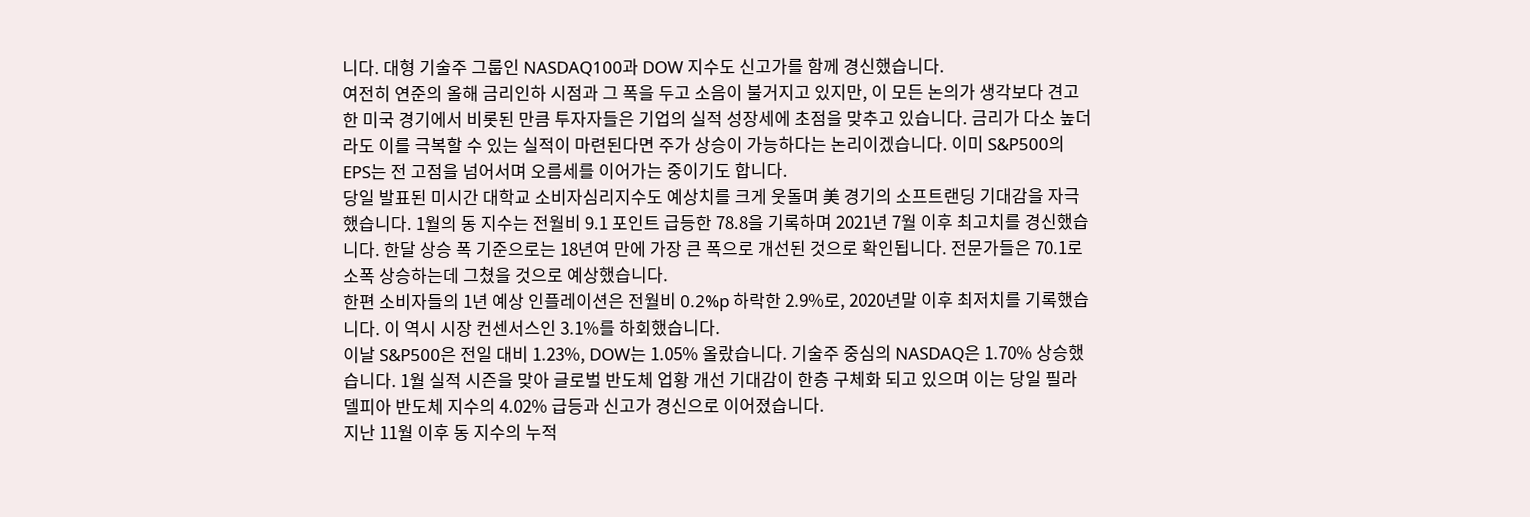니다. 대형 기술주 그룹인 NASDAQ100과 DOW 지수도 신고가를 함께 경신했습니다.
여전히 연준의 올해 금리인하 시점과 그 폭을 두고 소음이 불거지고 있지만, 이 모든 논의가 생각보다 견고한 미국 경기에서 비롯된 만큼 투자자들은 기업의 실적 성장세에 초점을 맞추고 있습니다. 금리가 다소 높더라도 이를 극복할 수 있는 실적이 마련된다면 주가 상승이 가능하다는 논리이겠습니다. 이미 S&P500의 EPS는 전 고점을 넘어서며 오름세를 이어가는 중이기도 합니다.
당일 발표된 미시간 대학교 소비자심리지수도 예상치를 크게 웃돌며 美 경기의 소프트랜딩 기대감을 자극했습니다. 1월의 동 지수는 전월비 9.1 포인트 급등한 78.8을 기록하며 2021년 7월 이후 최고치를 경신했습니다. 한달 상승 폭 기준으로는 18년여 만에 가장 큰 폭으로 개선된 것으로 확인됩니다. 전문가들은 70.1로 소폭 상승하는데 그쳤을 것으로 예상했습니다.
한편 소비자들의 1년 예상 인플레이션은 전월비 0.2%p 하락한 2.9%로, 2020년말 이후 최저치를 기록했습니다. 이 역시 시장 컨센서스인 3.1%를 하회했습니다.
이날 S&P500은 전일 대비 1.23%, DOW는 1.05% 올랐습니다. 기술주 중심의 NASDAQ은 1.70% 상승했습니다. 1월 실적 시즌을 맞아 글로벌 반도체 업황 개선 기대감이 한층 구체화 되고 있으며 이는 당일 필라델피아 반도체 지수의 4.02% 급등과 신고가 경신으로 이어졌습니다.
지난 11월 이후 동 지수의 누적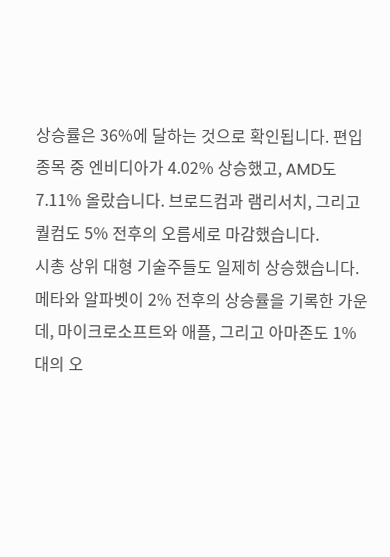상승률은 36%에 달하는 것으로 확인됩니다. 편입 종목 중 엔비디아가 4.02% 상승했고, AMD도 7.11% 올랐습니다. 브로드컴과 램리서치, 그리고 퀄컴도 5% 전후의 오름세로 마감했습니다.
시총 상위 대형 기술주들도 일제히 상승했습니다. 메타와 알파벳이 2% 전후의 상승률을 기록한 가운데, 마이크로소프트와 애플, 그리고 아마존도 1%대의 오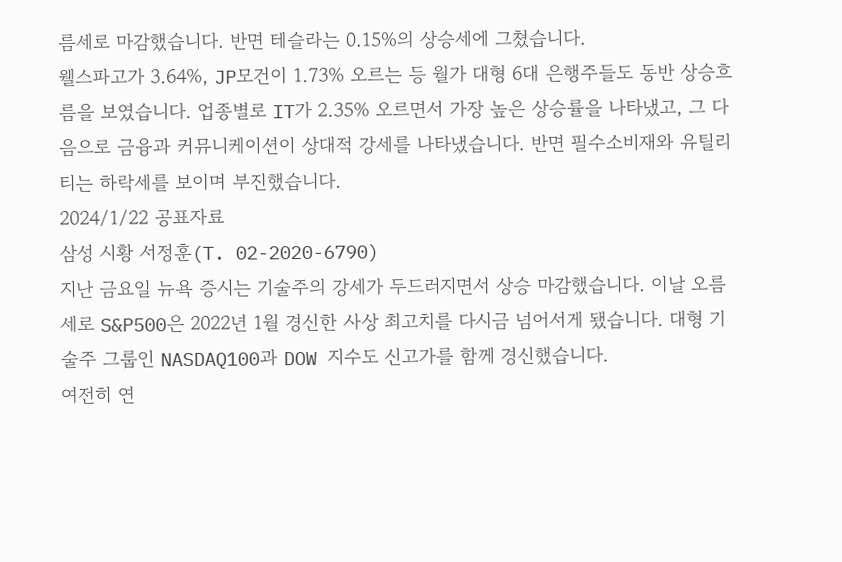름세로 마감했습니다. 반면 테슬라는 0.15%의 상승세에 그쳤습니다.
웰스파고가 3.64%, JP모건이 1.73% 오르는 등 월가 대형 6대 은행주들도 동반 상승흐름을 보였습니다. 업종별로 IT가 2.35% 오르면서 가장 높은 상승률을 나타냈고, 그 다음으로 금융과 커뮤니케이션이 상대적 강세를 나타냈습니다. 반면 필수소비재와 유틸리티는 하락세를 보이며 부진했습니다.
2024/1/22 공표자료
삼성 시황 서정훈(T. 02-2020-6790)
지난 금요일 뉴욕 증시는 기술주의 강세가 두드러지면서 상승 마감했습니다. 이날 오름세로 S&P500은 2022년 1월 경신한 사상 최고치를 다시금 넘어서게 됐습니다. 대형 기술주 그룹인 NASDAQ100과 DOW 지수도 신고가를 함께 경신했습니다.
여전히 연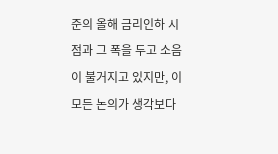준의 올해 금리인하 시점과 그 폭을 두고 소음이 불거지고 있지만, 이 모든 논의가 생각보다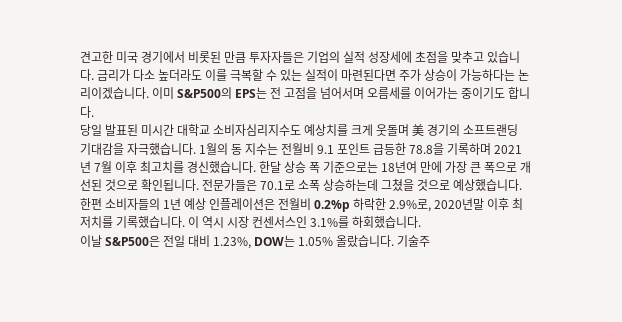견고한 미국 경기에서 비롯된 만큼 투자자들은 기업의 실적 성장세에 초점을 맞추고 있습니다. 금리가 다소 높더라도 이를 극복할 수 있는 실적이 마련된다면 주가 상승이 가능하다는 논리이겠습니다. 이미 S&P500의 EPS는 전 고점을 넘어서며 오름세를 이어가는 중이기도 합니다.
당일 발표된 미시간 대학교 소비자심리지수도 예상치를 크게 웃돌며 美 경기의 소프트랜딩 기대감을 자극했습니다. 1월의 동 지수는 전월비 9.1 포인트 급등한 78.8을 기록하며 2021년 7월 이후 최고치를 경신했습니다. 한달 상승 폭 기준으로는 18년여 만에 가장 큰 폭으로 개선된 것으로 확인됩니다. 전문가들은 70.1로 소폭 상승하는데 그쳤을 것으로 예상했습니다.
한편 소비자들의 1년 예상 인플레이션은 전월비 0.2%p 하락한 2.9%로, 2020년말 이후 최저치를 기록했습니다. 이 역시 시장 컨센서스인 3.1%를 하회했습니다.
이날 S&P500은 전일 대비 1.23%, DOW는 1.05% 올랐습니다. 기술주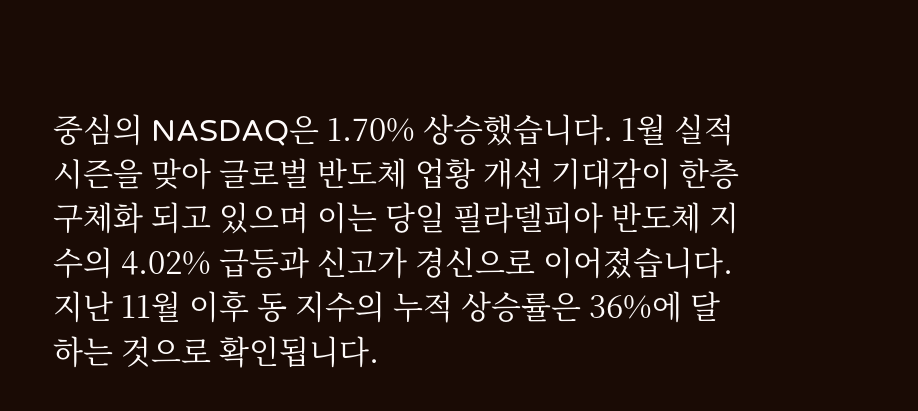중심의 NASDAQ은 1.70% 상승했습니다. 1월 실적 시즌을 맞아 글로벌 반도체 업황 개선 기대감이 한층 구체화 되고 있으며 이는 당일 필라델피아 반도체 지수의 4.02% 급등과 신고가 경신으로 이어졌습니다.
지난 11월 이후 동 지수의 누적 상승률은 36%에 달하는 것으로 확인됩니다.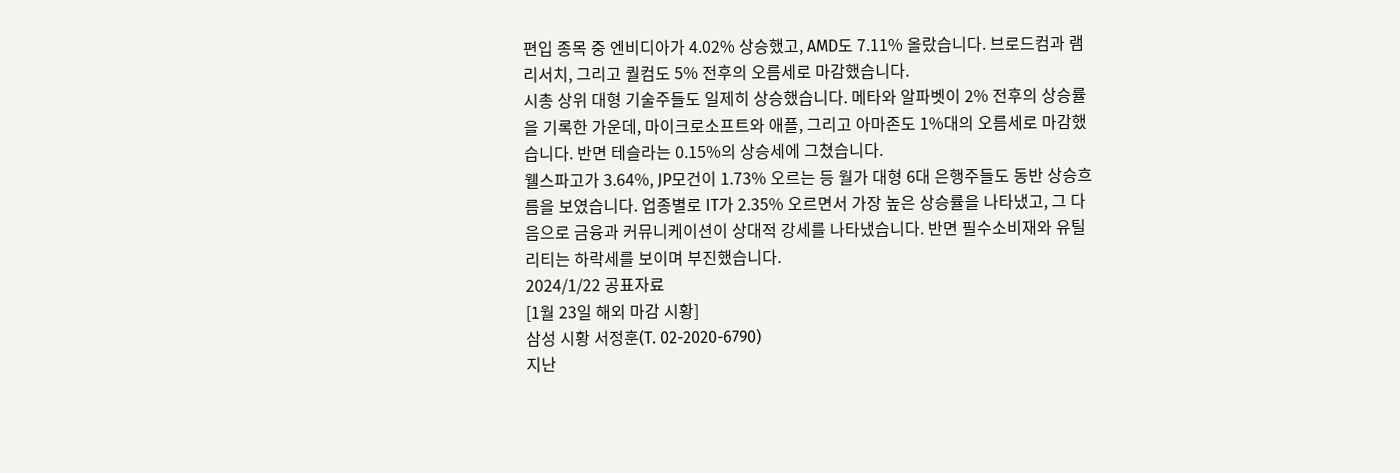편입 종목 중 엔비디아가 4.02% 상승했고, AMD도 7.11% 올랐습니다. 브로드컴과 램리서치, 그리고 퀄컴도 5% 전후의 오름세로 마감했습니다.
시총 상위 대형 기술주들도 일제히 상승했습니다. 메타와 알파벳이 2% 전후의 상승률을 기록한 가운데, 마이크로소프트와 애플, 그리고 아마존도 1%대의 오름세로 마감했습니다. 반면 테슬라는 0.15%의 상승세에 그쳤습니다.
웰스파고가 3.64%, JP모건이 1.73% 오르는 등 월가 대형 6대 은행주들도 동반 상승흐름을 보였습니다. 업종별로 IT가 2.35% 오르면서 가장 높은 상승률을 나타냈고, 그 다음으로 금융과 커뮤니케이션이 상대적 강세를 나타냈습니다. 반면 필수소비재와 유틸리티는 하락세를 보이며 부진했습니다.
2024/1/22 공표자료
[1월 23일 해외 마감 시황]
삼성 시황 서정훈(T. 02-2020-6790)
지난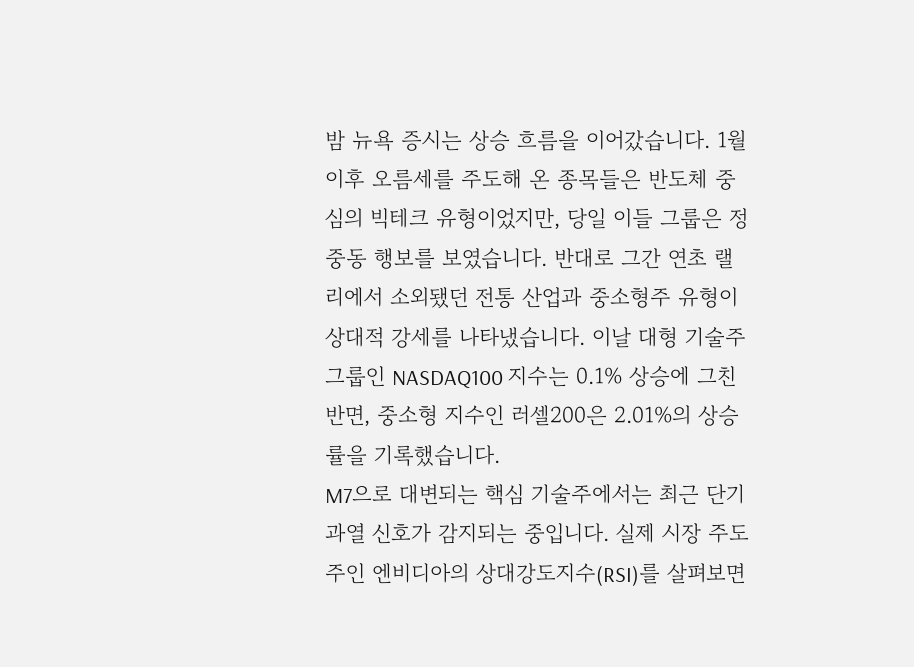밤 뉴욕 증시는 상승 흐름을 이어갔습니다. 1월 이후 오름세를 주도해 온 종목들은 반도체 중심의 빅테크 유형이었지만, 당일 이들 그룹은 정중동 행보를 보였습니다. 반대로 그간 연초 랠리에서 소외됐던 전통 산업과 중소형주 유형이 상대적 강세를 나타냈습니다. 이날 대형 기술주 그룹인 NASDAQ100 지수는 0.1% 상승에 그친 반면, 중소형 지수인 러셀200은 2.01%의 상승률을 기록했습니다.
M7으로 대변되는 핵심 기술주에서는 최근 단기 과열 신호가 감지되는 중입니다. 실제 시장 주도주인 엔비디아의 상대강도지수(RSI)를 살펴보면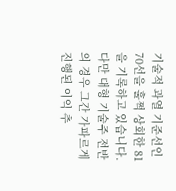기술적 과열 기준선인 70선을 훌쩍 상회한 81을 기록하고 있습니다. 다만 대형 기술주 전반의 경우 그간 가파르게 진행된 이익 추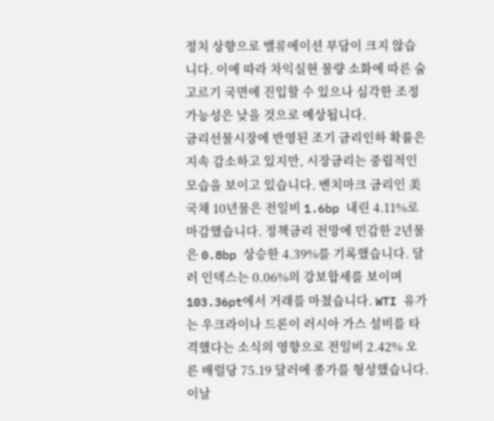정치 상향으로 밸류에이션 부담이 크지 않습니다. 이에 따라 차익실현 물량 소화에 따른 숨 고르기 국면에 진입할 수 있으나 심각한 조정 가능성은 낮을 것으로 예상됩니다.
금리선물시장에 반영된 조기 금리인하 확률은 지속 감소하고 있지만, 시장금리는 중립적인 모습을 보이고 있습니다. 벤치마크 금리인 美 국채 10년물은 전일비 1.6bp 내린 4.11%로 마감했습니다. 정책금리 전망에 민감한 2년물은 0.8bp 상승한 4.39%를 기록했습니다. 달러 인덱스는 0.06%의 강보합세를 보이며 103.36pt에서 거래를 마쳤습니다. WTI 유가는 우크라이나 드론이 러시아 가스 설비를 타격했다는 소식의 영향으로 전일비 2.42% 오른 배럴당 75.19 달러에 종가를 형성했습니다.
이날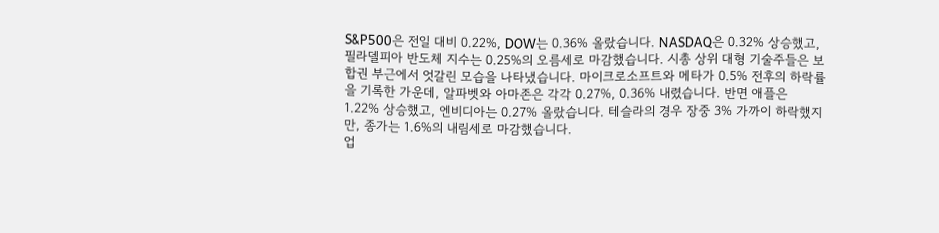S&P500은 전일 대비 0.22%, DOW는 0.36% 올랐습니다. NASDAQ은 0.32% 상승했고, 필라델피아 반도체 지수는 0.25%의 오름세로 마감했습니다. 시총 상위 대형 기술주들은 보합권 부근에서 엇갈린 모습을 나타냈습니다. 마이크로소프트와 메타가 0.5% 전후의 하락률을 기록한 가운데, 알파벳와 아마존은 각각 0.27%, 0.36% 내렸습니다. 반면 애플은 1.22% 상승했고, 엔비디아는 0.27% 올랐습니다. 테슬라의 경우 장중 3% 가까이 하락했지만, 종가는 1.6%의 내림세로 마감했습니다.
업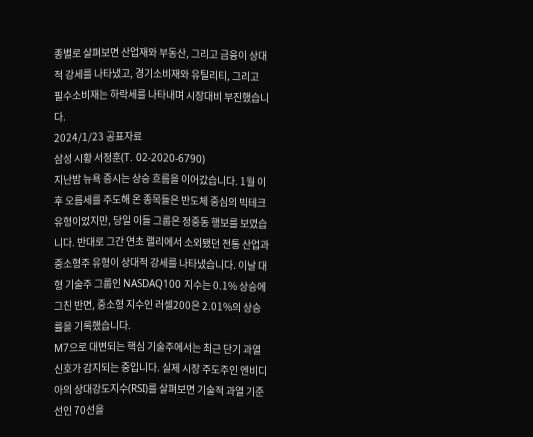종별로 살펴보면 산업재와 부동산, 그리고 금융이 상대적 강세를 나타냈고, 경기소비재와 유틸리티, 그리고 필수소비재는 하락세를 나타내며 시장대비 부진했습니다.
2024/1/23 공표자료
삼성 시황 서정훈(T. 02-2020-6790)
지난밤 뉴욕 증시는 상승 흐름을 이어갔습니다. 1월 이후 오름세를 주도해 온 종목들은 반도체 중심의 빅테크 유형이었지만, 당일 이들 그룹은 정중동 행보를 보였습니다. 반대로 그간 연초 랠리에서 소외됐던 전통 산업과 중소형주 유형이 상대적 강세를 나타냈습니다. 이날 대형 기술주 그룹인 NASDAQ100 지수는 0.1% 상승에 그친 반면, 중소형 지수인 러셀200은 2.01%의 상승률을 기록했습니다.
M7으로 대변되는 핵심 기술주에서는 최근 단기 과열 신호가 감지되는 중입니다. 실제 시장 주도주인 엔비디아의 상대강도지수(RSI)를 살펴보면 기술적 과열 기준선인 70선을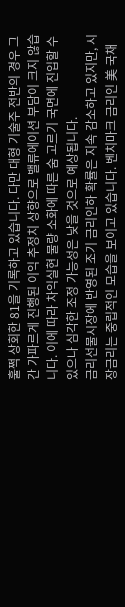훌쩍 상회한 81을 기록하고 있습니다. 다만 대형 기술주 전반의 경우 그간 가파르게 진행된 이익 추정치 상향으로 밸류에이션 부담이 크지 않습니다. 이에 따라 차익실현 물량 소화에 따른 숨 고르기 국면에 진입할 수 있으나 심각한 조정 가능성은 낮을 것으로 예상됩니다.
금리선물시장에 반영된 조기 금리인하 확률은 지속 감소하고 있지만, 시장금리는 중립적인 모습을 보이고 있습니다. 벤치마크 금리인 美 국채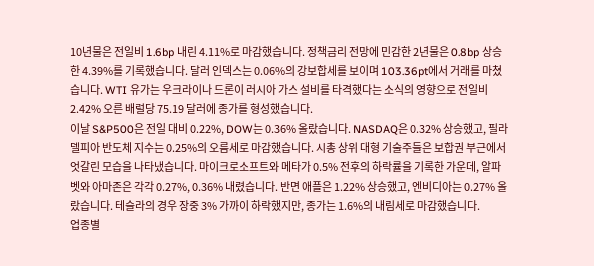10년물은 전일비 1.6bp 내린 4.11%로 마감했습니다. 정책금리 전망에 민감한 2년물은 0.8bp 상승한 4.39%를 기록했습니다. 달러 인덱스는 0.06%의 강보합세를 보이며 103.36pt에서 거래를 마쳤습니다. WTI 유가는 우크라이나 드론이 러시아 가스 설비를 타격했다는 소식의 영향으로 전일비 2.42% 오른 배럴당 75.19 달러에 종가를 형성했습니다.
이날 S&P500은 전일 대비 0.22%, DOW는 0.36% 올랐습니다. NASDAQ은 0.32% 상승했고, 필라델피아 반도체 지수는 0.25%의 오름세로 마감했습니다. 시총 상위 대형 기술주들은 보합권 부근에서 엇갈린 모습을 나타냈습니다. 마이크로소프트와 메타가 0.5% 전후의 하락률을 기록한 가운데, 알파벳와 아마존은 각각 0.27%, 0.36% 내렸습니다. 반면 애플은 1.22% 상승했고, 엔비디아는 0.27% 올랐습니다. 테슬라의 경우 장중 3% 가까이 하락했지만, 종가는 1.6%의 내림세로 마감했습니다.
업종별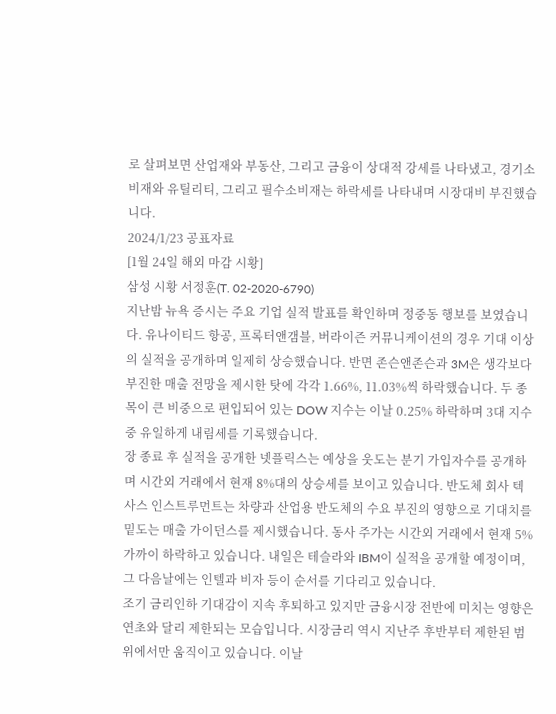로 살펴보면 산업재와 부동산, 그리고 금융이 상대적 강세를 나타냈고, 경기소비재와 유틸리티, 그리고 필수소비재는 하락세를 나타내며 시장대비 부진했습니다.
2024/1/23 공표자료
[1월 24일 해외 마감 시황]
삼성 시황 서정훈(T. 02-2020-6790)
지난밤 뉴욕 증시는 주요 기업 실적 발표를 확인하며 정중동 행보를 보였습니다. 유나이티드 항공, 프록터앤갬블, 버라이즌 커뮤니케이션의 경우 기대 이상의 실적을 공개하며 일제히 상승했습니다. 반면 존슨앤존슨과 3M은 생각보다 부진한 매출 전망을 제시한 탓에 각각 1.66%, 11.03%씩 하락했습니다. 두 종목이 큰 비중으로 편입되어 있는 DOW 지수는 이날 0.25% 하락하며 3대 지수 중 유일하게 내림세를 기록했습니다.
장 종료 후 실적을 공개한 넷플릭스는 예상을 웃도는 분기 가입자수를 공개하며 시간외 거래에서 현재 8%대의 상승세를 보이고 있습니다. 반도체 회사 텍사스 인스트루먼트는 차량과 산업용 반도체의 수요 부진의 영향으로 기대치를 밑도는 매출 가이던스를 제시했습니다. 동사 주가는 시간외 거래에서 현재 5% 가까이 하락하고 있습니다. 내일은 테슬라와 IBM이 실적을 공개할 예정이며, 그 다음날에는 인텔과 비자 등이 순서를 기다리고 있습니다.
조기 금리인하 기대감이 지속 후퇴하고 있지만 금융시장 전반에 미치는 영향은 연초와 달리 제한되는 모습입니다. 시장금리 역시 지난주 후반부터 제한된 범위에서만 움직이고 있습니다. 이날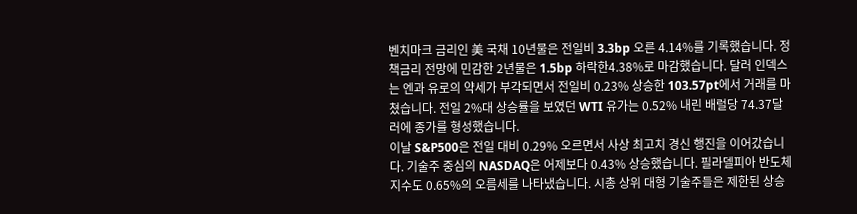벤치마크 금리인 美 국채 10년물은 전일비 3.3bp 오른 4.14%를 기록했습니다. 정책금리 전망에 민감한 2년물은 1.5bp 하락한4.38%로 마감했습니다. 달러 인덱스는 엔과 유로의 약세가 부각되면서 전일비 0.23% 상승한 103.57pt에서 거래를 마쳤습니다. 전일 2%대 상승률을 보였던 WTI 유가는 0.52% 내린 배럴당 74.37달러에 종가를 형성했습니다.
이날 S&P500은 전일 대비 0.29% 오르면서 사상 최고치 경신 행진을 이어갔습니다. 기술주 중심의 NASDAQ은 어제보다 0.43% 상승했습니다. 필라델피아 반도체 지수도 0.65%의 오름세를 나타냈습니다. 시총 상위 대형 기술주들은 제한된 상승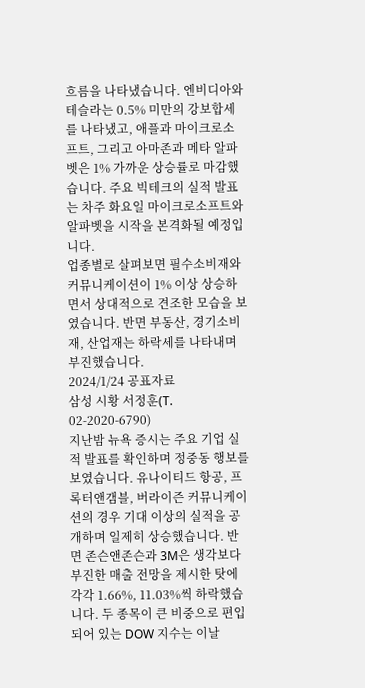흐름을 나타냈습니다. 엔비디아와 테슬라는 0.5% 미만의 강보합세를 나타냈고, 애플과 마이크로소프트, 그리고 아마존과 메타 알파벳은 1% 가까운 상승률로 마감했습니다. 주요 빅테크의 실적 발표는 차주 화요일 마이크로소프트와 알파벳을 시작을 본격화될 예정입니다.
업종별로 살펴보면 필수소비재와 커뮤니케이션이 1% 이상 상승하면서 상대적으로 견조한 모습을 보였습니다. 반면 부동산, 경기소비재, 산업재는 하락세를 나타내며 부진했습니다.
2024/1/24 공표자료
삼성 시황 서정훈(T. 02-2020-6790)
지난밤 뉴욕 증시는 주요 기업 실적 발표를 확인하며 정중동 행보를 보였습니다. 유나이티드 항공, 프록터앤갬블, 버라이즌 커뮤니케이션의 경우 기대 이상의 실적을 공개하며 일제히 상승했습니다. 반면 존슨앤존슨과 3M은 생각보다 부진한 매출 전망을 제시한 탓에 각각 1.66%, 11.03%씩 하락했습니다. 두 종목이 큰 비중으로 편입되어 있는 DOW 지수는 이날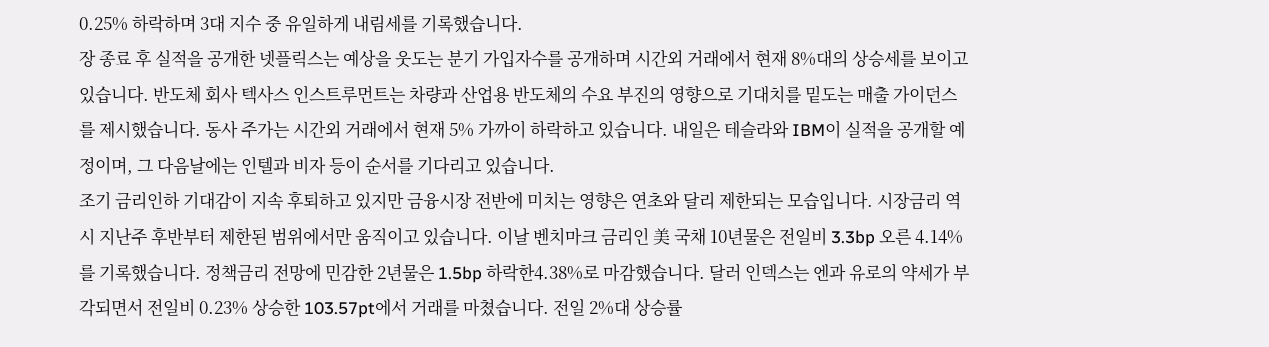0.25% 하락하며 3대 지수 중 유일하게 내림세를 기록했습니다.
장 종료 후 실적을 공개한 넷플릭스는 예상을 웃도는 분기 가입자수를 공개하며 시간외 거래에서 현재 8%대의 상승세를 보이고 있습니다. 반도체 회사 텍사스 인스트루먼트는 차량과 산업용 반도체의 수요 부진의 영향으로 기대치를 밑도는 매출 가이던스를 제시했습니다. 동사 주가는 시간외 거래에서 현재 5% 가까이 하락하고 있습니다. 내일은 테슬라와 IBM이 실적을 공개할 예정이며, 그 다음날에는 인텔과 비자 등이 순서를 기다리고 있습니다.
조기 금리인하 기대감이 지속 후퇴하고 있지만 금융시장 전반에 미치는 영향은 연초와 달리 제한되는 모습입니다. 시장금리 역시 지난주 후반부터 제한된 범위에서만 움직이고 있습니다. 이날 벤치마크 금리인 美 국채 10년물은 전일비 3.3bp 오른 4.14%를 기록했습니다. 정책금리 전망에 민감한 2년물은 1.5bp 하락한4.38%로 마감했습니다. 달러 인덱스는 엔과 유로의 약세가 부각되면서 전일비 0.23% 상승한 103.57pt에서 거래를 마쳤습니다. 전일 2%대 상승률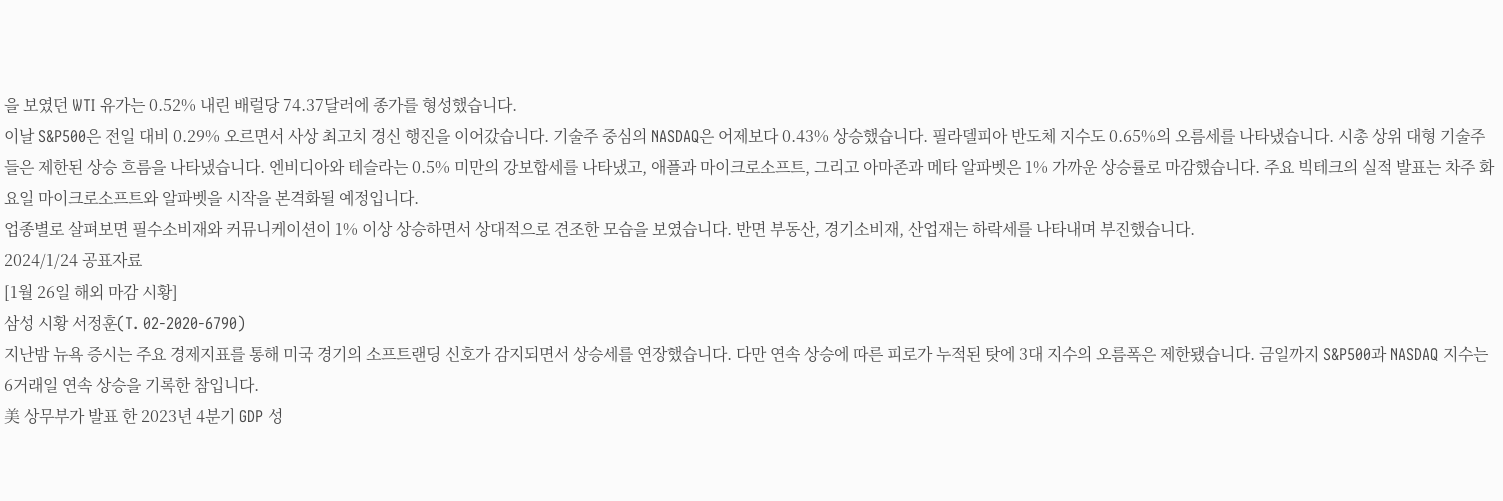을 보였던 WTI 유가는 0.52% 내린 배럴당 74.37달러에 종가를 형성했습니다.
이날 S&P500은 전일 대비 0.29% 오르면서 사상 최고치 경신 행진을 이어갔습니다. 기술주 중심의 NASDAQ은 어제보다 0.43% 상승했습니다. 필라델피아 반도체 지수도 0.65%의 오름세를 나타냈습니다. 시총 상위 대형 기술주들은 제한된 상승 흐름을 나타냈습니다. 엔비디아와 테슬라는 0.5% 미만의 강보합세를 나타냈고, 애플과 마이크로소프트, 그리고 아마존과 메타 알파벳은 1% 가까운 상승률로 마감했습니다. 주요 빅테크의 실적 발표는 차주 화요일 마이크로소프트와 알파벳을 시작을 본격화될 예정입니다.
업종별로 살펴보면 필수소비재와 커뮤니케이션이 1% 이상 상승하면서 상대적으로 견조한 모습을 보였습니다. 반면 부동산, 경기소비재, 산업재는 하락세를 나타내며 부진했습니다.
2024/1/24 공표자료
[1월 26일 해외 마감 시황]
삼성 시황 서정훈(T. 02-2020-6790)
지난밤 뉴욕 증시는 주요 경제지표를 통해 미국 경기의 소프트랜딩 신호가 감지되면서 상승세를 연장했습니다. 다만 연속 상승에 따른 피로가 누적된 탓에 3대 지수의 오름폭은 제한됐습니다. 금일까지 S&P500과 NASDAQ 지수는 6거래일 연속 상승을 기록한 참입니다.
美 상무부가 발표 한 2023년 4분기 GDP 성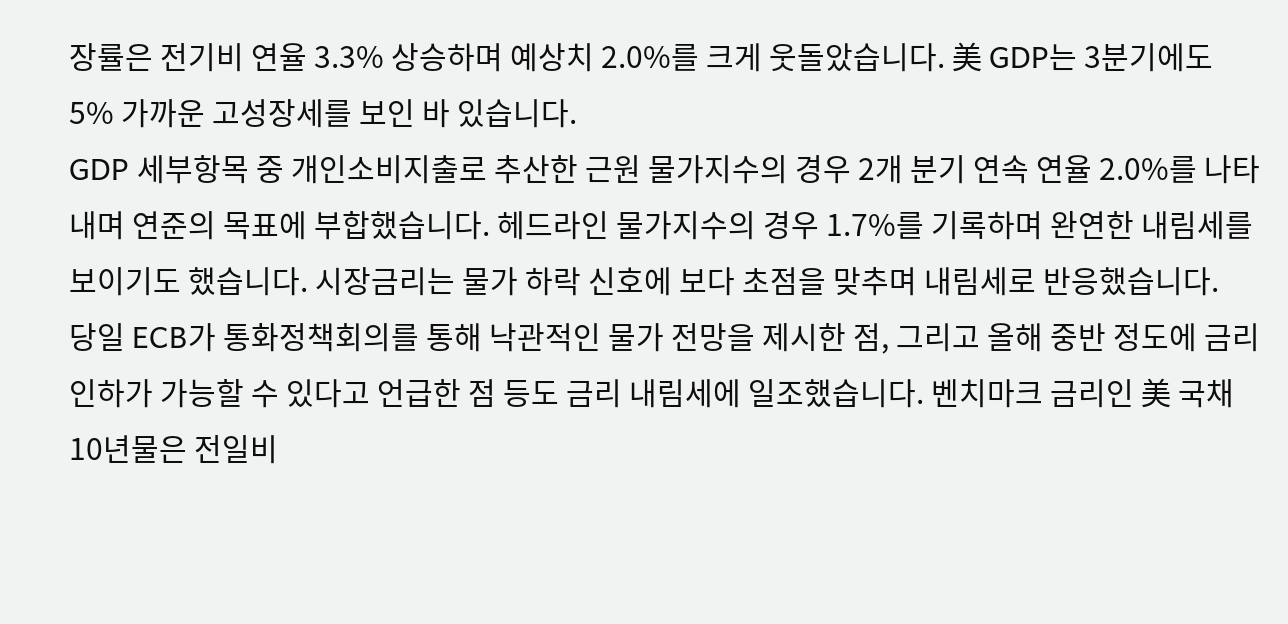장률은 전기비 연율 3.3% 상승하며 예상치 2.0%를 크게 웃돌았습니다. 美 GDP는 3분기에도 5% 가까운 고성장세를 보인 바 있습니다.
GDP 세부항목 중 개인소비지출로 추산한 근원 물가지수의 경우 2개 분기 연속 연율 2.0%를 나타내며 연준의 목표에 부합했습니다. 헤드라인 물가지수의 경우 1.7%를 기록하며 완연한 내림세를 보이기도 했습니다. 시장금리는 물가 하락 신호에 보다 초점을 맞추며 내림세로 반응했습니다.
당일 ECB가 통화정책회의를 통해 낙관적인 물가 전망을 제시한 점, 그리고 올해 중반 정도에 금리인하가 가능할 수 있다고 언급한 점 등도 금리 내림세에 일조했습니다. 벤치마크 금리인 美 국채 10년물은 전일비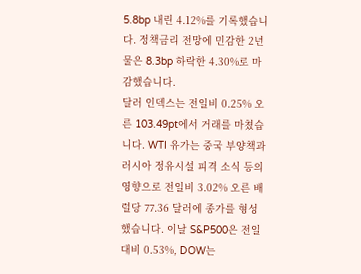5.8bp 내린 4.12%를 기록했습니다. 정책금리 전망에 민감한 2년물은 8.3bp 하락한 4.30%로 마감했습니다.
달러 인덱스는 전일비 0.25% 오른 103.49pt에서 거래를 마쳤습니다. WTI 유가는 중국 부양책과 러시아 정유시설 피격 소식 등의 영향으로 전일비 3.02% 오른 배럴당 77.36 달러에 종가를 형성했습니다. 이날 S&P500은 전일 대비 0.53%, DOW는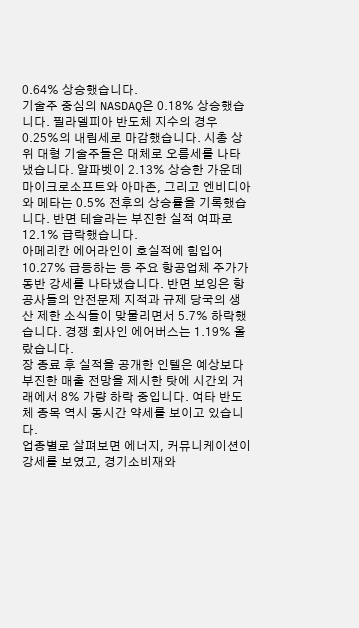0.64% 상승했습니다.
기술주 중심의 NASDAQ은 0.18% 상승했습니다. 필라델피아 반도체 지수의 경우 0.25%의 내림세로 마감했습니다. 시총 상위 대형 기술주들은 대체로 오름세를 나타냈습니다. 알파벳이 2.13% 상승한 가운데 마이크로소프트와 아마존, 그리고 엔비디아와 메타는 0.5% 전후의 상승률을 기록했습니다. 반면 테슬라는 부진한 실적 여파로 12.1% 급락했습니다.
아메리칸 에어라인이 호실적에 힘입어 10.27% 급등하는 등 주요 항공업체 주가가 동반 강세를 나타냈습니다. 반면 보잉은 항공사들의 안전문제 지적과 규제 당국의 생산 제한 소식들이 맞물리면서 5.7% 하락했습니다. 경쟁 회사인 에어버스는 1.19% 올랐습니다.
장 종료 후 실적을 공개한 인텔은 예상보다 부진한 매출 전망을 제시한 탓에 시간외 거래에서 8% 가량 하락 중입니다. 여타 반도체 종목 역시 동시간 약세를 보이고 있습니다.
업종별로 살펴보면 에너지, 커뮤니케이션이 강세를 보였고, 경기소비재와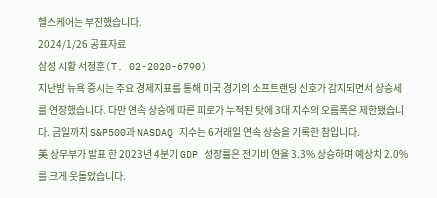헬스케어는 부진했습니다.
2024/1/26 공표자료
삼성 시황 서정훈(T. 02-2020-6790)
지난밤 뉴욕 증시는 주요 경제지표를 통해 미국 경기의 소프트랜딩 신호가 감지되면서 상승세를 연장했습니다. 다만 연속 상승에 따른 피로가 누적된 탓에 3대 지수의 오름폭은 제한됐습니다. 금일까지 S&P500과 NASDAQ 지수는 6거래일 연속 상승을 기록한 참입니다.
美 상무부가 발표 한 2023년 4분기 GDP 성장률은 전기비 연율 3.3% 상승하며 예상치 2.0%를 크게 웃돌았습니다.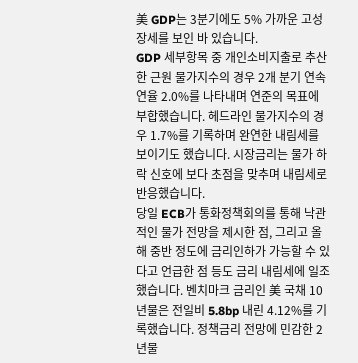美 GDP는 3분기에도 5% 가까운 고성장세를 보인 바 있습니다.
GDP 세부항목 중 개인소비지출로 추산한 근원 물가지수의 경우 2개 분기 연속 연율 2.0%를 나타내며 연준의 목표에 부합했습니다. 헤드라인 물가지수의 경우 1.7%를 기록하며 완연한 내림세를 보이기도 했습니다. 시장금리는 물가 하락 신호에 보다 초점을 맞추며 내림세로 반응했습니다.
당일 ECB가 통화정책회의를 통해 낙관적인 물가 전망을 제시한 점, 그리고 올해 중반 정도에 금리인하가 가능할 수 있다고 언급한 점 등도 금리 내림세에 일조했습니다. 벤치마크 금리인 美 국채 10년물은 전일비 5.8bp 내린 4.12%를 기록했습니다. 정책금리 전망에 민감한 2년물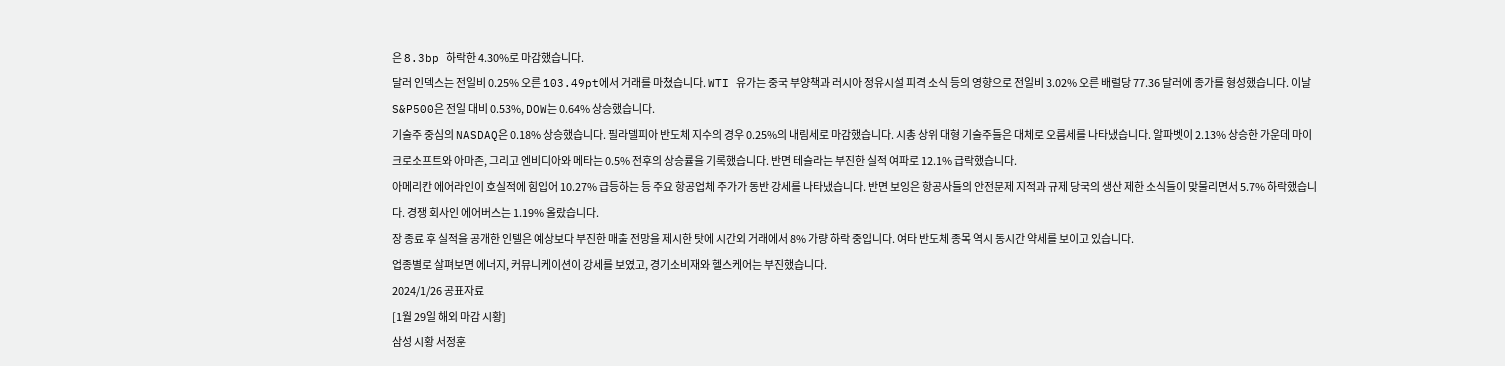은 8.3bp 하락한 4.30%로 마감했습니다.
달러 인덱스는 전일비 0.25% 오른 103.49pt에서 거래를 마쳤습니다. WTI 유가는 중국 부양책과 러시아 정유시설 피격 소식 등의 영향으로 전일비 3.02% 오른 배럴당 77.36 달러에 종가를 형성했습니다. 이날 S&P500은 전일 대비 0.53%, DOW는 0.64% 상승했습니다.
기술주 중심의 NASDAQ은 0.18% 상승했습니다. 필라델피아 반도체 지수의 경우 0.25%의 내림세로 마감했습니다. 시총 상위 대형 기술주들은 대체로 오름세를 나타냈습니다. 알파벳이 2.13% 상승한 가운데 마이크로소프트와 아마존, 그리고 엔비디아와 메타는 0.5% 전후의 상승률을 기록했습니다. 반면 테슬라는 부진한 실적 여파로 12.1% 급락했습니다.
아메리칸 에어라인이 호실적에 힘입어 10.27% 급등하는 등 주요 항공업체 주가가 동반 강세를 나타냈습니다. 반면 보잉은 항공사들의 안전문제 지적과 규제 당국의 생산 제한 소식들이 맞물리면서 5.7% 하락했습니다. 경쟁 회사인 에어버스는 1.19% 올랐습니다.
장 종료 후 실적을 공개한 인텔은 예상보다 부진한 매출 전망을 제시한 탓에 시간외 거래에서 8% 가량 하락 중입니다. 여타 반도체 종목 역시 동시간 약세를 보이고 있습니다.
업종별로 살펴보면 에너지, 커뮤니케이션이 강세를 보였고, 경기소비재와 헬스케어는 부진했습니다.
2024/1/26 공표자료
[1월 29일 해외 마감 시황]
삼성 시황 서정훈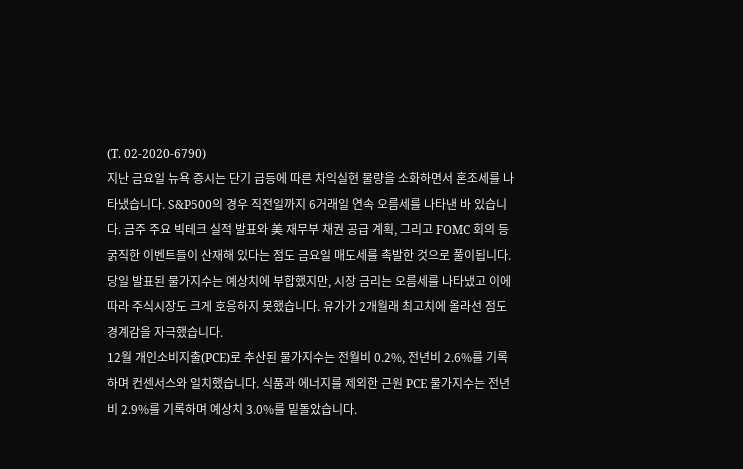(T. 02-2020-6790)
지난 금요일 뉴욕 증시는 단기 급등에 따른 차익실현 물량을 소화하면서 혼조세를 나타냈습니다. S&P500의 경우 직전일까지 6거래일 연속 오름세를 나타낸 바 있습니다. 금주 주요 빅테크 실적 발표와 美 재무부 채권 공급 계획, 그리고 FOMC 회의 등 굵직한 이벤트들이 산재해 있다는 점도 금요일 매도세를 촉발한 것으로 풀이됩니다. 당일 발표된 물가지수는 예상치에 부합했지만, 시장 금리는 오름세를 나타냈고 이에 따라 주식시장도 크게 호응하지 못했습니다. 유가가 2개월래 최고치에 올라선 점도 경계감을 자극했습니다.
12월 개인소비지출(PCE)로 추산된 물가지수는 전월비 0.2%, 전년비 2.6%를 기록하며 컨센서스와 일치했습니다. 식품과 에너지를 제외한 근원 PCE 물가지수는 전년비 2.9%를 기록하며 예상치 3.0%를 밑돌았습니다.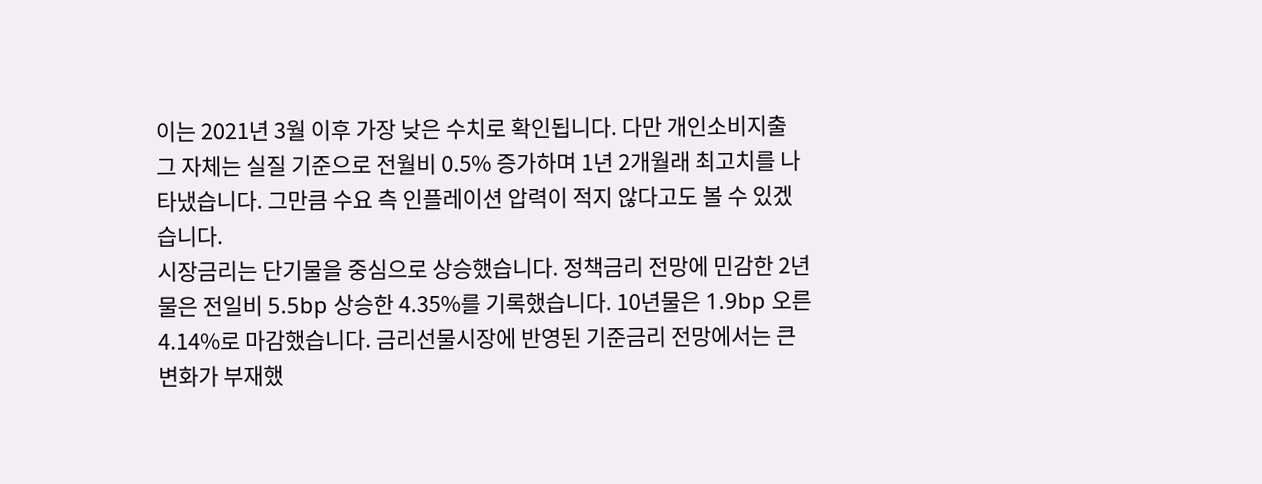이는 2021년 3월 이후 가장 낮은 수치로 확인됩니다. 다만 개인소비지출 그 자체는 실질 기준으로 전월비 0.5% 증가하며 1년 2개월래 최고치를 나타냈습니다. 그만큼 수요 측 인플레이션 압력이 적지 않다고도 볼 수 있겠습니다.
시장금리는 단기물을 중심으로 상승했습니다. 정책금리 전망에 민감한 2년물은 전일비 5.5bp 상승한 4.35%를 기록했습니다. 10년물은 1.9bp 오른 4.14%로 마감했습니다. 금리선물시장에 반영된 기준금리 전망에서는 큰 변화가 부재했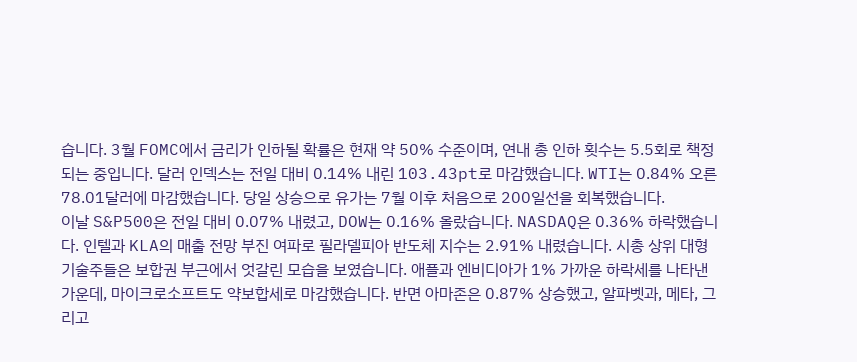습니다. 3월 FOMC에서 금리가 인하될 확률은 현재 약 50% 수준이며, 연내 총 인하 횟수는 5.5회로 책정되는 중입니다. 달러 인덱스는 전일 대비 0.14% 내린 103.43pt로 마감했습니다. WTI는 0.84% 오른 78.01달러에 마감했습니다. 당일 상승으로 유가는 7월 이후 처음으로 200일선을 회복했습니다.
이날 S&P500은 전일 대비 0.07% 내렸고, DOW는 0.16% 올랐습니다. NASDAQ은 0.36% 하락했습니다. 인텔과 KLA의 매출 전망 부진 여파로 필라델피아 반도체 지수는 2.91% 내렸습니다. 시총 상위 대형 기술주들은 보합권 부근에서 엇갈린 모습을 보였습니다. 애플과 엔비디아가 1% 가까운 하락세를 나타낸 가운데, 마이크로소프트도 약보합세로 마감했습니다. 반면 아마존은 0.87% 상승했고, 알파벳과, 메타, 그리고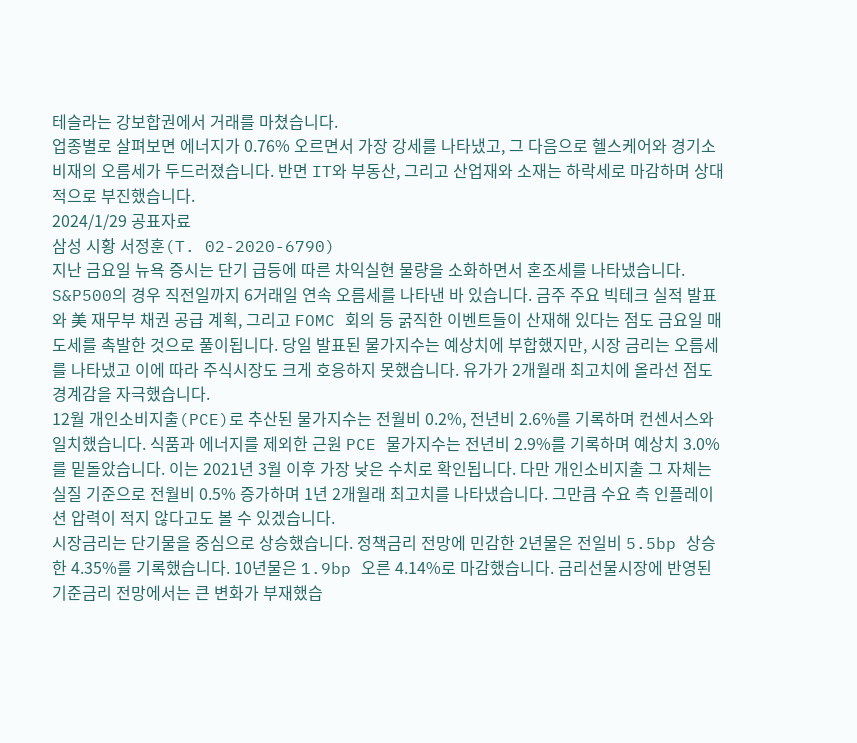테슬라는 강보합권에서 거래를 마쳤습니다.
업종별로 살펴보면 에너지가 0.76% 오르면서 가장 강세를 나타냈고, 그 다음으로 헬스케어와 경기소비재의 오름세가 두드러졌습니다. 반면 IT와 부동산, 그리고 산업재와 소재는 하락세로 마감하며 상대적으로 부진했습니다.
2024/1/29 공표자료
삼성 시황 서정훈(T. 02-2020-6790)
지난 금요일 뉴욕 증시는 단기 급등에 따른 차익실현 물량을 소화하면서 혼조세를 나타냈습니다. S&P500의 경우 직전일까지 6거래일 연속 오름세를 나타낸 바 있습니다. 금주 주요 빅테크 실적 발표와 美 재무부 채권 공급 계획, 그리고 FOMC 회의 등 굵직한 이벤트들이 산재해 있다는 점도 금요일 매도세를 촉발한 것으로 풀이됩니다. 당일 발표된 물가지수는 예상치에 부합했지만, 시장 금리는 오름세를 나타냈고 이에 따라 주식시장도 크게 호응하지 못했습니다. 유가가 2개월래 최고치에 올라선 점도 경계감을 자극했습니다.
12월 개인소비지출(PCE)로 추산된 물가지수는 전월비 0.2%, 전년비 2.6%를 기록하며 컨센서스와 일치했습니다. 식품과 에너지를 제외한 근원 PCE 물가지수는 전년비 2.9%를 기록하며 예상치 3.0%를 밑돌았습니다. 이는 2021년 3월 이후 가장 낮은 수치로 확인됩니다. 다만 개인소비지출 그 자체는 실질 기준으로 전월비 0.5% 증가하며 1년 2개월래 최고치를 나타냈습니다. 그만큼 수요 측 인플레이션 압력이 적지 않다고도 볼 수 있겠습니다.
시장금리는 단기물을 중심으로 상승했습니다. 정책금리 전망에 민감한 2년물은 전일비 5.5bp 상승한 4.35%를 기록했습니다. 10년물은 1.9bp 오른 4.14%로 마감했습니다. 금리선물시장에 반영된 기준금리 전망에서는 큰 변화가 부재했습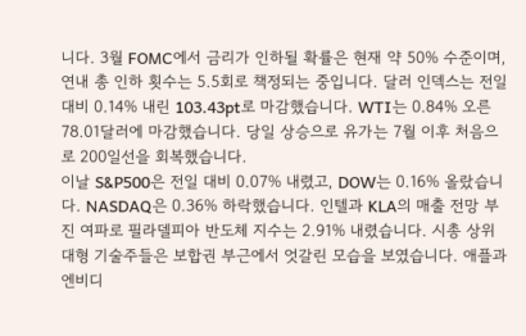니다. 3월 FOMC에서 금리가 인하될 확률은 현재 약 50% 수준이며, 연내 총 인하 횟수는 5.5회로 책정되는 중입니다. 달러 인덱스는 전일 대비 0.14% 내린 103.43pt로 마감했습니다. WTI는 0.84% 오른 78.01달러에 마감했습니다. 당일 상승으로 유가는 7월 이후 처음으로 200일선을 회복했습니다.
이날 S&P500은 전일 대비 0.07% 내렸고, DOW는 0.16% 올랐습니다. NASDAQ은 0.36% 하락했습니다. 인텔과 KLA의 매출 전망 부진 여파로 필라델피아 반도체 지수는 2.91% 내렸습니다. 시총 상위 대형 기술주들은 보합권 부근에서 엇갈린 모습을 보였습니다. 애플과 엔비디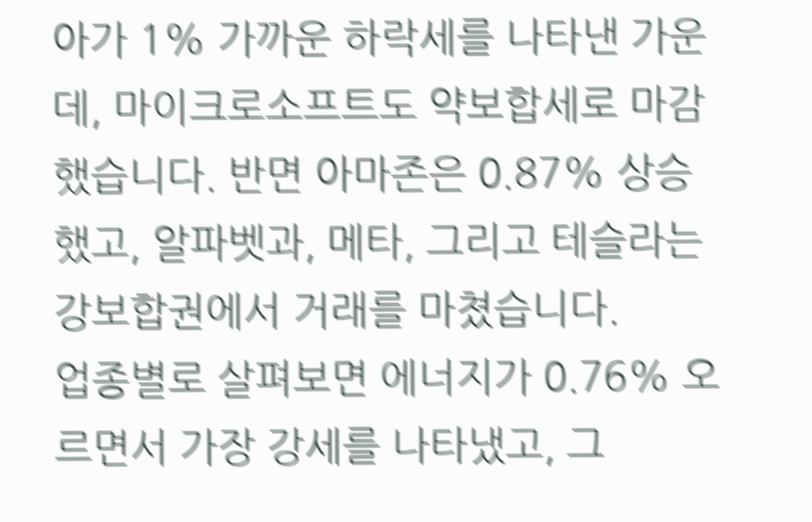아가 1% 가까운 하락세를 나타낸 가운데, 마이크로소프트도 약보합세로 마감했습니다. 반면 아마존은 0.87% 상승했고, 알파벳과, 메타, 그리고 테슬라는 강보합권에서 거래를 마쳤습니다.
업종별로 살펴보면 에너지가 0.76% 오르면서 가장 강세를 나타냈고, 그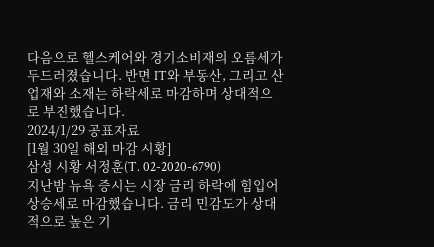다음으로 헬스케어와 경기소비재의 오름세가 두드러졌습니다. 반면 IT와 부동산, 그리고 산업재와 소재는 하락세로 마감하며 상대적으로 부진했습니다.
2024/1/29 공표자료
[1월 30일 해외 마감 시황]
삼성 시황 서정훈(T. 02-2020-6790)
지난밤 뉴욕 증시는 시장 금리 하락에 힘입어 상승세로 마감했습니다. 금리 민감도가 상대적으로 높은 기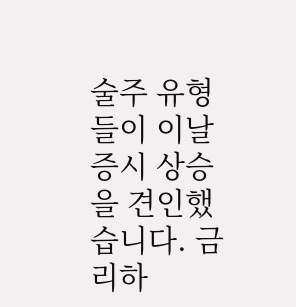술주 유형들이 이날 증시 상승을 견인했습니다. 금리하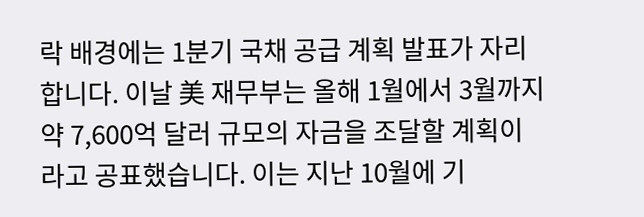락 배경에는 1분기 국채 공급 계획 발표가 자리합니다. 이날 美 재무부는 올해 1월에서 3월까지 약 7,600억 달러 규모의 자금을 조달할 계획이라고 공표했습니다. 이는 지난 10월에 기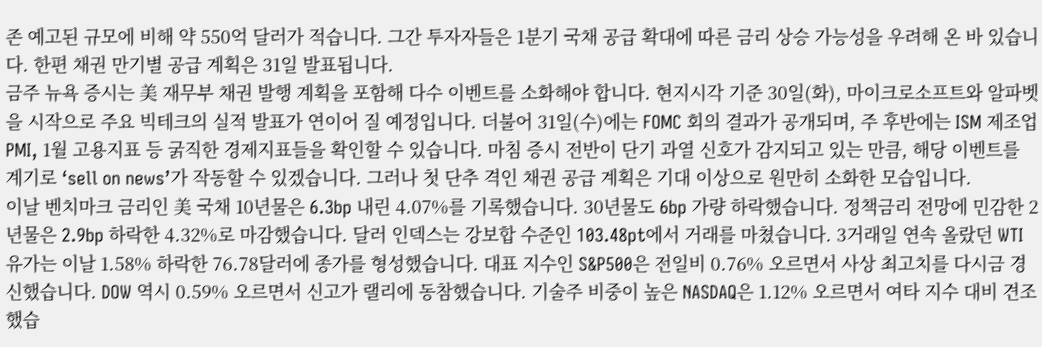존 예고된 규모에 비해 약 550억 달러가 적습니다. 그간 투자자들은 1분기 국채 공급 확대에 따른 금리 상승 가능성을 우려해 온 바 있습니다. 한편 채권 만기별 공급 계획은 31일 발표됩니다.
금주 뉴욕 증시는 美 재무부 채권 발행 계획을 포함해 다수 이벤트를 소화해야 합니다. 현지시각 기준 30일(화), 마이크로소프트와 알파벳을 시작으로 주요 빅테크의 실적 발표가 연이어 질 예정입니다. 더불어 31일(수)에는 FOMC 회의 결과가 공개되며, 주 후반에는 ISM 제조업 PMI, 1월 고용지표 등 굵직한 경제지표들을 확인할 수 있습니다. 마침 증시 전반이 단기 과열 신호가 감지되고 있는 만큼, 해당 이벤트를 계기로 ‘sell on news’가 작동할 수 있겠습니다. 그러나 첫 단추 격인 채권 공급 계획은 기대 이상으로 원만히 소화한 모습입니다.
이날 벤치마크 금리인 美 국채 10년물은 6.3bp 내린 4.07%를 기록했습니다. 30년물도 6bp 가량 하락했습니다. 정책금리 전망에 민감한 2년물은 2.9bp 하락한 4.32%로 마감했습니다. 달러 인덱스는 강보합 수준인 103.48pt에서 거래를 마쳤습니다. 3거래일 연속 올랐던 WTI 유가는 이날 1.58% 하락한 76.78달러에 종가를 형성했습니다. 대표 지수인 S&P500은 전일비 0.76% 오르면서 사상 최고치를 다시금 경신했습니다. DOW 역시 0.59% 오르면서 신고가 랠리에 동참했습니다. 기술주 비중이 높은 NASDAQ은 1.12% 오르면서 여타 지수 대비 견조했습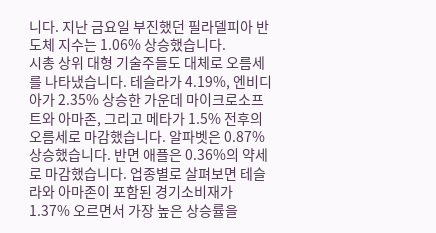니다. 지난 금요일 부진했던 필라델피아 반도체 지수는 1.06% 상승했습니다.
시총 상위 대형 기술주들도 대체로 오름세를 나타냈습니다. 테슬라가 4.19%, 엔비디아가 2.35% 상승한 가운데 마이크로소프트와 아마존, 그리고 메타가 1.5% 전후의 오름세로 마감했습니다. 알파벳은 0.87% 상승했습니다. 반면 애플은 0.36%의 약세로 마감했습니다. 업종별로 살펴보면 테슬라와 아마존이 포함된 경기소비재가 1.37% 오르면서 가장 높은 상승률을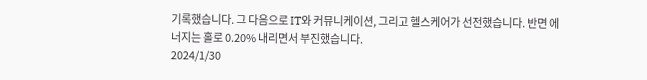기록했습니다. 그 다음으로 IT와 커뮤니케이션, 그리고 헬스케어가 선전했습니다. 반면 에너지는 홀로 0.20% 내리면서 부진했습니다.
2024/1/30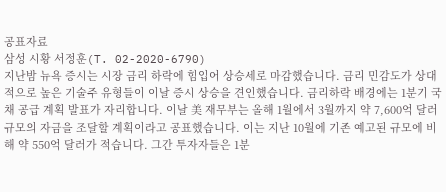공표자료
삼성 시황 서정훈(T. 02-2020-6790)
지난밤 뉴욕 증시는 시장 금리 하락에 힘입어 상승세로 마감했습니다. 금리 민감도가 상대적으로 높은 기술주 유형들이 이날 증시 상승을 견인했습니다. 금리하락 배경에는 1분기 국채 공급 계획 발표가 자리합니다. 이날 美 재무부는 올해 1월에서 3월까지 약 7,600억 달러 규모의 자금을 조달할 계획이라고 공표했습니다. 이는 지난 10월에 기존 예고된 규모에 비해 약 550억 달러가 적습니다. 그간 투자자들은 1분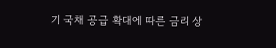기 국채 공급 확대에 따른 금리 상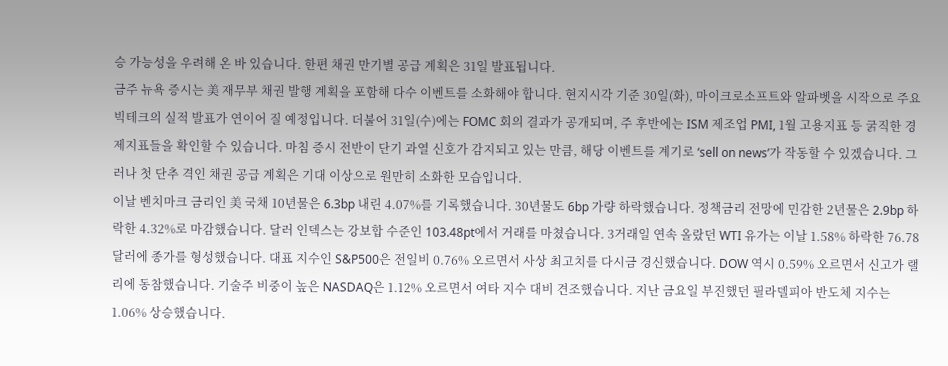승 가능성을 우려해 온 바 있습니다. 한편 채권 만기별 공급 계획은 31일 발표됩니다.
금주 뉴욕 증시는 美 재무부 채권 발행 계획을 포함해 다수 이벤트를 소화해야 합니다. 현지시각 기준 30일(화), 마이크로소프트와 알파벳을 시작으로 주요 빅테크의 실적 발표가 연이어 질 예정입니다. 더불어 31일(수)에는 FOMC 회의 결과가 공개되며, 주 후반에는 ISM 제조업 PMI, 1월 고용지표 등 굵직한 경제지표들을 확인할 수 있습니다. 마침 증시 전반이 단기 과열 신호가 감지되고 있는 만큼, 해당 이벤트를 계기로 ‘sell on news’가 작동할 수 있겠습니다. 그러나 첫 단추 격인 채권 공급 계획은 기대 이상으로 원만히 소화한 모습입니다.
이날 벤치마크 금리인 美 국채 10년물은 6.3bp 내린 4.07%를 기록했습니다. 30년물도 6bp 가량 하락했습니다. 정책금리 전망에 민감한 2년물은 2.9bp 하락한 4.32%로 마감했습니다. 달러 인덱스는 강보합 수준인 103.48pt에서 거래를 마쳤습니다. 3거래일 연속 올랐던 WTI 유가는 이날 1.58% 하락한 76.78달러에 종가를 형성했습니다. 대표 지수인 S&P500은 전일비 0.76% 오르면서 사상 최고치를 다시금 경신했습니다. DOW 역시 0.59% 오르면서 신고가 랠리에 동참했습니다. 기술주 비중이 높은 NASDAQ은 1.12% 오르면서 여타 지수 대비 견조했습니다. 지난 금요일 부진했던 필라델피아 반도체 지수는 1.06% 상승했습니다.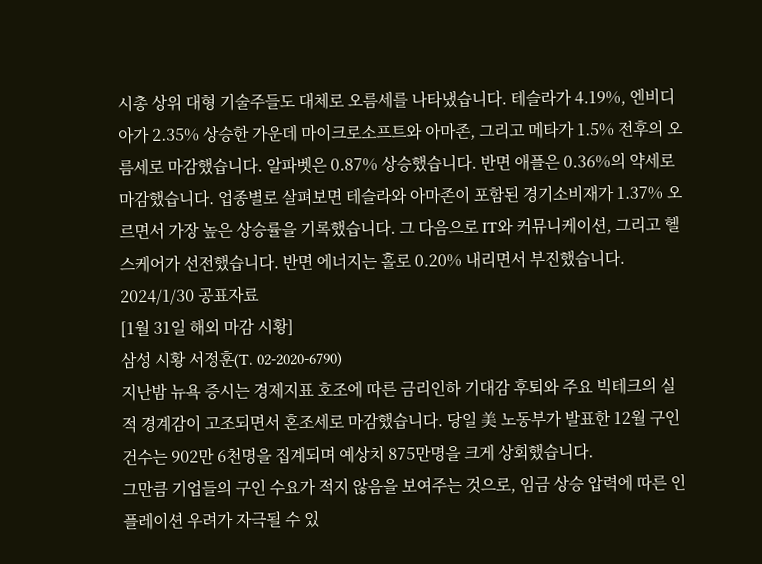시총 상위 대형 기술주들도 대체로 오름세를 나타냈습니다. 테슬라가 4.19%, 엔비디아가 2.35% 상승한 가운데 마이크로소프트와 아마존, 그리고 메타가 1.5% 전후의 오름세로 마감했습니다. 알파벳은 0.87% 상승했습니다. 반면 애플은 0.36%의 약세로 마감했습니다. 업종별로 살펴보면 테슬라와 아마존이 포함된 경기소비재가 1.37% 오르면서 가장 높은 상승률을 기록했습니다. 그 다음으로 IT와 커뮤니케이션, 그리고 헬스케어가 선전했습니다. 반면 에너지는 홀로 0.20% 내리면서 부진했습니다.
2024/1/30 공표자료
[1월 31일 해외 마감 시황]
삼성 시황 서정훈(T. 02-2020-6790)
지난밤 뉴욕 증시는 경제지표 호조에 따른 금리인하 기대감 후퇴와 주요 빅테크의 실적 경계감이 고조되면서 혼조세로 마감했습니다. 당일 美 노동부가 발표한 12월 구인건수는 902만 6천명을 집계되며 예상치 875만명을 크게 상회했습니다.
그만큼 기업들의 구인 수요가 적지 않음을 보여주는 것으로, 임금 상승 압력에 따른 인플레이션 우려가 자극될 수 있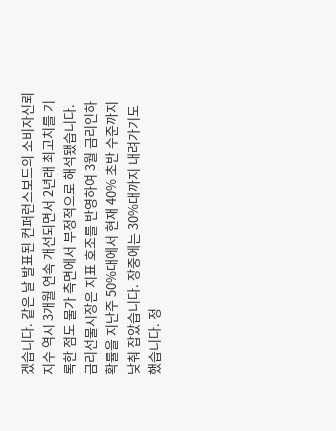겠습니다. 같은 날 발표된 컨퍼런스보드의 소비자신뢰지수 역시 3개월 연속 개선되면서 2년래 최고치를 기록한 점도 물가 측면에서 부정적으로 해석됐습니다.
금리선물시장은 지표 호조를 반영하여 3월 금리인하 확률을 지난주 50%대에서 현재 40% 초반 수준까지 낮춰 잡았습니다. 장중에는 30%대까지 내려가기도 했습니다. 정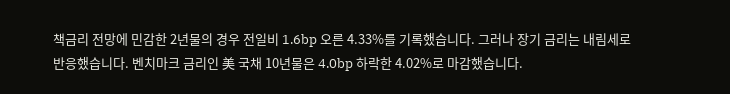책금리 전망에 민감한 2년물의 경우 전일비 1.6bp 오른 4.33%를 기록했습니다. 그러나 장기 금리는 내림세로 반응했습니다. 벤치마크 금리인 美 국채 10년물은 4.0bp 하락한 4.02%로 마감했습니다.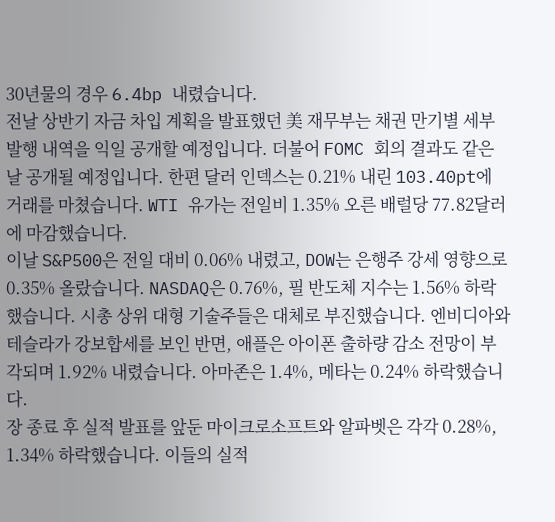30년물의 경우 6.4bp 내렸습니다.
전날 상반기 자금 차입 계획을 발표했던 美 재무부는 채권 만기별 세부 발행 내역을 익일 공개할 예정입니다. 더불어 FOMC 회의 결과도 같은 날 공개될 예정입니다. 한편 달러 인덱스는 0.21% 내린 103.40pt에 거래를 마쳤습니다. WTI 유가는 전일비 1.35% 오른 배럴당 77.82달러에 마감했습니다.
이날 S&P500은 전일 대비 0.06% 내렸고, DOW는 은행주 강세 영향으로 0.35% 올랐습니다. NASDAQ은 0.76%, 필 반도체 지수는 1.56% 하락했습니다. 시총 상위 대형 기술주들은 대체로 부진했습니다. 엔비디아와 테슬라가 강보합세를 보인 반면, 애플은 아이폰 출하량 감소 전망이 부각되며 1.92% 내렸습니다. 아마존은 1.4%, 메타는 0.24% 하락했습니다.
장 종료 후 실적 발표를 앞둔 마이크로소프트와 알파벳은 각각 0.28%, 1.34% 하락했습니다. 이들의 실적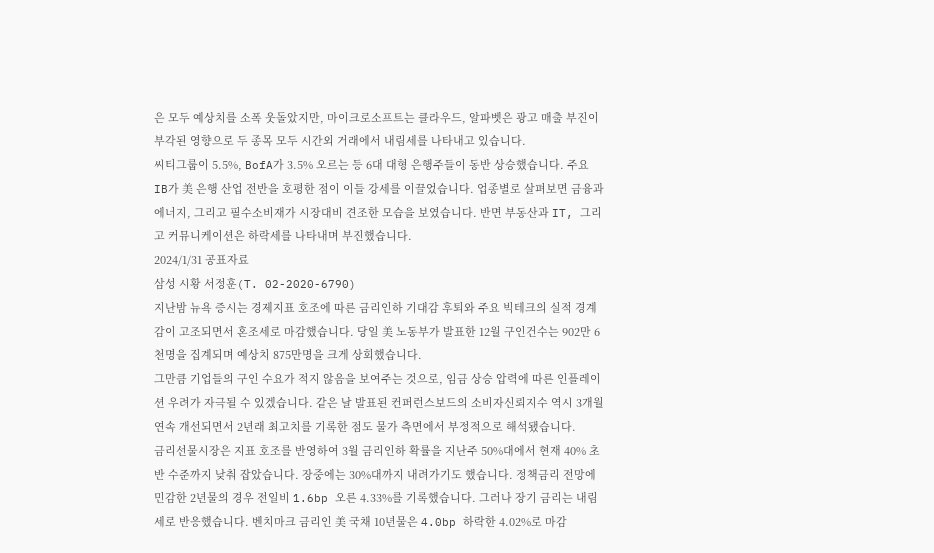은 모두 예상치를 소폭 웃돌았지만, 마이크로소프트는 클라우드, 알파벳은 광고 매출 부진이 부각된 영향으로 두 종목 모두 시간외 거래에서 내림세를 나타내고 있습니다.
씨티그룹이 5.5%, BofA가 3.5% 오르는 등 6대 대형 은행주들이 동반 상승했습니다. 주요 IB가 美 은행 산업 전반을 호평한 점이 이들 강세를 이끌었습니다. 업종별로 살펴보면 금융과 에너지, 그리고 필수소비재가 시장대비 견조한 모습을 보였습니다. 반면 부동산과 IT, 그리고 커뮤니케이션은 하락세를 나타내며 부진했습니다.
2024/1/31 공표자료
삼성 시황 서정훈(T. 02-2020-6790)
지난밤 뉴욕 증시는 경제지표 호조에 따른 금리인하 기대감 후퇴와 주요 빅테크의 실적 경계감이 고조되면서 혼조세로 마감했습니다. 당일 美 노동부가 발표한 12월 구인건수는 902만 6천명을 집계되며 예상치 875만명을 크게 상회했습니다.
그만큼 기업들의 구인 수요가 적지 않음을 보여주는 것으로, 임금 상승 압력에 따른 인플레이션 우려가 자극될 수 있겠습니다. 같은 날 발표된 컨퍼런스보드의 소비자신뢰지수 역시 3개월 연속 개선되면서 2년래 최고치를 기록한 점도 물가 측면에서 부정적으로 해석됐습니다.
금리선물시장은 지표 호조를 반영하여 3월 금리인하 확률을 지난주 50%대에서 현재 40% 초반 수준까지 낮춰 잡았습니다. 장중에는 30%대까지 내려가기도 했습니다. 정책금리 전망에 민감한 2년물의 경우 전일비 1.6bp 오른 4.33%를 기록했습니다. 그러나 장기 금리는 내림세로 반응했습니다. 벤치마크 금리인 美 국채 10년물은 4.0bp 하락한 4.02%로 마감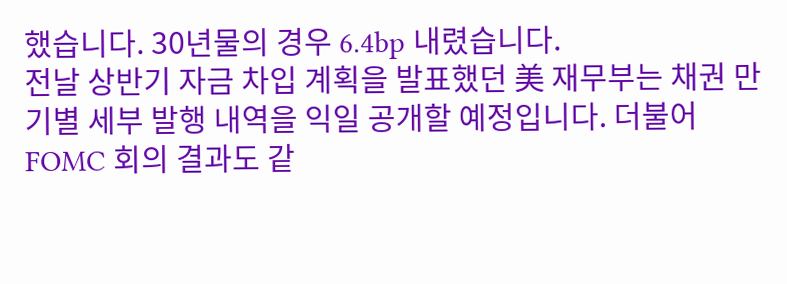했습니다. 30년물의 경우 6.4bp 내렸습니다.
전날 상반기 자금 차입 계획을 발표했던 美 재무부는 채권 만기별 세부 발행 내역을 익일 공개할 예정입니다. 더불어 FOMC 회의 결과도 같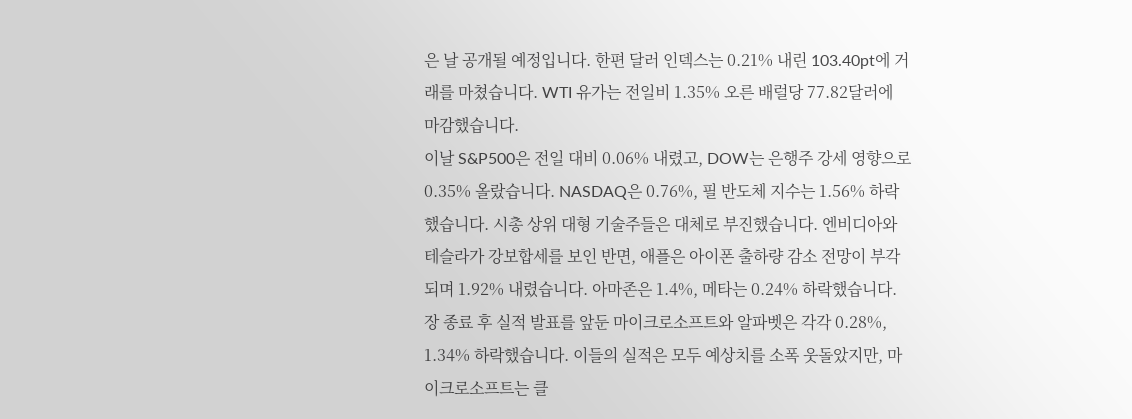은 날 공개될 예정입니다. 한편 달러 인덱스는 0.21% 내린 103.40pt에 거래를 마쳤습니다. WTI 유가는 전일비 1.35% 오른 배럴당 77.82달러에 마감했습니다.
이날 S&P500은 전일 대비 0.06% 내렸고, DOW는 은행주 강세 영향으로 0.35% 올랐습니다. NASDAQ은 0.76%, 필 반도체 지수는 1.56% 하락했습니다. 시총 상위 대형 기술주들은 대체로 부진했습니다. 엔비디아와 테슬라가 강보합세를 보인 반면, 애플은 아이폰 출하량 감소 전망이 부각되며 1.92% 내렸습니다. 아마존은 1.4%, 메타는 0.24% 하락했습니다.
장 종료 후 실적 발표를 앞둔 마이크로소프트와 알파벳은 각각 0.28%, 1.34% 하락했습니다. 이들의 실적은 모두 예상치를 소폭 웃돌았지만, 마이크로소프트는 클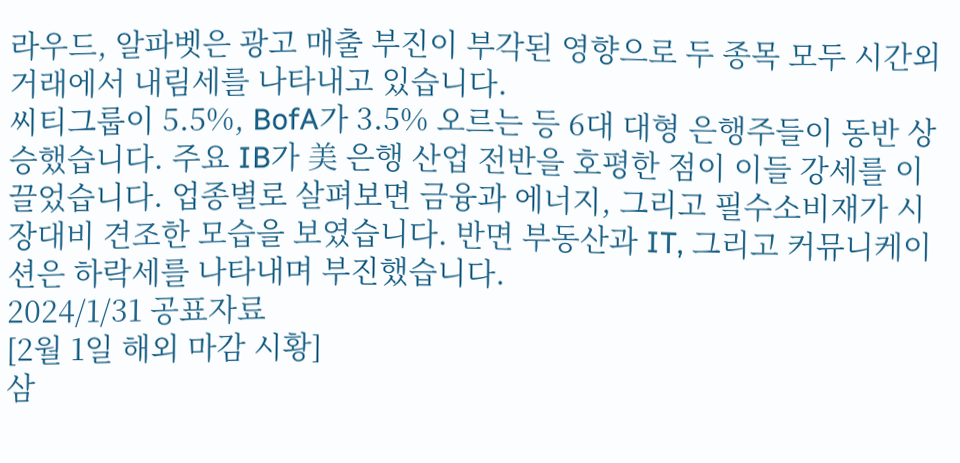라우드, 알파벳은 광고 매출 부진이 부각된 영향으로 두 종목 모두 시간외 거래에서 내림세를 나타내고 있습니다.
씨티그룹이 5.5%, BofA가 3.5% 오르는 등 6대 대형 은행주들이 동반 상승했습니다. 주요 IB가 美 은행 산업 전반을 호평한 점이 이들 강세를 이끌었습니다. 업종별로 살펴보면 금융과 에너지, 그리고 필수소비재가 시장대비 견조한 모습을 보였습니다. 반면 부동산과 IT, 그리고 커뮤니케이션은 하락세를 나타내며 부진했습니다.
2024/1/31 공표자료
[2월 1일 해외 마감 시황]
삼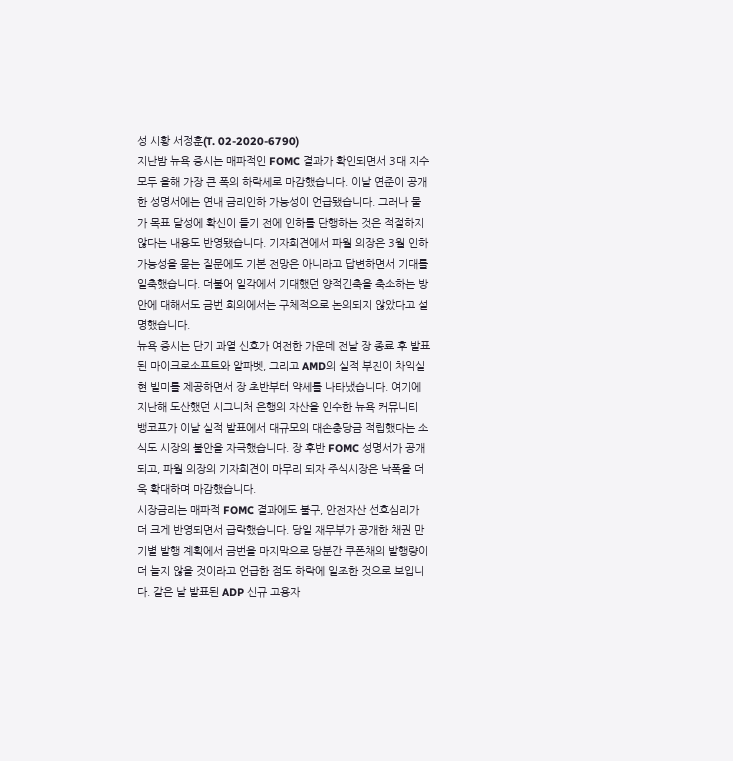성 시황 서정훈(T. 02-2020-6790)
지난밤 뉴욕 증시는 매파적인 FOMC 결과가 확인되면서 3대 지수 모두 올해 가장 큰 폭의 하락세로 마감했습니다. 이날 연준이 공개한 성명서에는 연내 금리인하 가능성이 언급됐습니다. 그러나 물가 목표 달성에 확신이 들기 전에 인하를 단행하는 것은 적절하지 않다는 내용도 반영됐습니다. 기자회견에서 파월 의장은 3월 인하 가능성을 묻는 질문에도 기본 전망은 아니라고 답변하면서 기대를 일축했습니다. 더불어 일각에서 기대했던 양적긴축을 축소하는 방안에 대해서도 금번 회의에서는 구체적으로 논의되지 않았다고 설명했습니다.
뉴욕 증시는 단기 과열 신호가 여전한 가운데 전날 장 종료 후 발표된 마이크로소프트와 알파벳, 그리고 AMD의 실적 부진이 차익실현 빌미를 제공하면서 장 초반부터 약세를 나타냈습니다. 여기에 지난해 도산했던 시그니처 은행의 자산을 인수한 뉴욕 커뮤니티 뱅코프가 이날 실적 발표에서 대규모의 대손충당금 적립했다는 소식도 시장의 불안을 자극했습니다. 장 후반 FOMC 성명서가 공개되고, 파월 의장의 기자회견이 마무리 되자 주식시장은 낙폭을 더욱 확대하며 마감했습니다.
시장금리는 매파적 FOMC 결과에도 불구, 안전자산 선호심리가 더 크게 반영되면서 급락했습니다. 당일 재무부가 공개한 채권 만기별 발행 계획에서 금번을 마지막으로 당분간 쿠폰채의 발행량이 더 늘지 않을 것이라고 언급한 점도 하락에 일조한 것으로 보입니다. 같은 날 발표된 ADP 신규 고용자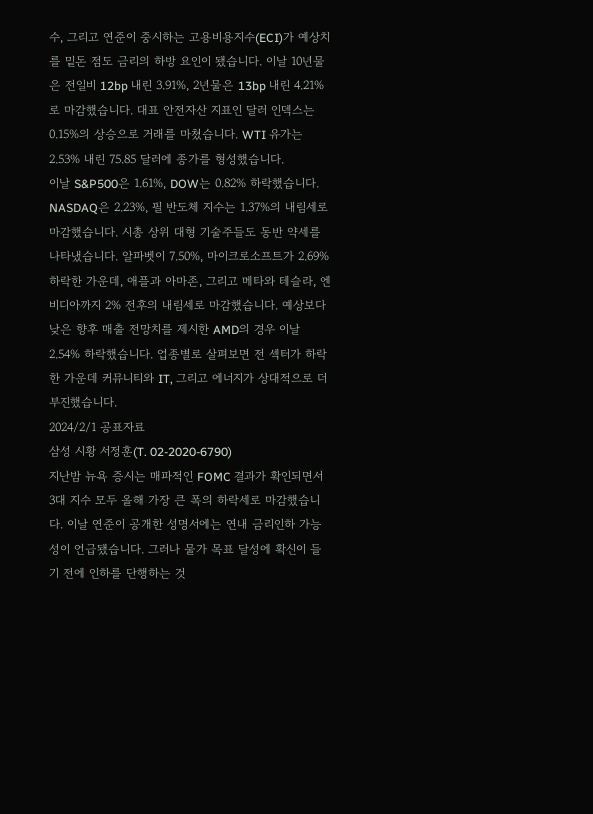수, 그리고 연준이 중시하는 고용비용지수(ECI)가 예상치를 밑돈 점도 금리의 하방 요인이 됐습니다. 이날 10년물은 전일비 12bp 내린 3.91%, 2년물은 13bp 내린 4.21%로 마감했습니다. 대표 안전자산 지표인 달러 인덱스는 0.15%의 상승으로 거래를 마쳤습니다. WTI 유가는 2.53% 내린 75.85 달러에 종가를 형성했습니다.
이날 S&P500은 1.61%, DOW는 0.82% 하락했습니다. NASDAQ은 2.23%, 필 반도체 지수는 1.37%의 내림세로 마감했습니다. 시총 상위 대형 기술주들도 동반 약세를 나타냈습니다. 알파벳이 7.50%, 마이크로소프트가 2.69% 하락한 가운데, 애플과 아마존, 그리고 메타와 테슬라, 엔비디아까지 2% 전후의 내림세로 마감했습니다. 예상보다 낮은 향후 매출 전망치를 제시한 AMD의 경우 이날 2.54% 하락했습니다. 업종별로 살펴보면 전 섹터가 하락한 가운데 커뮤니티와 IT, 그리고 에너지가 상대적으로 더 부진했습니다.
2024/2/1 공표자료
삼성 시황 서정훈(T. 02-2020-6790)
지난밤 뉴욕 증시는 매파적인 FOMC 결과가 확인되면서 3대 지수 모두 올해 가장 큰 폭의 하락세로 마감했습니다. 이날 연준이 공개한 성명서에는 연내 금리인하 가능성이 언급됐습니다. 그러나 물가 목표 달성에 확신이 들기 전에 인하를 단행하는 것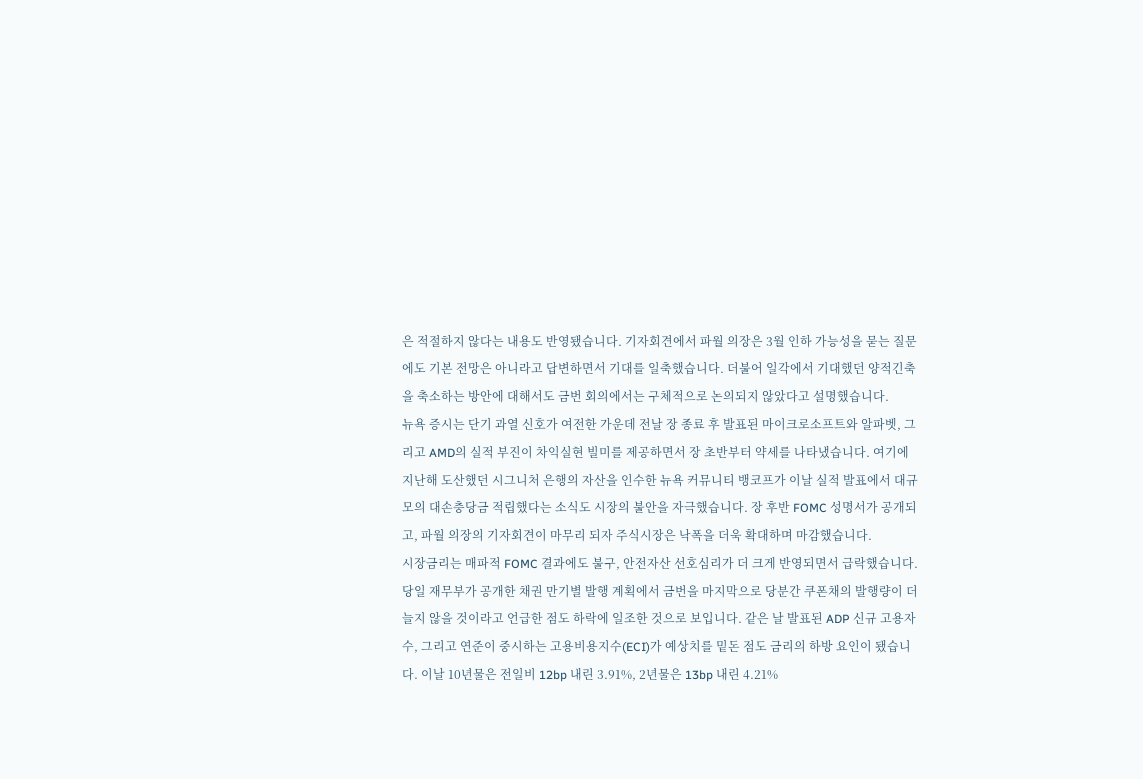은 적절하지 않다는 내용도 반영됐습니다. 기자회견에서 파월 의장은 3월 인하 가능성을 묻는 질문에도 기본 전망은 아니라고 답변하면서 기대를 일축했습니다. 더불어 일각에서 기대했던 양적긴축을 축소하는 방안에 대해서도 금번 회의에서는 구체적으로 논의되지 않았다고 설명했습니다.
뉴욕 증시는 단기 과열 신호가 여전한 가운데 전날 장 종료 후 발표된 마이크로소프트와 알파벳, 그리고 AMD의 실적 부진이 차익실현 빌미를 제공하면서 장 초반부터 약세를 나타냈습니다. 여기에 지난해 도산했던 시그니처 은행의 자산을 인수한 뉴욕 커뮤니티 뱅코프가 이날 실적 발표에서 대규모의 대손충당금 적립했다는 소식도 시장의 불안을 자극했습니다. 장 후반 FOMC 성명서가 공개되고, 파월 의장의 기자회견이 마무리 되자 주식시장은 낙폭을 더욱 확대하며 마감했습니다.
시장금리는 매파적 FOMC 결과에도 불구, 안전자산 선호심리가 더 크게 반영되면서 급락했습니다. 당일 재무부가 공개한 채권 만기별 발행 계획에서 금번을 마지막으로 당분간 쿠폰채의 발행량이 더 늘지 않을 것이라고 언급한 점도 하락에 일조한 것으로 보입니다. 같은 날 발표된 ADP 신규 고용자 수, 그리고 연준이 중시하는 고용비용지수(ECI)가 예상치를 밑돈 점도 금리의 하방 요인이 됐습니다. 이날 10년물은 전일비 12bp 내린 3.91%, 2년물은 13bp 내린 4.21%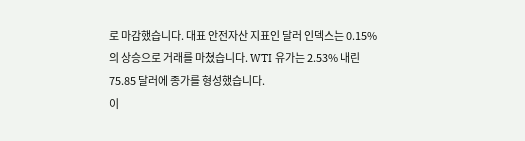로 마감했습니다. 대표 안전자산 지표인 달러 인덱스는 0.15%의 상승으로 거래를 마쳤습니다. WTI 유가는 2.53% 내린 75.85 달러에 종가를 형성했습니다.
이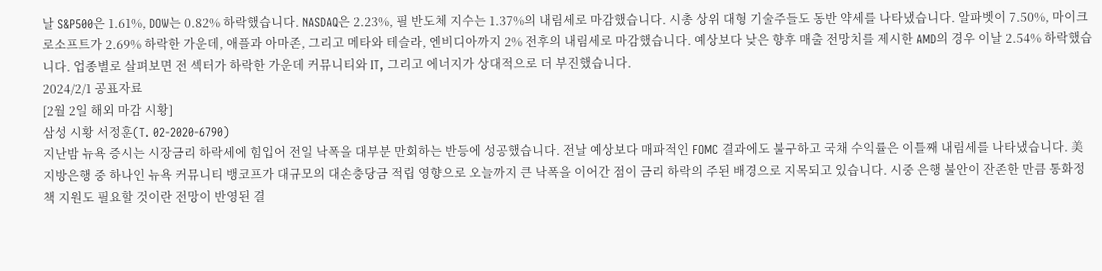날 S&P500은 1.61%, DOW는 0.82% 하락했습니다. NASDAQ은 2.23%, 필 반도체 지수는 1.37%의 내림세로 마감했습니다. 시총 상위 대형 기술주들도 동반 약세를 나타냈습니다. 알파벳이 7.50%, 마이크로소프트가 2.69% 하락한 가운데, 애플과 아마존, 그리고 메타와 테슬라, 엔비디아까지 2% 전후의 내림세로 마감했습니다. 예상보다 낮은 향후 매출 전망치를 제시한 AMD의 경우 이날 2.54% 하락했습니다. 업종별로 살펴보면 전 섹터가 하락한 가운데 커뮤니티와 IT, 그리고 에너지가 상대적으로 더 부진했습니다.
2024/2/1 공표자료
[2월 2일 해외 마감 시황]
삼성 시황 서정훈(T. 02-2020-6790)
지난밤 뉴욕 증시는 시장금리 하락세에 힘입어 전일 낙폭을 대부분 만회하는 반등에 성공했습니다. 전날 예상보다 매파적인 FOMC 결과에도 불구하고 국채 수익률은 이틀째 내림세를 나타냈습니다. 美 지방은행 중 하나인 뉴욕 커뮤니티 뱅코프가 대규모의 대손충당금 적립 영향으로 오늘까지 큰 낙폭을 이어간 점이 금리 하락의 주된 배경으로 지목되고 있습니다. 시중 은행 불안이 잔존한 만큼 통화정책 지원도 필요할 것이란 전망이 반영된 결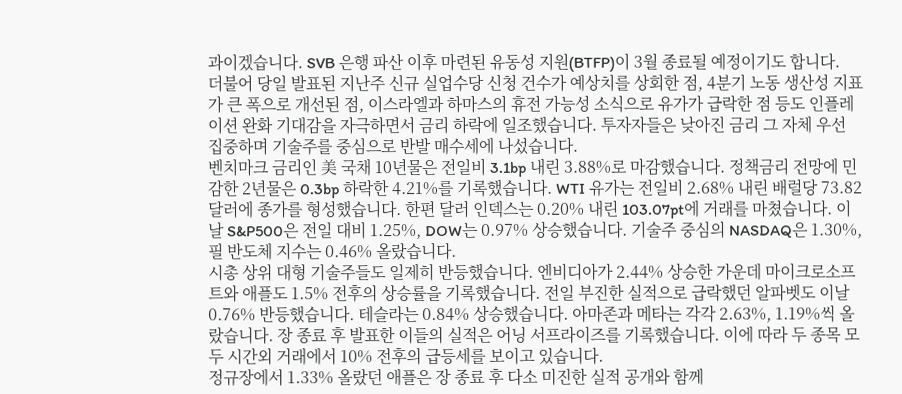과이겠습니다. SVB 은행 파산 이후 마련된 유동성 지원(BTFP)이 3월 종료될 예정이기도 합니다.
더불어 당일 발표된 지난주 신규 실업수당 신청 건수가 예상치를 상회한 점, 4분기 노동 생산성 지표가 큰 폭으로 개선된 점, 이스라엘과 하마스의 휴전 가능성 소식으로 유가가 급락한 점 등도 인플레이션 완화 기대감을 자극하면서 금리 하락에 일조했습니다. 투자자들은 낮아진 금리 그 자체 우선 집중하며 기술주를 중심으로 반발 매수세에 나섰습니다.
벤치마크 금리인 美 국채 10년물은 전일비 3.1bp 내린 3.88%로 마감했습니다. 정책금리 전망에 민감한 2년물은 0.3bp 하락한 4.21%를 기록했습니다. WTI 유가는 전일비 2.68% 내린 배럴당 73.82 달러에 종가를 형성했습니다. 한편 달러 인덱스는 0.20% 내린 103.07pt에 거래를 마쳤습니다. 이날 S&P500은 전일 대비 1.25%, DOW는 0.97% 상승했습니다. 기술주 중심의 NASDAQ은 1.30%, 필 반도체 지수는 0.46% 올랐습니다.
시총 상위 대형 기술주들도 일제히 반등했습니다. 엔비디아가 2.44% 상승한 가운데 마이크로소프트와 애플도 1.5% 전후의 상승률을 기록했습니다. 전일 부진한 실적으로 급락했던 알파벳도 이날 0.76% 반등했습니다. 테슬라는 0.84% 상승했습니다. 아마존과 메타는 각각 2.63%, 1.19%씩 올랐습니다. 장 종료 후 발표한 이들의 실적은 어닝 서프라이즈를 기록했습니다. 이에 따라 두 종목 모두 시간외 거래에서 10% 전후의 급등세를 보이고 있습니다.
정규장에서 1.33% 올랐던 애플은 장 종료 후 다소 미진한 실적 공개와 함께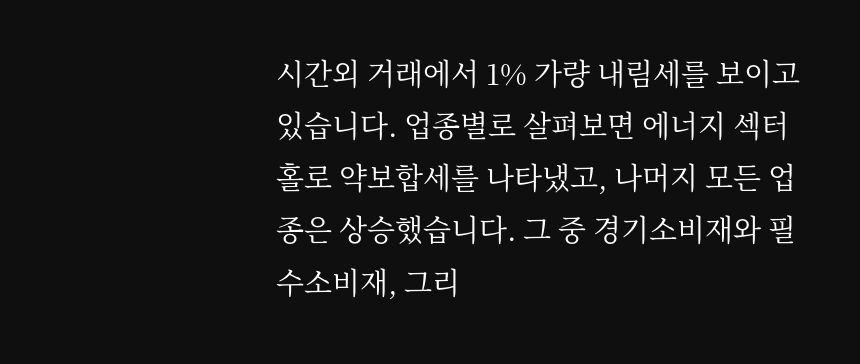시간외 거래에서 1% 가량 내림세를 보이고 있습니다. 업종별로 살펴보면 에너지 섹터 홀로 약보합세를 나타냈고, 나머지 모든 업종은 상승했습니다. 그 중 경기소비재와 필수소비재, 그리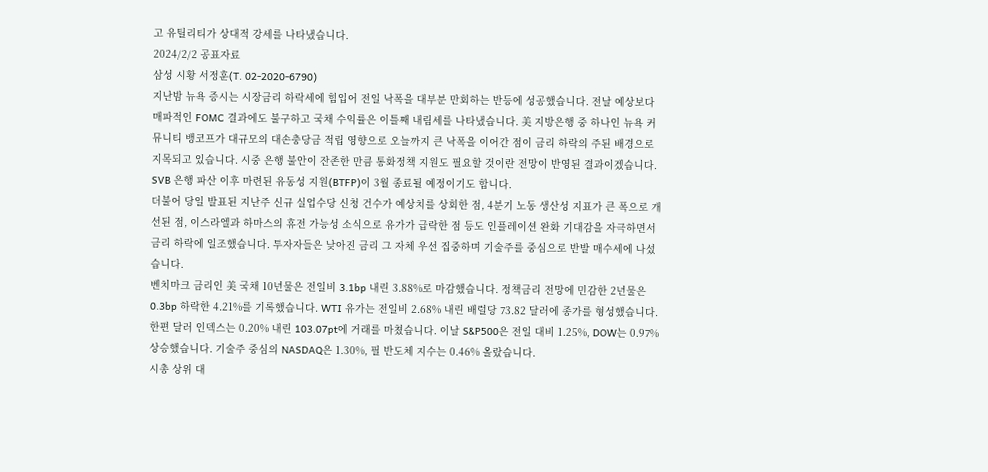고 유틸리티가 상대적 강세를 나타냈습니다.
2024/2/2 공표자료
삼성 시황 서정훈(T. 02-2020-6790)
지난밤 뉴욕 증시는 시장금리 하락세에 힘입어 전일 낙폭을 대부분 만회하는 반등에 성공했습니다. 전날 예상보다 매파적인 FOMC 결과에도 불구하고 국채 수익률은 이틀째 내림세를 나타냈습니다. 美 지방은행 중 하나인 뉴욕 커뮤니티 뱅코프가 대규모의 대손충당금 적립 영향으로 오늘까지 큰 낙폭을 이어간 점이 금리 하락의 주된 배경으로 지목되고 있습니다. 시중 은행 불안이 잔존한 만큼 통화정책 지원도 필요할 것이란 전망이 반영된 결과이겠습니다. SVB 은행 파산 이후 마련된 유동성 지원(BTFP)이 3월 종료될 예정이기도 합니다.
더불어 당일 발표된 지난주 신규 실업수당 신청 건수가 예상치를 상회한 점, 4분기 노동 생산성 지표가 큰 폭으로 개선된 점, 이스라엘과 하마스의 휴전 가능성 소식으로 유가가 급락한 점 등도 인플레이션 완화 기대감을 자극하면서 금리 하락에 일조했습니다. 투자자들은 낮아진 금리 그 자체 우선 집중하며 기술주를 중심으로 반발 매수세에 나섰습니다.
벤치마크 금리인 美 국채 10년물은 전일비 3.1bp 내린 3.88%로 마감했습니다. 정책금리 전망에 민감한 2년물은 0.3bp 하락한 4.21%를 기록했습니다. WTI 유가는 전일비 2.68% 내린 배럴당 73.82 달러에 종가를 형성했습니다. 한편 달러 인덱스는 0.20% 내린 103.07pt에 거래를 마쳤습니다. 이날 S&P500은 전일 대비 1.25%, DOW는 0.97% 상승했습니다. 기술주 중심의 NASDAQ은 1.30%, 필 반도체 지수는 0.46% 올랐습니다.
시총 상위 대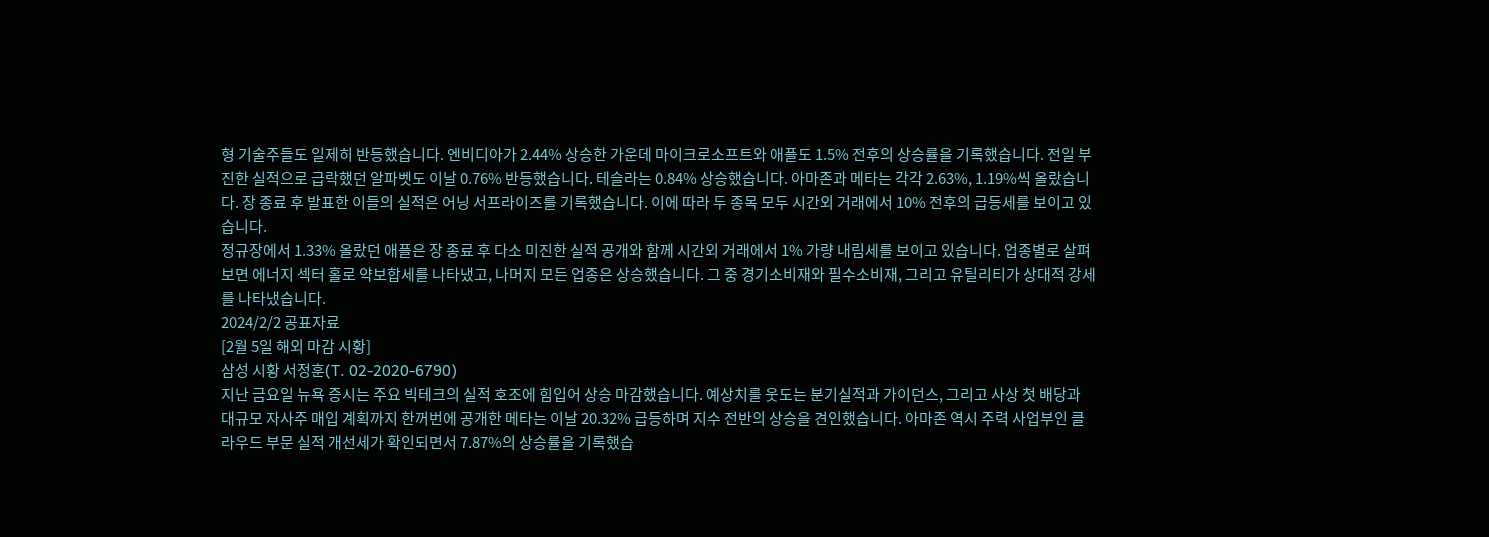형 기술주들도 일제히 반등했습니다. 엔비디아가 2.44% 상승한 가운데 마이크로소프트와 애플도 1.5% 전후의 상승률을 기록했습니다. 전일 부진한 실적으로 급락했던 알파벳도 이날 0.76% 반등했습니다. 테슬라는 0.84% 상승했습니다. 아마존과 메타는 각각 2.63%, 1.19%씩 올랐습니다. 장 종료 후 발표한 이들의 실적은 어닝 서프라이즈를 기록했습니다. 이에 따라 두 종목 모두 시간외 거래에서 10% 전후의 급등세를 보이고 있습니다.
정규장에서 1.33% 올랐던 애플은 장 종료 후 다소 미진한 실적 공개와 함께 시간외 거래에서 1% 가량 내림세를 보이고 있습니다. 업종별로 살펴보면 에너지 섹터 홀로 약보합세를 나타냈고, 나머지 모든 업종은 상승했습니다. 그 중 경기소비재와 필수소비재, 그리고 유틸리티가 상대적 강세를 나타냈습니다.
2024/2/2 공표자료
[2월 5일 해외 마감 시황]
삼성 시황 서정훈(T. 02-2020-6790)
지난 금요일 뉴욕 증시는 주요 빅테크의 실적 호조에 힘입어 상승 마감했습니다. 예상치를 웃도는 분기실적과 가이던스, 그리고 사상 첫 배당과 대규모 자사주 매입 계획까지 한꺼번에 공개한 메타는 이날 20.32% 급등하며 지수 전반의 상승을 견인했습니다. 아마존 역시 주력 사업부인 클라우드 부문 실적 개선세가 확인되면서 7.87%의 상승률을 기록했습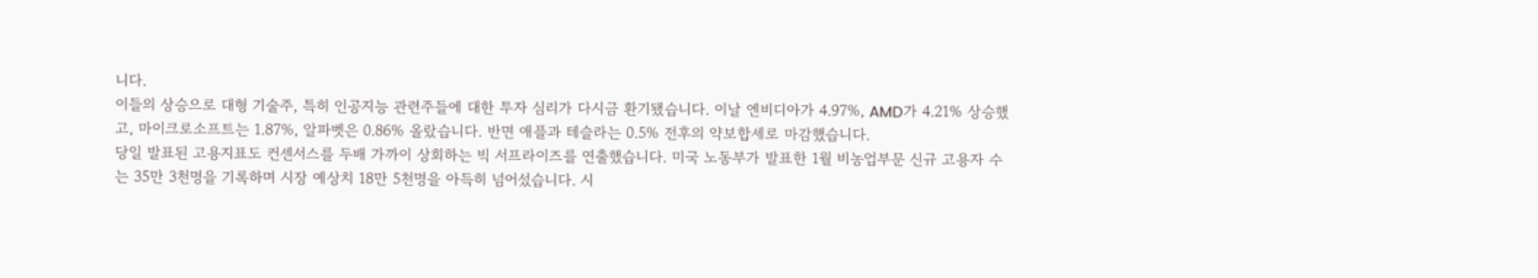니다.
이들의 상승으로 대형 기술주, 특히 인공지능 관련주들에 대한 투자 심리가 다시금 환기됐습니다. 이날 엔비디아가 4.97%, AMD가 4.21% 상승했고, 마이크로소프트는 1.87%, 알파벳은 0.86% 올랐습니다. 반면 애플과 테슬라는 0.5% 전후의 약보합세로 마감했습니다.
당일 발표된 고용지표도 컨센서스를 두배 가까이 상회하는 빅 서프라이즈를 연출했습니다. 미국 노동부가 발표한 1월 비농업부문 신규 고용자 수는 35만 3천명을 기록하며 시장 예상치 18만 5천명을 아득히 넘어섰습니다. 시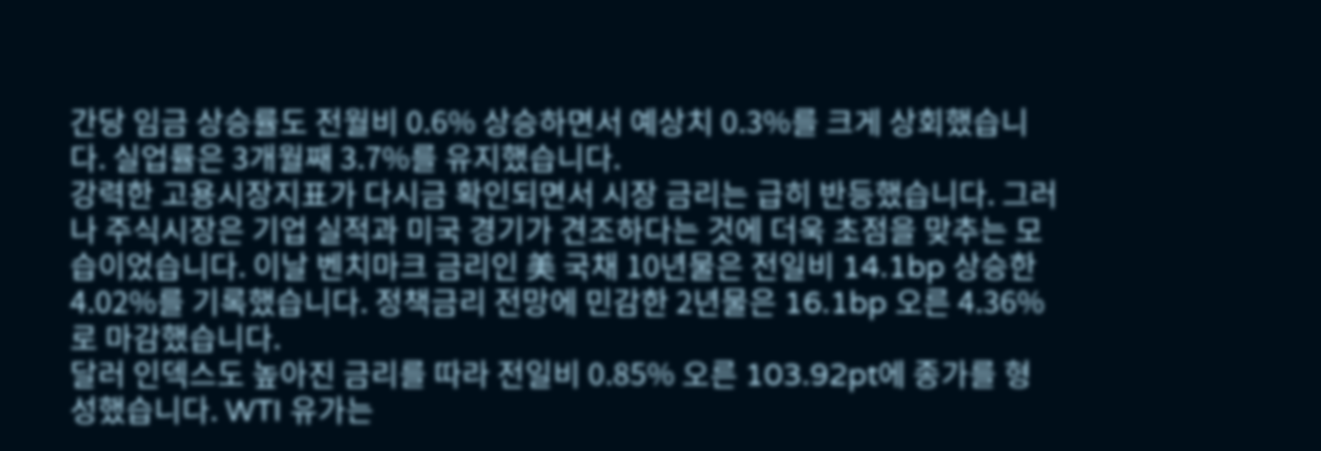간당 임금 상승률도 전월비 0.6% 상승하면서 예상치 0.3%를 크게 상회했습니다. 실업률은 3개월째 3.7%를 유지했습니다.
강력한 고용시장지표가 다시금 확인되면서 시장 금리는 급히 반등했습니다. 그러나 주식시장은 기업 실적과 미국 경기가 견조하다는 것에 더욱 초점을 맞추는 모습이었습니다. 이날 벤치마크 금리인 美 국채 10년물은 전일비 14.1bp 상승한 4.02%를 기록했습니다. 정책금리 전망에 민감한 2년물은 16.1bp 오른 4.36%로 마감했습니다.
달러 인덱스도 높아진 금리를 따라 전일비 0.85% 오른 103.92pt에 종가를 형성했습니다. WTI 유가는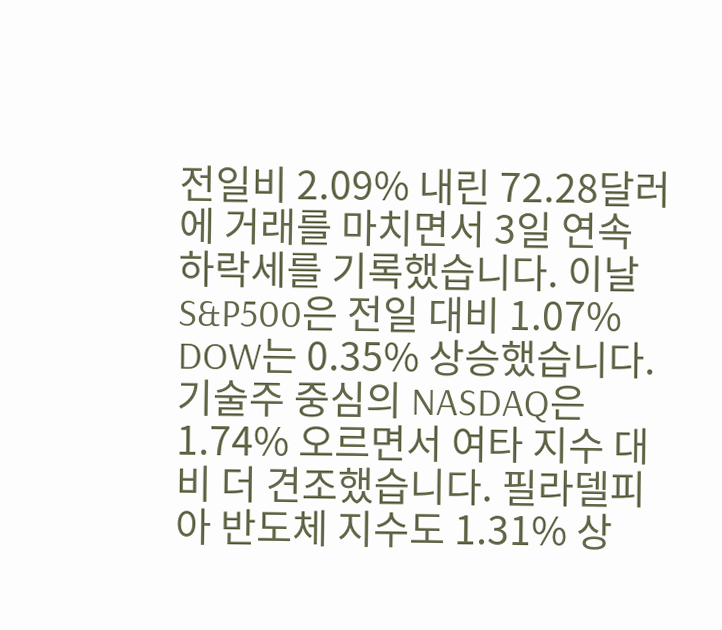전일비 2.09% 내린 72.28달러에 거래를 마치면서 3일 연속 하락세를 기록했습니다. 이날 S&P500은 전일 대비 1.07% DOW는 0.35% 상승했습니다. 기술주 중심의 NASDAQ은 1.74% 오르면서 여타 지수 대비 더 견조했습니다. 필라델피아 반도체 지수도 1.31% 상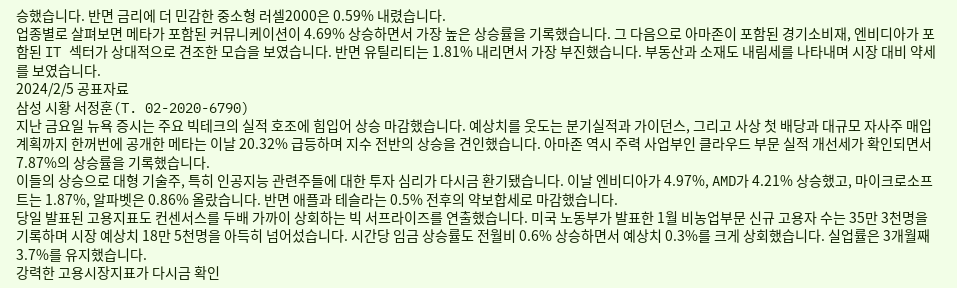승했습니다. 반면 금리에 더 민감한 중소형 러셀2000은 0.59% 내렸습니다.
업종별로 살펴보면 메타가 포함된 커뮤니케이션이 4.69% 상승하면서 가장 높은 상승률을 기록했습니다. 그 다음으로 아마존이 포함된 경기소비재, 엔비디아가 포함된 IT 섹터가 상대적으로 견조한 모습을 보였습니다. 반면 유틸리티는 1.81% 내리면서 가장 부진했습니다. 부동산과 소재도 내림세를 나타내며 시장 대비 약세를 보였습니다.
2024/2/5 공표자료
삼성 시황 서정훈(T. 02-2020-6790)
지난 금요일 뉴욕 증시는 주요 빅테크의 실적 호조에 힘입어 상승 마감했습니다. 예상치를 웃도는 분기실적과 가이던스, 그리고 사상 첫 배당과 대규모 자사주 매입 계획까지 한꺼번에 공개한 메타는 이날 20.32% 급등하며 지수 전반의 상승을 견인했습니다. 아마존 역시 주력 사업부인 클라우드 부문 실적 개선세가 확인되면서 7.87%의 상승률을 기록했습니다.
이들의 상승으로 대형 기술주, 특히 인공지능 관련주들에 대한 투자 심리가 다시금 환기됐습니다. 이날 엔비디아가 4.97%, AMD가 4.21% 상승했고, 마이크로소프트는 1.87%, 알파벳은 0.86% 올랐습니다. 반면 애플과 테슬라는 0.5% 전후의 약보합세로 마감했습니다.
당일 발표된 고용지표도 컨센서스를 두배 가까이 상회하는 빅 서프라이즈를 연출했습니다. 미국 노동부가 발표한 1월 비농업부문 신규 고용자 수는 35만 3천명을 기록하며 시장 예상치 18만 5천명을 아득히 넘어섰습니다. 시간당 임금 상승률도 전월비 0.6% 상승하면서 예상치 0.3%를 크게 상회했습니다. 실업률은 3개월째 3.7%를 유지했습니다.
강력한 고용시장지표가 다시금 확인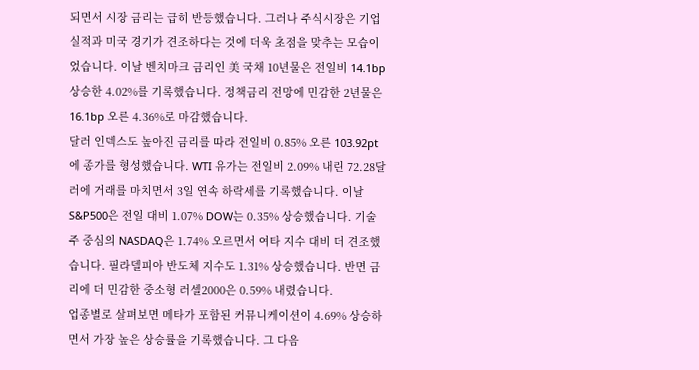되면서 시장 금리는 급히 반등했습니다. 그러나 주식시장은 기업 실적과 미국 경기가 견조하다는 것에 더욱 초점을 맞추는 모습이었습니다. 이날 벤치마크 금리인 美 국채 10년물은 전일비 14.1bp 상승한 4.02%를 기록했습니다. 정책금리 전망에 민감한 2년물은 16.1bp 오른 4.36%로 마감했습니다.
달러 인덱스도 높아진 금리를 따라 전일비 0.85% 오른 103.92pt에 종가를 형성했습니다. WTI 유가는 전일비 2.09% 내린 72.28달러에 거래를 마치면서 3일 연속 하락세를 기록했습니다. 이날 S&P500은 전일 대비 1.07% DOW는 0.35% 상승했습니다. 기술주 중심의 NASDAQ은 1.74% 오르면서 여타 지수 대비 더 견조했습니다. 필라델피아 반도체 지수도 1.31% 상승했습니다. 반면 금리에 더 민감한 중소형 러셀2000은 0.59% 내렸습니다.
업종별로 살펴보면 메타가 포함된 커뮤니케이션이 4.69% 상승하면서 가장 높은 상승률을 기록했습니다. 그 다음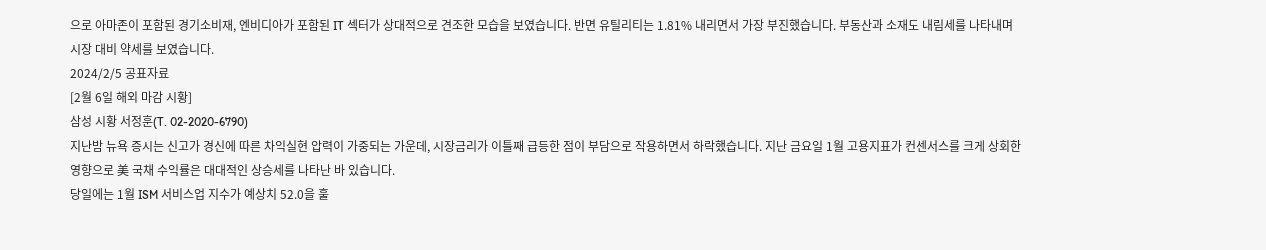으로 아마존이 포함된 경기소비재, 엔비디아가 포함된 IT 섹터가 상대적으로 견조한 모습을 보였습니다. 반면 유틸리티는 1.81% 내리면서 가장 부진했습니다. 부동산과 소재도 내림세를 나타내며 시장 대비 약세를 보였습니다.
2024/2/5 공표자료
[2월 6일 해외 마감 시황]
삼성 시황 서정훈(T. 02-2020-6790)
지난밤 뉴욕 증시는 신고가 경신에 따른 차익실현 압력이 가중되는 가운데, 시장금리가 이틀째 급등한 점이 부담으로 작용하면서 하락했습니다. 지난 금요일 1월 고용지표가 컨센서스를 크게 상회한 영향으로 美 국채 수익률은 대대적인 상승세를 나타난 바 있습니다.
당일에는 1월 ISM 서비스업 지수가 예상치 52.0을 훌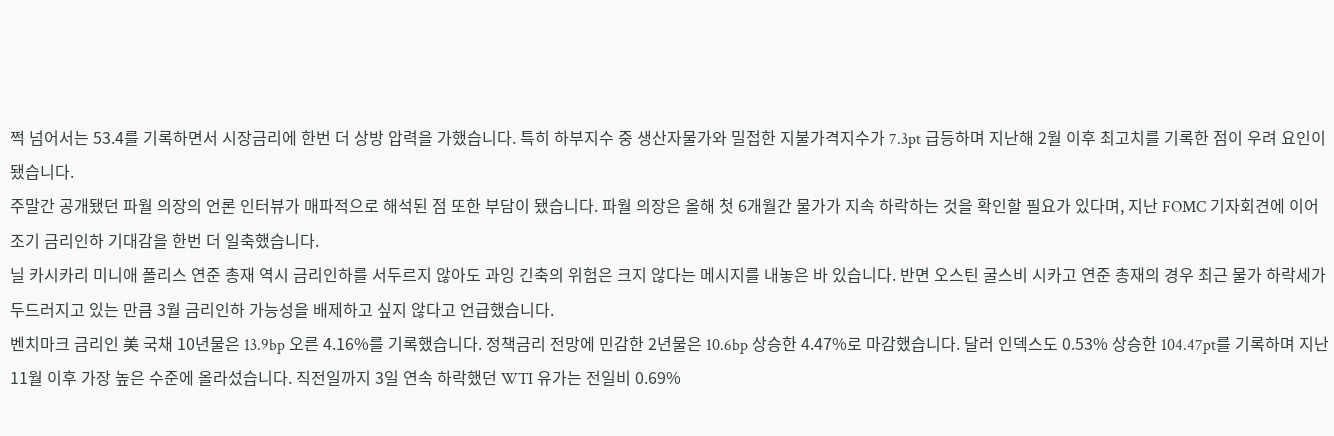쩍 넘어서는 53.4를 기록하면서 시장금리에 한번 더 상방 압력을 가했습니다. 특히 하부지수 중 생산자물가와 밀접한 지불가격지수가 7.3pt 급등하며 지난해 2월 이후 최고치를 기록한 점이 우려 요인이 됐습니다.
주말간 공개됐던 파월 의장의 언론 인터뷰가 매파적으로 해석된 점 또한 부담이 됐습니다. 파월 의장은 올해 첫 6개월간 물가가 지속 하락하는 것을 확인할 필요가 있다며, 지난 FOMC 기자회견에 이어 조기 금리인하 기대감을 한번 더 일축했습니다.
닐 카시카리 미니애 폴리스 연준 총재 역시 금리인하를 서두르지 않아도 과잉 긴축의 위험은 크지 않다는 메시지를 내놓은 바 있습니다. 반면 오스틴 굴스비 시카고 연준 총재의 경우 최근 물가 하락세가 두드러지고 있는 만큼 3월 금리인하 가능성을 배제하고 싶지 않다고 언급했습니다.
벤치마크 금리인 美 국채 10년물은 13.9bp 오른 4.16%를 기록했습니다. 정책금리 전망에 민감한 2년물은 10.6bp 상승한 4.47%로 마감했습니다. 달러 인덱스도 0.53% 상승한 104.47pt를 기록하며 지난 11월 이후 가장 높은 수준에 올라섰습니다. 직전일까지 3일 연속 하락했던 WTI 유가는 전일비 0.69%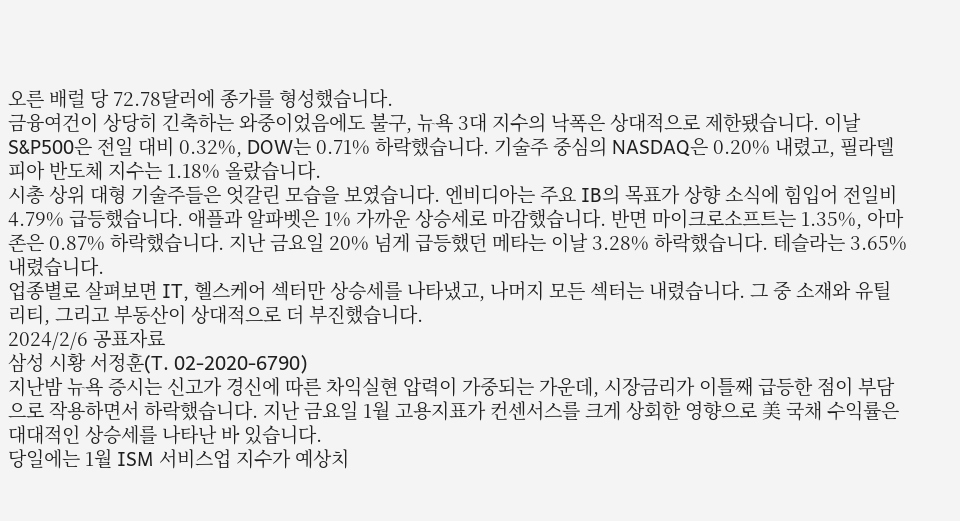오른 배럴 당 72.78달러에 종가를 형성했습니다.
금융여건이 상당히 긴축하는 와중이었음에도 불구, 뉴욕 3대 지수의 낙폭은 상대적으로 제한됐습니다. 이날 S&P500은 전일 대비 0.32%, DOW는 0.71% 하락했습니다. 기술주 중심의 NASDAQ은 0.20% 내렸고, 필라델피아 반도체 지수는 1.18% 올랐습니다.
시총 상위 대형 기술주들은 엇갈린 모습을 보였습니다. 엔비디아는 주요 IB의 목표가 상향 소식에 힘입어 전일비 4.79% 급등했습니다. 애플과 알파벳은 1% 가까운 상승세로 마감했습니다. 반면 마이크로소프트는 1.35%, 아마존은 0.87% 하락했습니다. 지난 금요일 20% 넘게 급등했던 메타는 이날 3.28% 하락했습니다. 테슬라는 3.65% 내렸습니다.
업종별로 살펴보면 IT, 헬스케어 섹터만 상승세를 나타냈고, 나머지 모든 섹터는 내렸습니다. 그 중 소재와 유틸리티, 그리고 부동산이 상대적으로 더 부진했습니다.
2024/2/6 공표자료
삼성 시황 서정훈(T. 02-2020-6790)
지난밤 뉴욕 증시는 신고가 경신에 따른 차익실현 압력이 가중되는 가운데, 시장금리가 이틀째 급등한 점이 부담으로 작용하면서 하락했습니다. 지난 금요일 1월 고용지표가 컨센서스를 크게 상회한 영향으로 美 국채 수익률은 대대적인 상승세를 나타난 바 있습니다.
당일에는 1월 ISM 서비스업 지수가 예상치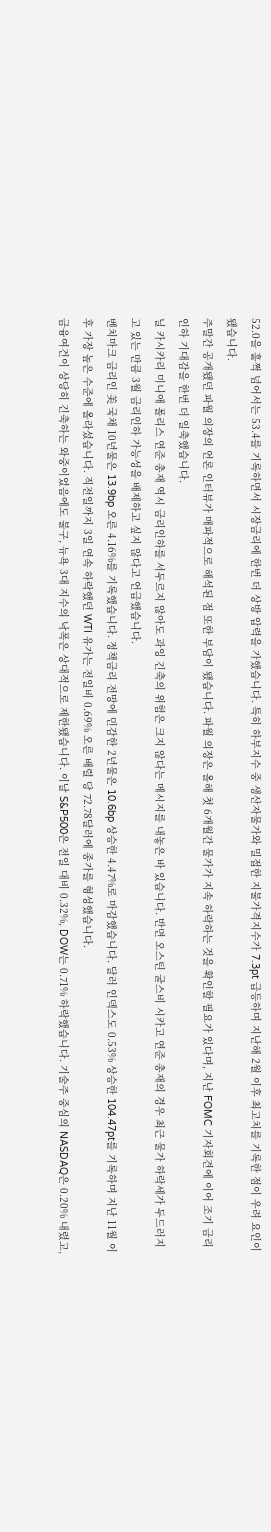52.0을 훌쩍 넘어서는 53.4를 기록하면서 시장금리에 한번 더 상방 압력을 가했습니다. 특히 하부지수 중 생산자물가와 밀접한 지불가격지수가 7.3pt 급등하며 지난해 2월 이후 최고치를 기록한 점이 우려 요인이 됐습니다.
주말간 공개됐던 파월 의장의 언론 인터뷰가 매파적으로 해석된 점 또한 부담이 됐습니다. 파월 의장은 올해 첫 6개월간 물가가 지속 하락하는 것을 확인할 필요가 있다며, 지난 FOMC 기자회견에 이어 조기 금리인하 기대감을 한번 더 일축했습니다.
닐 카시카리 미니애 폴리스 연준 총재 역시 금리인하를 서두르지 않아도 과잉 긴축의 위험은 크지 않다는 메시지를 내놓은 바 있습니다. 반면 오스틴 굴스비 시카고 연준 총재의 경우 최근 물가 하락세가 두드러지고 있는 만큼 3월 금리인하 가능성을 배제하고 싶지 않다고 언급했습니다.
벤치마크 금리인 美 국채 10년물은 13.9bp 오른 4.16%를 기록했습니다. 정책금리 전망에 민감한 2년물은 10.6bp 상승한 4.47%로 마감했습니다. 달러 인덱스도 0.53% 상승한 104.47pt를 기록하며 지난 11월 이후 가장 높은 수준에 올라섰습니다. 직전일까지 3일 연속 하락했던 WTI 유가는 전일비 0.69% 오른 배럴 당 72.78달러에 종가를 형성했습니다.
금융여건이 상당히 긴축하는 와중이었음에도 불구, 뉴욕 3대 지수의 낙폭은 상대적으로 제한됐습니다. 이날 S&P500은 전일 대비 0.32%, DOW는 0.71% 하락했습니다. 기술주 중심의 NASDAQ은 0.20% 내렸고,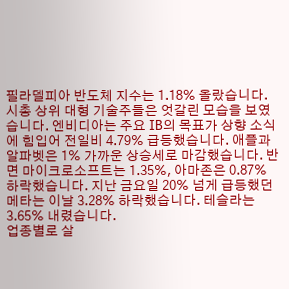필라델피아 반도체 지수는 1.18% 올랐습니다.
시총 상위 대형 기술주들은 엇갈린 모습을 보였습니다. 엔비디아는 주요 IB의 목표가 상향 소식에 힘입어 전일비 4.79% 급등했습니다. 애플과 알파벳은 1% 가까운 상승세로 마감했습니다. 반면 마이크로소프트는 1.35%, 아마존은 0.87% 하락했습니다. 지난 금요일 20% 넘게 급등했던 메타는 이날 3.28% 하락했습니다. 테슬라는 3.65% 내렸습니다.
업종별로 살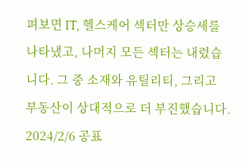펴보면 IT, 헬스케어 섹터만 상승세를 나타냈고, 나머지 모든 섹터는 내렸습니다. 그 중 소재와 유틸리티, 그리고 부동산이 상대적으로 더 부진했습니다.
2024/2/6 공표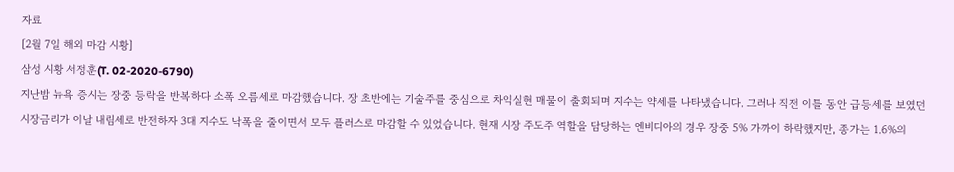자료
[2월 7일 해외 마감 시황]
삼성 시황 서정훈(T. 02-2020-6790)
지난밤 뉴욕 증시는 장중 등락을 반복하다 소폭 오름세로 마감했습니다. 장 초반에는 기술주를 중심으로 차익실현 매물이 출회되며 지수는 약세를 나타냈습니다. 그러나 직전 이틀 동안 급등세를 보였던 시장금리가 이날 내림세로 반전하자 3대 지수도 낙폭을 줄이면서 모두 플러스로 마감할 수 있었습니다. 현재 시장 주도주 역할을 담당하는 엔비디아의 경우 장중 5% 가까이 하락했지만, 종가는 1.6%의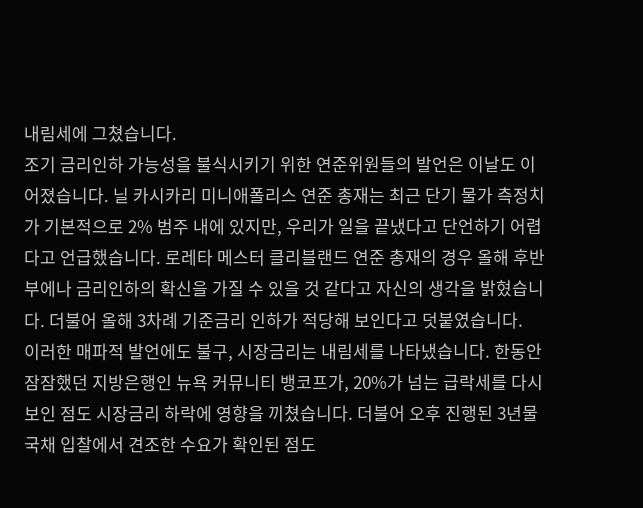내림세에 그쳤습니다.
조기 금리인하 가능성을 불식시키기 위한 연준위원들의 발언은 이날도 이어졌습니다. 닐 카시카리 미니애폴리스 연준 총재는 최근 단기 물가 측정치가 기본적으로 2% 범주 내에 있지만, 우리가 일을 끝냈다고 단언하기 어렵다고 언급했습니다. 로레타 메스터 클리블랜드 연준 총재의 경우 올해 후반부에나 금리인하의 확신을 가질 수 있을 것 같다고 자신의 생각을 밝혔습니다. 더불어 올해 3차례 기준금리 인하가 적당해 보인다고 덧붙였습니다.
이러한 매파적 발언에도 불구, 시장금리는 내림세를 나타냈습니다. 한동안 잠잠했던 지방은행인 뉴욕 커뮤니티 뱅코프가, 20%가 넘는 급락세를 다시 보인 점도 시장금리 하락에 영향을 끼쳤습니다. 더불어 오후 진행된 3년물 국채 입찰에서 견조한 수요가 확인된 점도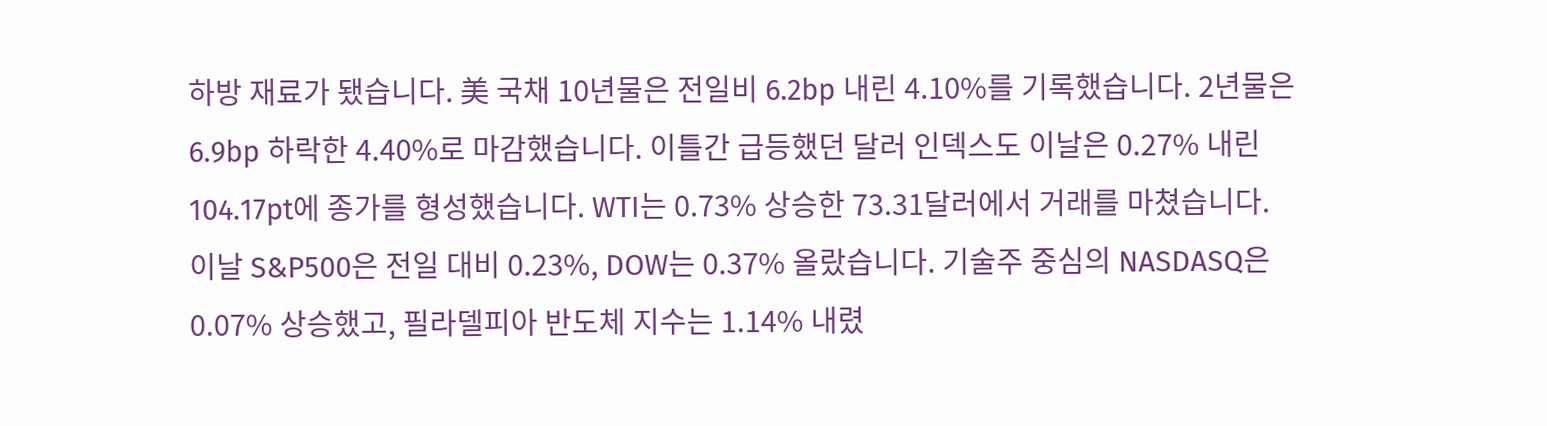하방 재료가 됐습니다. 美 국채 10년물은 전일비 6.2bp 내린 4.10%를 기록했습니다. 2년물은 6.9bp 하락한 4.40%로 마감했습니다. 이틀간 급등했던 달러 인덱스도 이날은 0.27% 내린 104.17pt에 종가를 형성했습니다. WTI는 0.73% 상승한 73.31달러에서 거래를 마쳤습니다.
이날 S&P500은 전일 대비 0.23%, DOW는 0.37% 올랐습니다. 기술주 중심의 NASDASQ은 0.07% 상승했고, 필라델피아 반도체 지수는 1.14% 내렸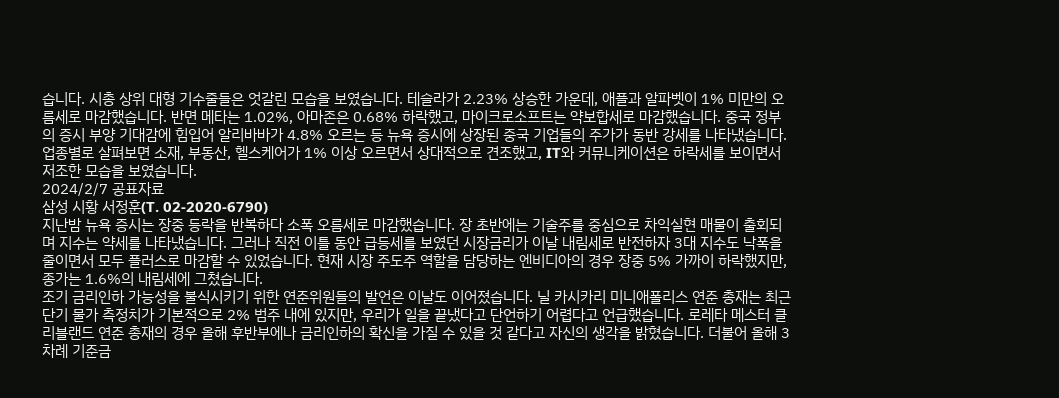습니다. 시총 상위 대형 기수줄들은 엇갈린 모습을 보였습니다. 테슬라가 2.23% 상승한 가운데, 애플과 알파벳이 1% 미만의 오름세로 마감했습니다. 반면 메타는 1.02%, 아마존은 0.68% 하락했고, 마이크로소프트는 약보합세로 마감했습니다. 중국 정부의 증시 부양 기대감에 힘입어 알리바바가 4.8% 오르는 등 뉴욕 증시에 상장된 중국 기업들의 주가가 동반 강세를 나타냈습니다.
업종별로 살펴보면 소재, 부동산, 헬스케어가 1% 이상 오르면서 상대적으로 견조했고, IT와 커뮤니케이션은 하락세를 보이면서 저조한 모습을 보였습니다.
2024/2/7 공표자료
삼성 시황 서정훈(T. 02-2020-6790)
지난밤 뉴욕 증시는 장중 등락을 반복하다 소폭 오름세로 마감했습니다. 장 초반에는 기술주를 중심으로 차익실현 매물이 출회되며 지수는 약세를 나타냈습니다. 그러나 직전 이틀 동안 급등세를 보였던 시장금리가 이날 내림세로 반전하자 3대 지수도 낙폭을 줄이면서 모두 플러스로 마감할 수 있었습니다. 현재 시장 주도주 역할을 담당하는 엔비디아의 경우 장중 5% 가까이 하락했지만, 종가는 1.6%의 내림세에 그쳤습니다.
조기 금리인하 가능성을 불식시키기 위한 연준위원들의 발언은 이날도 이어졌습니다. 닐 카시카리 미니애폴리스 연준 총재는 최근 단기 물가 측정치가 기본적으로 2% 범주 내에 있지만, 우리가 일을 끝냈다고 단언하기 어렵다고 언급했습니다. 로레타 메스터 클리블랜드 연준 총재의 경우 올해 후반부에나 금리인하의 확신을 가질 수 있을 것 같다고 자신의 생각을 밝혔습니다. 더불어 올해 3차례 기준금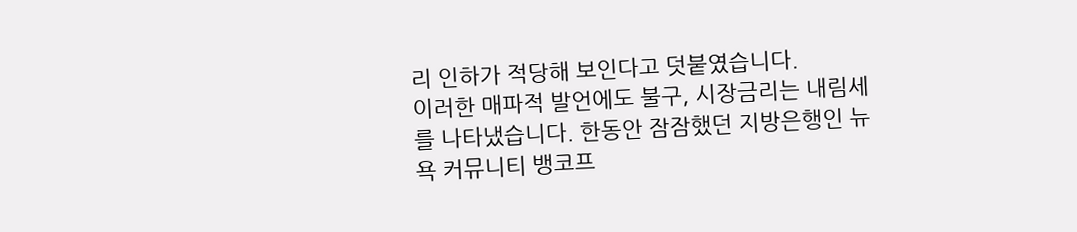리 인하가 적당해 보인다고 덧붙였습니다.
이러한 매파적 발언에도 불구, 시장금리는 내림세를 나타냈습니다. 한동안 잠잠했던 지방은행인 뉴욕 커뮤니티 뱅코프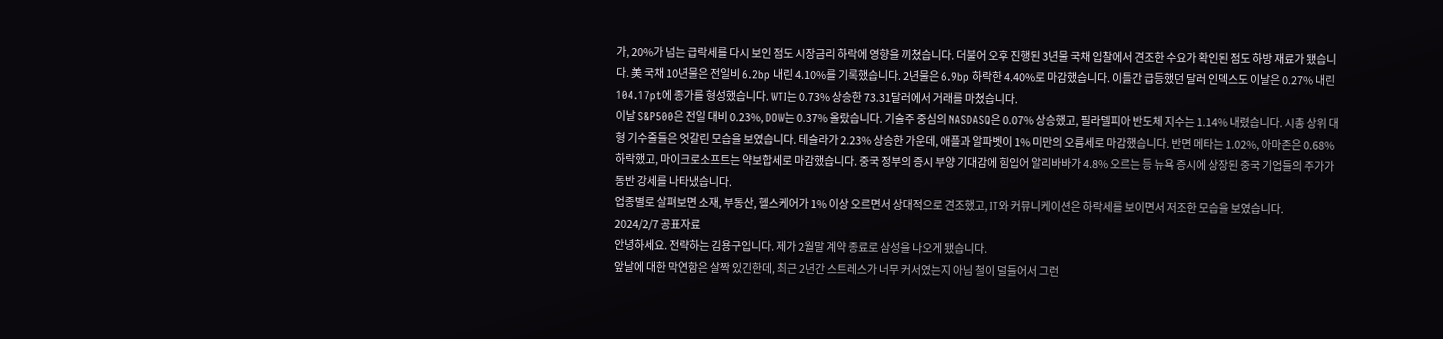가, 20%가 넘는 급락세를 다시 보인 점도 시장금리 하락에 영향을 끼쳤습니다. 더불어 오후 진행된 3년물 국채 입찰에서 견조한 수요가 확인된 점도 하방 재료가 됐습니다. 美 국채 10년물은 전일비 6.2bp 내린 4.10%를 기록했습니다. 2년물은 6.9bp 하락한 4.40%로 마감했습니다. 이틀간 급등했던 달러 인덱스도 이날은 0.27% 내린 104.17pt에 종가를 형성했습니다. WTI는 0.73% 상승한 73.31달러에서 거래를 마쳤습니다.
이날 S&P500은 전일 대비 0.23%, DOW는 0.37% 올랐습니다. 기술주 중심의 NASDASQ은 0.07% 상승했고, 필라델피아 반도체 지수는 1.14% 내렸습니다. 시총 상위 대형 기수줄들은 엇갈린 모습을 보였습니다. 테슬라가 2.23% 상승한 가운데, 애플과 알파벳이 1% 미만의 오름세로 마감했습니다. 반면 메타는 1.02%, 아마존은 0.68% 하락했고, 마이크로소프트는 약보합세로 마감했습니다. 중국 정부의 증시 부양 기대감에 힘입어 알리바바가 4.8% 오르는 등 뉴욕 증시에 상장된 중국 기업들의 주가가 동반 강세를 나타냈습니다.
업종별로 살펴보면 소재, 부동산, 헬스케어가 1% 이상 오르면서 상대적으로 견조했고, IT와 커뮤니케이션은 하락세를 보이면서 저조한 모습을 보였습니다.
2024/2/7 공표자료
안녕하세요. 전략하는 김용구입니다. 제가 2월말 계약 종료로 삼성을 나오게 됐습니다.
앞날에 대한 막연함은 살짝 있긴한데, 최근 2년간 스트레스가 너무 커서였는지 아님 철이 덜들어서 그런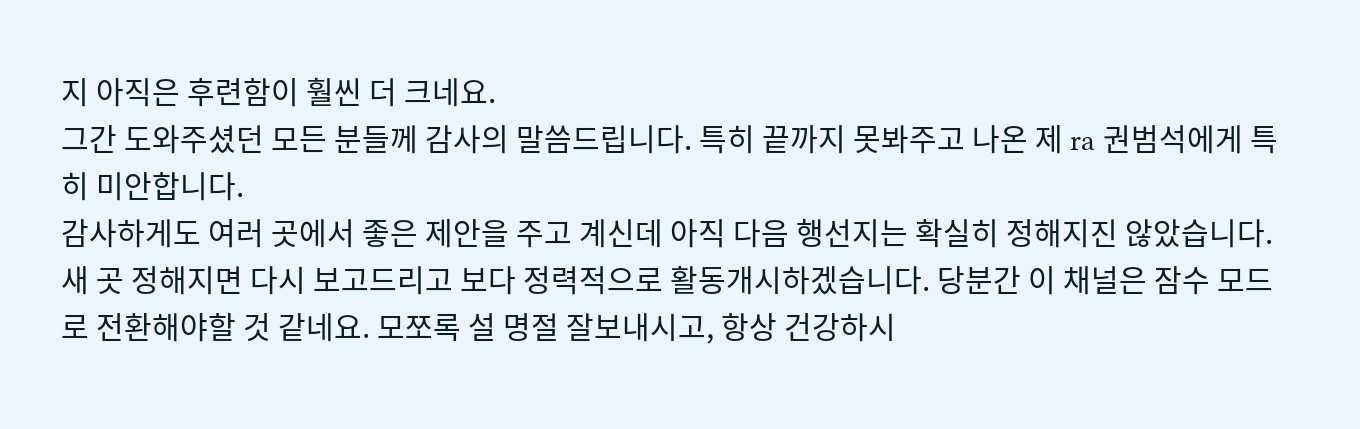지 아직은 후련함이 훨씬 더 크네요.
그간 도와주셨던 모든 분들께 감사의 말씀드립니다. 특히 끝까지 못봐주고 나온 제 ra 권범석에게 특히 미안합니다.
감사하게도 여러 곳에서 좋은 제안을 주고 계신데 아직 다음 행선지는 확실히 정해지진 않았습니다.
새 곳 정해지면 다시 보고드리고 보다 정력적으로 활동개시하겠습니다. 당분간 이 채널은 잠수 모드로 전환해야할 것 같네요. 모쪼록 설 명절 잘보내시고, 항상 건강하시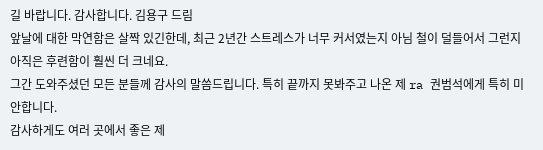길 바랍니다. 감사합니다. 김용구 드림
앞날에 대한 막연함은 살짝 있긴한데, 최근 2년간 스트레스가 너무 커서였는지 아님 철이 덜들어서 그런지 아직은 후련함이 훨씬 더 크네요.
그간 도와주셨던 모든 분들께 감사의 말씀드립니다. 특히 끝까지 못봐주고 나온 제 ra 권범석에게 특히 미안합니다.
감사하게도 여러 곳에서 좋은 제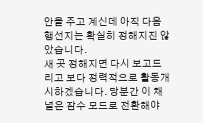안을 주고 계신데 아직 다음 행선지는 확실히 정해지진 않았습니다.
새 곳 정해지면 다시 보고드리고 보다 정력적으로 활동개시하겠습니다. 당분간 이 채널은 잠수 모드로 전환해야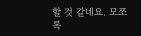할 것 같네요. 모쪼록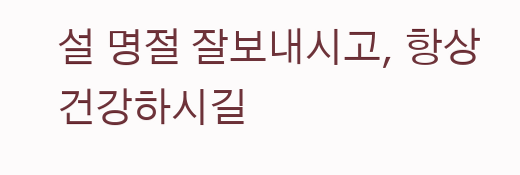설 명절 잘보내시고, 항상 건강하시길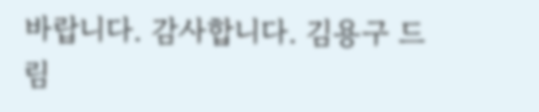바랍니다. 감사합니다. 김용구 드림